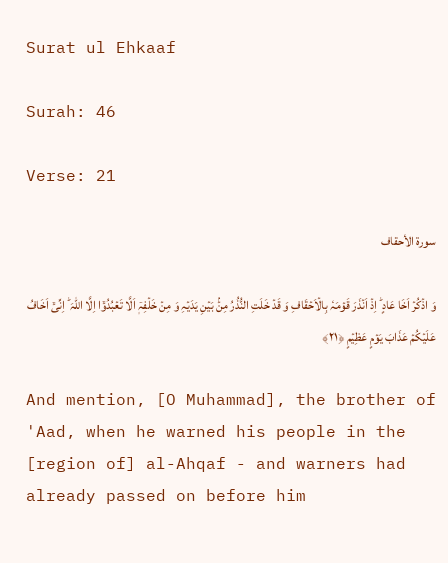Surat ul Ehkaaf

Surah: 46

Verse: 21

سورة الأحقاف

وَ اذۡکُرۡ اَخَا عَادٍ ؕ اِذۡ اَنۡذَرَ قَوۡمَہٗ بِالۡاَحۡقَافِ وَ قَدۡ خَلَتِ النُّذُرُ مِنۡۢ بَیۡنِ یَدَیۡہِ وَ مِنۡ خَلۡفِہٖۤ اَلَّا تَعۡبُدُوۡۤا اِلَّا اللّٰہَ ؕ اِنِّیۡۤ اَخَافُ عَلَیۡکُمۡ عَذَابَ یَوۡمٍ عَظِیۡمٍ ﴿۲۱﴾

And mention, [O Muhammad], the brother of 'Aad, when he warned his people in the [region of] al-Ahqaf - and warners had already passed on before him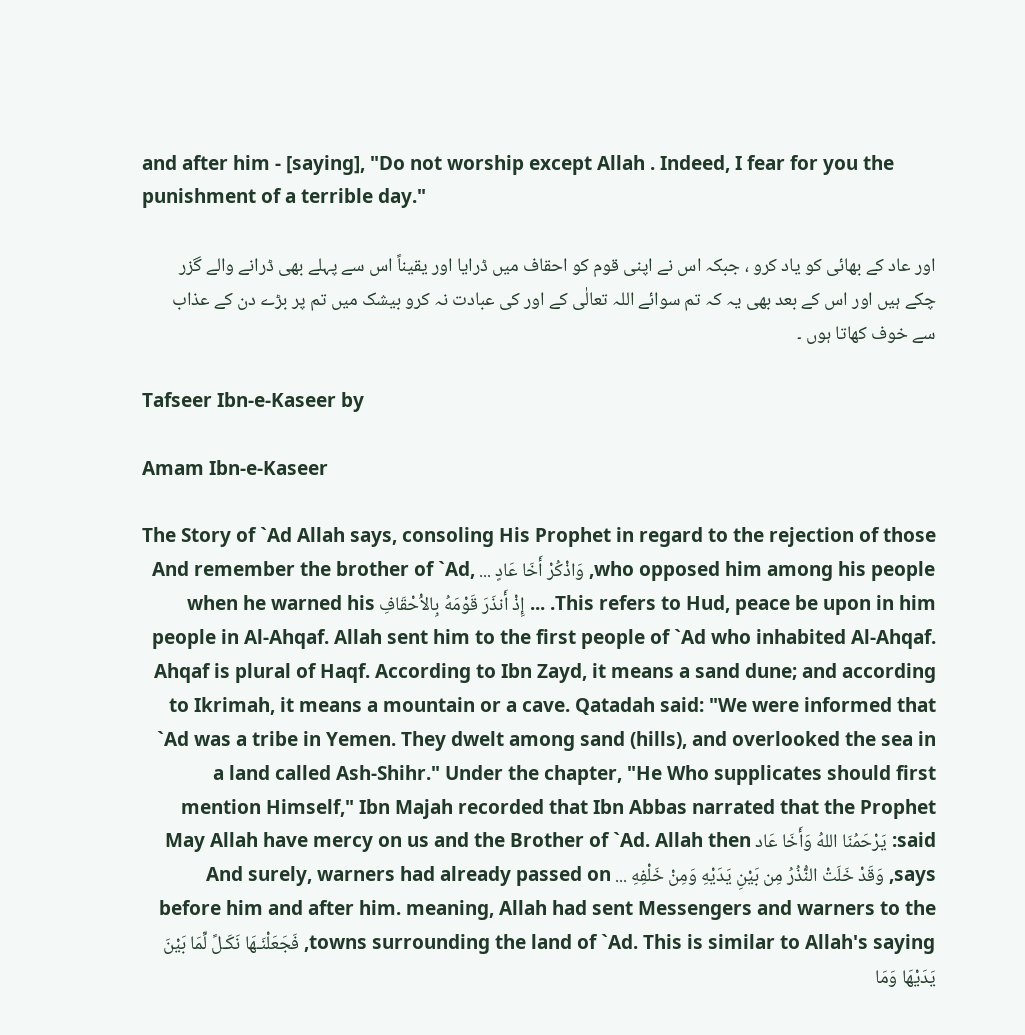and after him - [saying], "Do not worship except Allah . Indeed, I fear for you the punishment of a terrible day."

اور عاد کے بھائی کو یاد کرو ، جبکہ اس نے اپنی قوم کو احقاف میں ڈرایا اور یقیناً اس سے پہلے بھی ڈرانے والے گزر چکے ہیں اور اس کے بعد بھی یہ کہ تم سوائے اللہ تعالٰی کے اور کی عبادت نہ کرو بیشک میں تم پر بڑے دن کے عذاب سے خوف کھاتا ہوں ۔

Tafseer Ibn-e-Kaseer by

Amam Ibn-e-Kaseer

The Story of `Ad Allah says, consoling His Prophet in regard to the rejection of those who opposed him among his people, وَاذْكُرْ أَخَا عَادٍ ... And remember the brother of `Ad, This refers to Hud, peace be upon in him. ... إِذْ أَنذَرَ قَوْمَهُ بِالاَْحْقَافِ when he warned his people in Al-Ahqaf. Allah sent him to the first people of `Ad who inhabited Al-Ahqaf. Ahqaf is plural of Haqf. According to Ibn Zayd, it means a sand dune; and according to Ikrimah, it means a mountain or a cave. Qatadah said: "We were informed that `Ad was a tribe in Yemen. They dwelt among sand (hills), and overlooked the sea in a land called Ash-Shihr." Under the chapter, "He Who supplicates should first mention Himself," Ibn Majah recorded that Ibn Abbas narrated that the Prophet said: يَرْحَمُنَا اللهُ وَأَخَا عَاد May Allah have mercy on us and the Brother of `Ad. Allah then says, وَقَدْ خَلَتْ النُّذُرُ مِن بَيْنِ يَدَيْهِ وَمِنْ خَلْفِهِ ... And surely, warners had already passed on before him and after him. meaning, Allah had sent Messengers and warners to the towns surrounding the land of `Ad. This is similar to Allah's saying, فَجَعَلْنَـهَا نَكَـلً لِّمَا بَيْنَ يَدَيْهَا وَمَا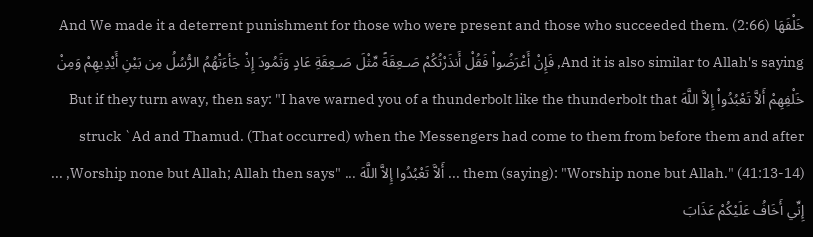خَلْفَهَا And We made it a deterrent punishment for those who were present and those who succeeded them. (2:66) And it is also similar to Allah's saying, فَإِنْ أَعْرَضُواْ فَقُلْ أَنذَرْتُكُمْ صَـعِقَةً مِّثْلَ صَـعِقَةِ عَادٍ وَثَمُودَ إِذْ جَأءَتْهُمُ الرُّسُلُ مِن بَيْنِ أَيْدِيهِمْ وَمِنْ خَلْفِهِمْ أَلاَّ تَعْبُدُواْ إِلاَّ اللَّهَ But if they turn away, then say: "I have warned you of a thunderbolt like the thunderbolt that struck `Ad and Thamud. (That occurred) when the Messengers had come to them from before them and after them (saying): "Worship none but Allah." (41:13-14) ... أَلاَّ تَعْبُدُوا إِلاَّ اللَّهَ ... "Worship none but Allah; Allah then says, ... إِنِّي أَخَافُ عَلَيْكُمْ عَذَابَ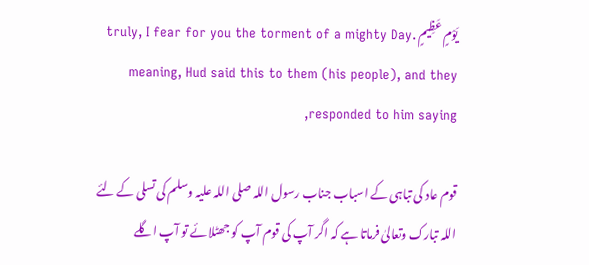يَوْمٍ عَظِيمٍ truly, I fear for you the torment of a mighty Day. meaning, Hud said this to them (his people), and they responded to him saying,

قوم عاد کی تباہی کے اسباب جناب رسول اللہ صلی اللہ علیہ وسلم کی تسلی کے لئے اللہ تبارک وتعالیٰ فرماتا ہے کہ اگر آپ کی قوم آپ کو جھٹلائے تو آپ اگلے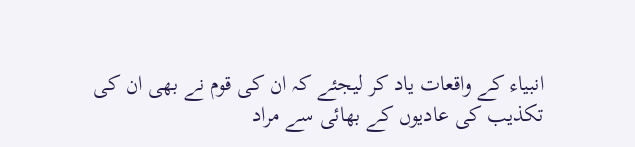انبیاء کے واقعات یاد کر لیجئے کہ ان کی قوم نے بھی ان کی تکذیب کی عادیوں کے بھائی سے مراد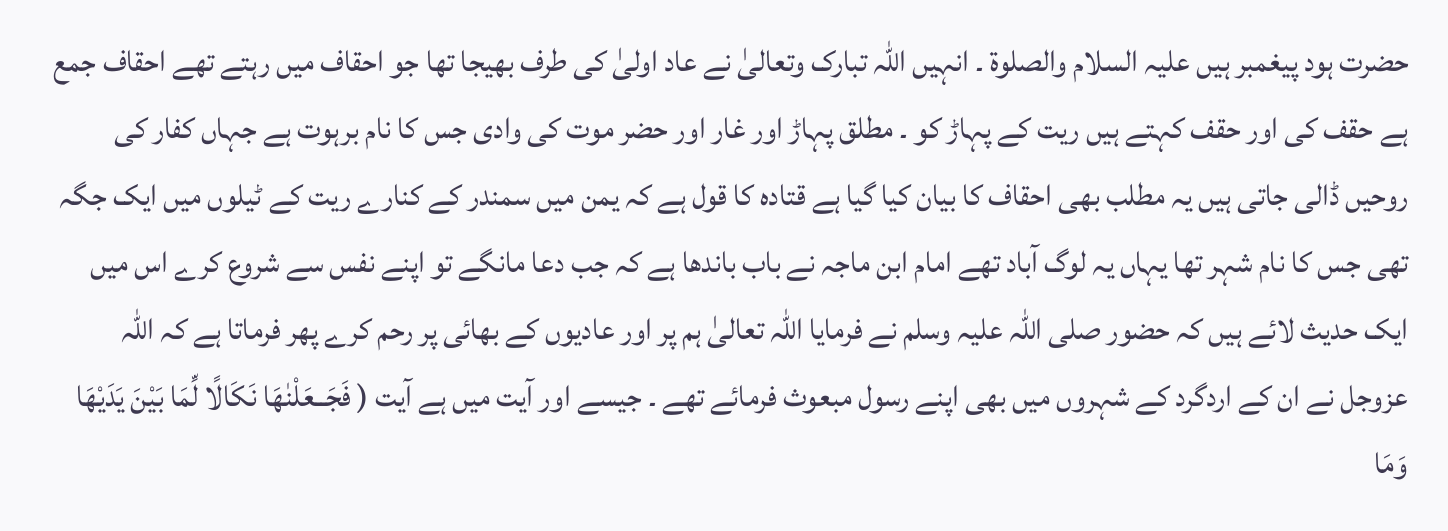حضرت ہود پیغمبر ہیں علیہ السلام والصلوۃ ۔ انہیں اللہ تبارک وتعالیٰ نے عاد اولیٰ کی طرف بھیجا تھا جو احقاف میں رہتے تھے احقاف جمع ہے حقف کی اور حقف کہتے ہیں ریت کے پہاڑ کو ۔ مطلق پہاڑ اور غار اور حضر موت کی وادی جس کا نام برہوت ہے جہاں کفار کی روحیں ڈالی جاتی ہیں یہ مطلب بھی احقاف کا بیان کیا گیا ہے قتادہ کا قول ہے کہ یمن میں سمندر کے کنارے ریت کے ٹیلوں میں ایک جگہ تھی جس کا نام شہر تھا یہاں یہ لوگ آباد تھے امام ابن ماجہ نے باب باندھا ہے کہ جب دعا مانگے تو اپنے نفس سے شروع کرے اس میں ایک حدیث لائے ہیں کہ حضور صلی اللہ علیہ وسلم نے فرمایا اللہ تعالیٰ ہم پر اور عادیوں کے بھائی پر رحم کرے پھر فرماتا ہے کہ اللہ عزوجل نے ان کے اردگرد کے شہروں میں بھی اپنے رسول مبعوث فرمائے تھے ۔ جیسے اور آیت میں ہے آیت ( فَجَــعَلْنٰھَا نَكَالًا لِّمَا بَيْنَ يَدَيْهَا وَمَا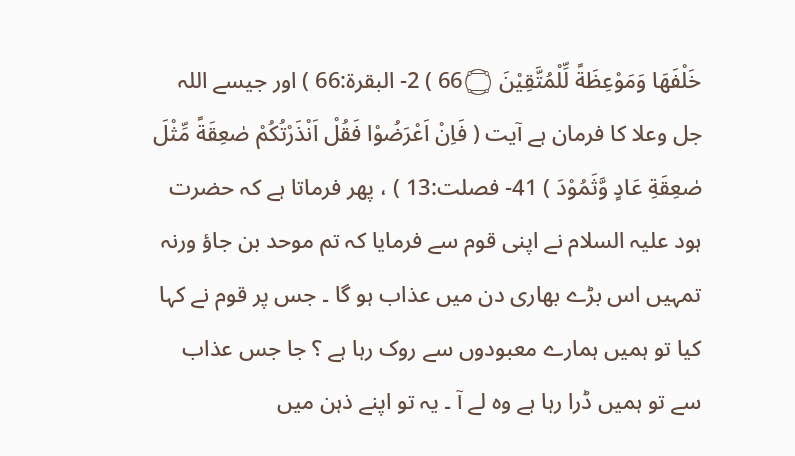خَلْفَهَا وَمَوْعِظَةً لِّلْمُتَّقِيْنَ 66۝ ) 2- البقرة:66 ) اور جیسے اللہ جل وعلا کا فرمان ہے آیت ( فَاِنْ اَعْرَضُوْا فَقُلْ اَنْذَرْتُكُمْ صٰعِقَةً مِّثْلَ صٰعِقَةِ عَادٍ وَّثَمُوْدَ ) 41- فصلت:13 ) ، پھر فرماتا ہے کہ حضرت ہود علیہ السلام نے اپنی قوم سے فرمایا کہ تم موحد بن جاؤ ورنہ تمہیں اس بڑے بھاری دن میں عذاب ہو گا ۔ جس پر قوم نے کہا کیا تو ہمیں ہمارے معبودوں سے روک رہا ہے ؟ جا جس عذاب سے تو ہمیں ڈرا رہا ہے وہ لے آ ۔ یہ تو اپنے ذہن میں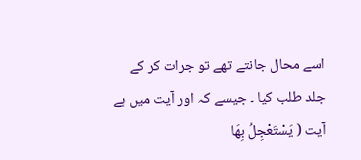اسے محال جانتے تھے تو جرات کر کے جلد طلب کیا ۔ جیسے کہ اور آیت میں ہے آیت ( يَسْتَعْجِلُ بِهَا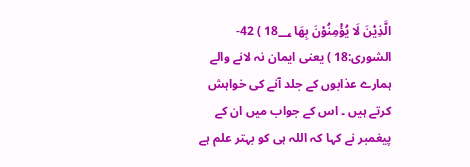الَّذِيْنَ لَا يُؤْمِنُوْنَ بِهَا 18؀ ) 42- الشورى:18 ) یعنی ایمان نہ لانے والے ہمارے عذابوں کے جلد آنے کی خواہش کرتے ہیں ۔ اس کے جواب میں ان کے پیغمبر نے کہا کہ اللہ ہی کو بہتر علم ہے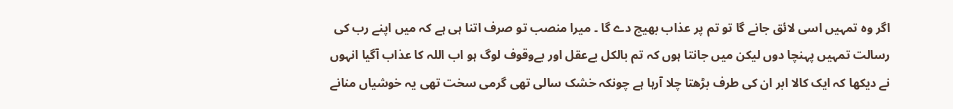اگر وہ تمہیں اسی لائق جانے گا تو تم پر عذاب بھیج دے گا ۔ میرا منصب تو صرف اتنا ہی ہے کہ میں اپنے رب کی رسالت تمہیں پہنچا دوں لیکن میں جانتا ہوں کہ تم بالکل بےعقل اور بےوقوف لوگ ہو اب اللہ کا عذاب آگیا انہوں نے دیکھا کہ ایک کالا ابر ان کی طرف بڑھتا چلا آرہا ہے چونکہ خشک سالی تھی گرمی سخت تھی یہ خوشیاں منانے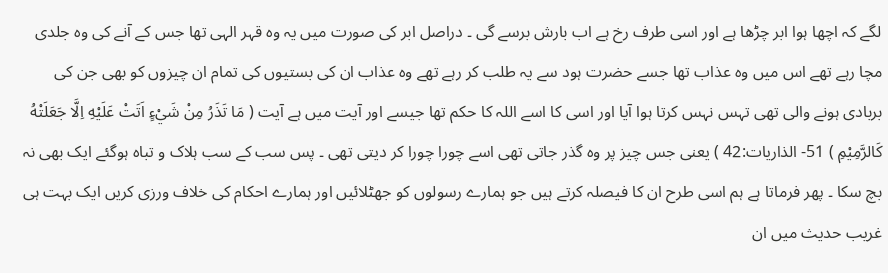لگے کہ اچھا ہوا ابر چڑھا ہے اور اسی طرف رخ ہے اب بارش برسے گی ۔ دراصل ابر کی صورت میں یہ وہ قہر الہی تھا جس کے آنے کی وہ جلدی مچا رہے تھے اس میں وہ عذاب تھا جسے حضرت ہود سے یہ طلب کر رہے تھے وہ عذاب ان کی بستیوں کی تمام ان چیزوں کو بھی جن کی بربادی ہونے والی تھی تہس نہس کرتا ہوا آیا اور اسی کا اسے اللہ کا حکم تھا جیسے اور آیت میں ہے آیت ( مَا تَذَرُ مِنْ شَيْءٍ اَتَتْ عَلَيْهِ اِلَّا جَعَلَتْهُ كَالرَّمِيْمِ ) 51- الذاريات:42 ) یعنی جس چیز پر وہ گذر جاتی تھی اسے چورا چورا کر دیتی تھی ۔ پس سب کے سب ہلاک و تباہ ہوگئے ایک بھی نہ بچ سکا ۔ پھر فرماتا ہے ہم اسی طرح ان کا فیصلہ کرتے ہیں جو ہمارے رسولوں کو جھٹلائیں اور ہمارے احکام کی خلاف ورزی کریں ایک بہت ہی غریب حدیث میں ان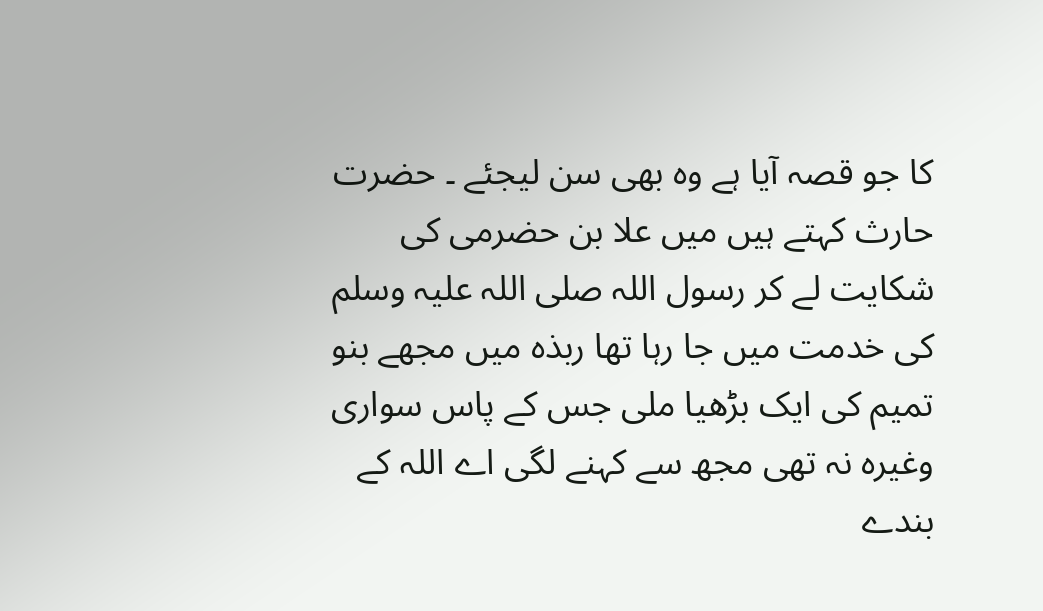کا جو قصہ آیا ہے وہ بھی سن لیجئے ۔ حضرت حارث کہتے ہیں میں علا بن حضرمی کی شکایت لے کر رسول اللہ صلی اللہ علیہ وسلم کی خدمت میں جا رہا تھا ربذہ میں مجھے بنو تمیم کی ایک بڑھیا ملی جس کے پاس سواری وغیرہ نہ تھی مجھ سے کہنے لگی اے اللہ کے بندے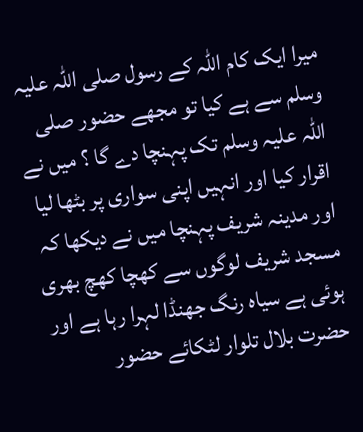میرا ایک کام اللہ کے رسول صلی اللہ علیہ وسلم سے ہے کیا تو مجھے حضور صلی اللہ علیہ وسلم تک پہنچا دے گا ؟ میں نے اقرار کیا اور انہیں اپنی سواری پر بٹھا لیا اور مدینہ شریف پہنچا میں نے دیکھا کہ مسجد شریف لوگوں سے کھچا کھچ بھری ہوئی ہے سیاہ رنگ جھنڈا لہرا رہا ہے اور حضرت بلال تلوار لٹکائے حضور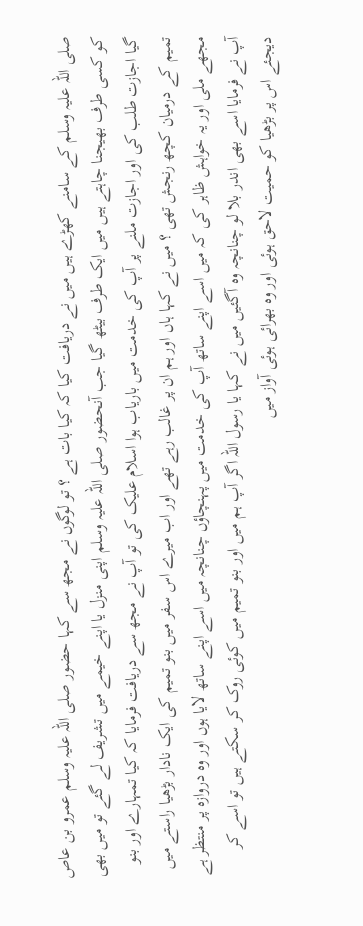صلی اللہ علیہ وسلم کے سامنے کھڑے ہیں میں نے دریافت کیا کہ کیا بات ہے ؟ تو لوگوں نے مجھ سے کہا حضور صلی اللہ علیہ وسلم عمرو بن عاص کو کسی طرف بھیجنا چاہتے ہیں میں ایک طرف بیٹھ گیا جب آنحضور صلی اللہ علیہ وسلم اپنی منزل یا اپنے خیمے میں تشریف لے گئے تو میں بھی گیا اجازت طلب کی اور اجازت ملنے پر آپ کی خدمت میں باریاب ہوا اسلام علیک کی تو آپ نے مجھ سے دریافت فرمایا کہ کیا تمہارے اور بنو تمیم کے درمیان کچھ رنجش تھی ؟ میں نے کہا ہاں اور ہم ان پر غالب رہے تھے اور اب میرے اس سفر میں بنو تمیم کی ایک نادار بڑھیا راستے میں مجھے ملی اور یہ خواہش ظاہر کی کہ میں اسے اپنے ساتھ آپ کی خدمت میں پہنچاؤں چنانچہ میں اسے اپنے ساتھ لایا ہوں اور وہ دروازہ پر منتظر ہے آپ نے فرمایا اسے بھی اندر بلا لو چنانچہ وہ آگئیں میں نے کہا یا رسول اللہ اگر آپ ہم میں اور بنو تمیم میں کوئی روک کر سکتے ہیں تو اسے کر دیجئے اس پر بڑھیا کو حمیت لاحق ہوئی اور وہ بھرائی ہوئی آواز میں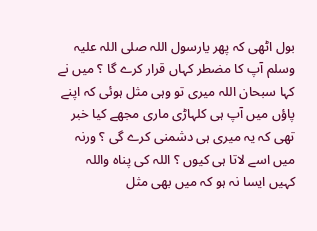بول اٹھی کہ پھر یارسول اللہ صلی اللہ علیہ وسلم آپ کا مضطر کہاں قرار کرے گا ؟ میں نے کہا سبحان اللہ میری تو وہی مثل ہوئی کہ اپنے پاؤں میں آپ ہی کلہاڑی ماری مجھے کیا خبر تھی کہ یہ میری ہی دشمنی کرے گی ؟ ورنہ میں اسے لاتا ہی کیوں ؟ اللہ کی پناہ واللہ کہیں ایسا نہ ہو کہ میں بھی مثل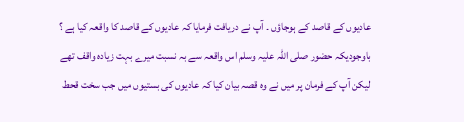عادیوں کے قاصد کے ہوجاؤں ۔ آپ نے دریافت فرمایا کہ عادیوں کے قاصد کا واقعہ کیا ہے ؟ باوجودیکہ حضور صلی اللہ علیہ وسلم اس واقعہ سے بہ نسبت میرے بہت زیادہ واقف تھے لیکن آپ کے فرمان پر میں نے وہ قصہ بیان کیا کہ عادیوں کی بستیوں میں جب سخت قحط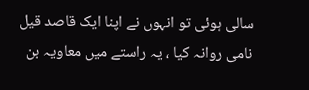سالی ہوئی تو انہوں نے اپنا ایک قاصد قیل نامی روانہ کیا ، یہ راستے میں معاویہ بن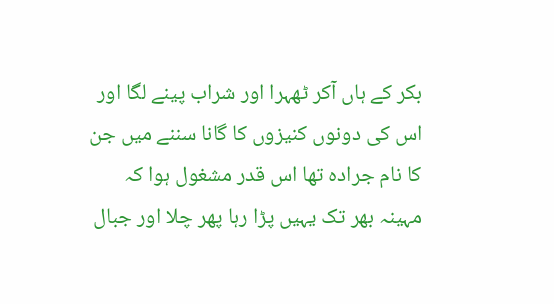بکر کے ہاں آکر ٹھہرا اور شراب پینے لگا اور اس کی دونوں کنیزوں کا گانا سننے میں جن کا نام جرادہ تھا اس قدر مشغول ہوا کہ مہینہ بھر تک یہیں پڑا رہا پھر چلا اور جبال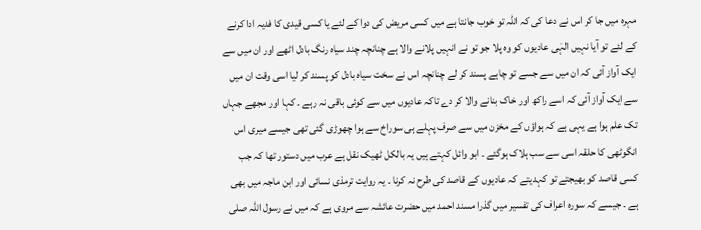مہرہ میں جا کر اس نے دعا کی کہ اللہ تو خوب جانتا ہے میں کسی مریض کی دوا کے لئے یا کسی قیدی کا فدیہ ادا کرنے کے لئے تو آیا نہیں الہٰی عادیوں کو وہ پلا جو تو نے انہیں پلانے والا ہے چنانچہ چند سیاہ رنگ بادل اٹھے اور ان میں سے ایک آواز آئی کہ ان میں سے جسے تو چاہے پسند کر لے چنانچہ اس نے سخت سیاہ بادل کو پسند کر لیا اسی وقت ان میں سے ایک آواز آئی کہ اسے راکھ اور خاک بنانے والا کر دے تاکہ عادیوں میں سے کوئی باقی نہ رہے ۔ کہا اور مجھے جہاں تک علم ہوا ہے یہی ہے کہ ہواؤں کے مخزن میں سے صرف پہلے ہی سوراخ سے ہوا چھوڑی گئی تھی جیسے میری اس انگوٹھی کا حلقہ اسی سے سب ہلاک ہوگئے ۔ ابو وائل کہتے ہیں یہ بالکل ٹھیک نقل ہے عرب میں دستور تھا کہ جب کسی قاصد کو بھیجتے تو کہدیتے کہ عادیوں کے قاصد کی طرح نہ کرنا ۔ یہ روایت ترمذی نسائی اور ابن ماجہ میں بھی ہے ۔ جیسے کہ سورہ اعراف کی تفسیر میں گذرا مسند احمد میں حضرت عائشہ سے مروی ہے کہ میں نے رسول اللہ صلی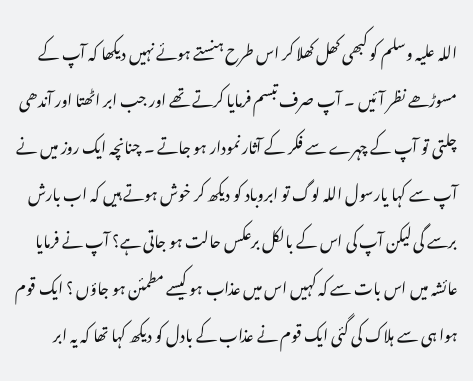اللہ علیہ وسلم کو کبھی کھل کھلا کر اس طرح ہنستے ہوئے نہیں دیکھا کہ آپ کے مسوڑھے نظر آئیں ۔ آپ صرف تبسم فرمایا کرتے تھے اور جب ابر اٹھتا اور آندھی چلتی تو آپ کے چہرے سے فکر کے آثار نمودار ہو جاتے ۔ چنانچہ ایک روز میں نے آپ سے کہا یارسول اللہ لوگ تو ابروباد کو دیکھ کر خوش ہوتے ہیں کہ اب بارش برسے گی لیکن آپ کی اس کے بالکل برعکس حالت ہو جاتی ہے؟ آپ نے فرمایا عائشہ میں اس بات سے کہ کہیں اس میں عذاب ہو کیسے مطمئن ہو جاؤں ؟ ایک قوم ہوا ہی سے ہلاک کی گئی ایک قوم نے عذاب کے بادل کو دیکھ کہا تھا کہ یہ ابر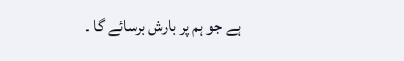ہے جو ہم پر بارش برسائے گا ۔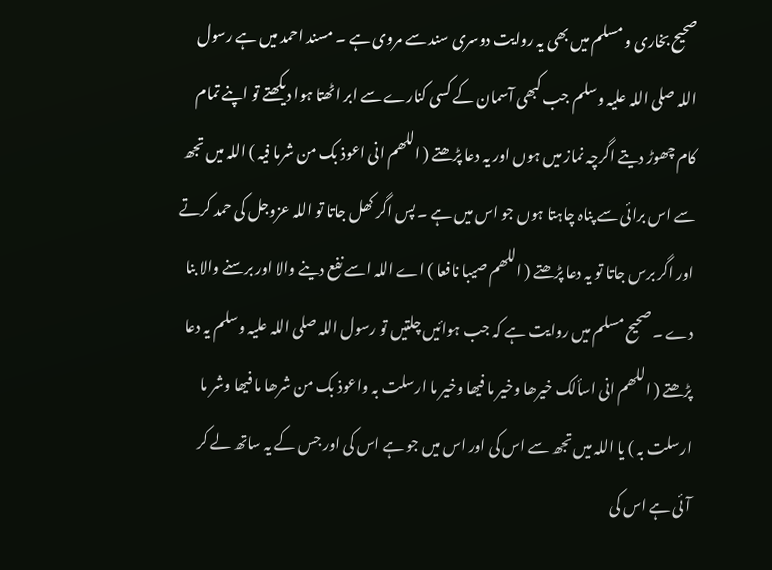صحیح بخاری و مسلم میں بھی یہ روایت دوسری سند سے مروی ہے ۔ مسند احمد میں ہے رسول اللہ صلی اللہ علیہ وسلم جب کبھی آسمان کے کسی کنارے سے ابر اٹھتا ہوا دیکھتے تو اپنے تمام کام چھوڑ دیتے اگرچہ نماز میں ہوں اور یہ دعا پڑھتے ( اللھم انی اعوذ بک من شرما فیہ ) اللہ میں تجھ سے اس برائی سے پناہ چاہتا ہوں جو اس میں ہے ۔ پس اگر کھل جاتا تو اللہ عزوجل کی حمد کرتے اور اگر برس جاتا تو یہ دعا پڑھتے ( اللھم صیبا نافعا ) اے اللہ اسے نفع دینے والا اور برسنے والا بنا دے ۔ صحیح مسلم میں روایت ہے کہ جب ہوائیں چلتیں تو رسول اللہ صلی اللہ علیہ وسلم یہ دعا پڑھتے ( اللھم انی اسألک خیرھا وخیر ما فیھا وخیر ما ارسلت بہ واعوذ بک من شرھا ما فیھا وشر ما ارسلت بہ ) یا اللہ میں تجھ سے اس کی اور اس میں جو ہے اس کی اور جس کے یہ ساتھ لے کر آئی ہے اس کی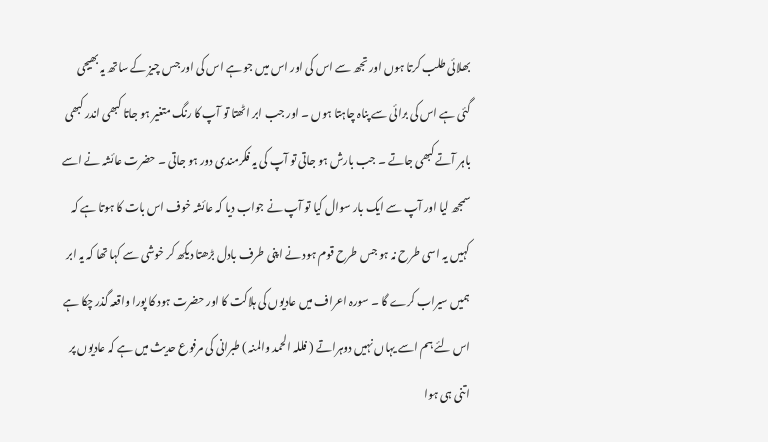بھلائی طلب کرتا ہوں اور تجھ سے اس کی اور اس میں جو ہے اس کی اور جس چیز کے ساتھ یہ بھیجی گئی ہے اس کی برائی سے پناہ چاہتا ہوں ۔ اور جب ابر اٹھتا تو آپ کا رنگ متغیر ہو جاتا کبھی اندر کبھی باہر آتے کبھی جاتے ۔ جب بارش ہو جاتی تو آپ کی یہ فکرمندی دور ہو جاتی ۔ حضرت عائشہ نے اسے سمجھ لیا اور آپ سے ایک بار سوال کیا تو آپ نے جواب دیا کہ عائشہ خوف اس بات کا ہوتا ہے کہ کہیں یہ اسی طرح نہ ہو جس طرح قوم ہود نے اپنی طرف بادل بڑھتا دیکھ کر خوشی سے کہا تھا کہ یہ ابر ہمیں سیراب کرے گا ۔ سورہ اعراف میں عادیوں کی ہلاکت کا اور حضرت ہود کا پورا واقعہ گذر چکا ہے اس لئے ہم اسے یہاں نہیں دوہراتے ( فللہ الحمد والمنہ ) طبرانی کی مرفوع حدیث میں ہے کہ عادیوں پر اتنی ہی ہوا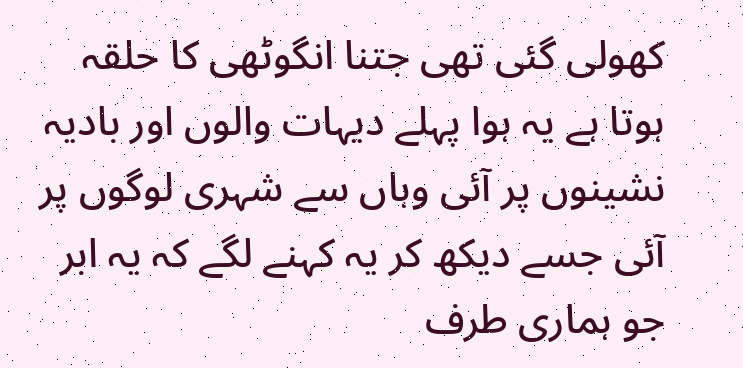کھولی گئی تھی جتنا انگوٹھی کا حلقہ ہوتا ہے یہ ہوا پہلے دیہات والوں اور بادیہ نشینوں پر آئی وہاں سے شہری لوگوں پر آئی جسے دیکھ کر یہ کہنے لگے کہ یہ ابر جو ہماری طرف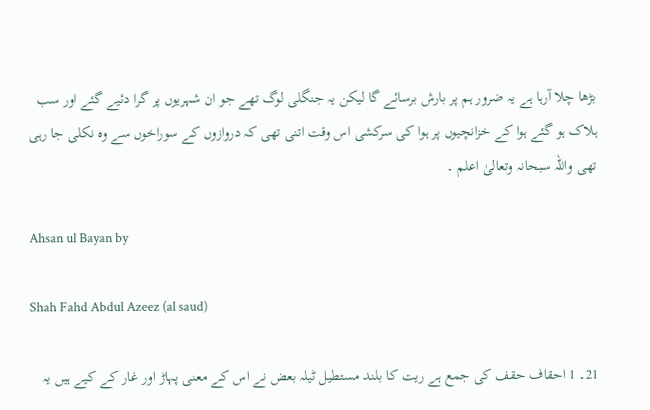بڑھا چلا آرہا ہے یہ ضرور ہم پر بارش برسائے گا لیکن یہ جنگلی لوگ تھے جو ان شہریوں پر گرا دئیے گئے اور سب ہلاک ہو گئے ہوا کے خزانچیوں پر ہوا کی سرکشی اس وقت اتنی تھی کہ دروازوں کے سوراخوں سے وہ نکلی جا رہی تھی واللہ سبحانہ وتعالیٰ اعلم ۔

Ahsan ul Bayan by

Shah Fahd Abdul Azeez (al saud)

21۔ 1 احقاف حقف کی جمع ہے ریت کا بلند مستطیل ٹیلہ بعض نے اس کے معنی پہاڑ اور غار کے کیے ہیں یہ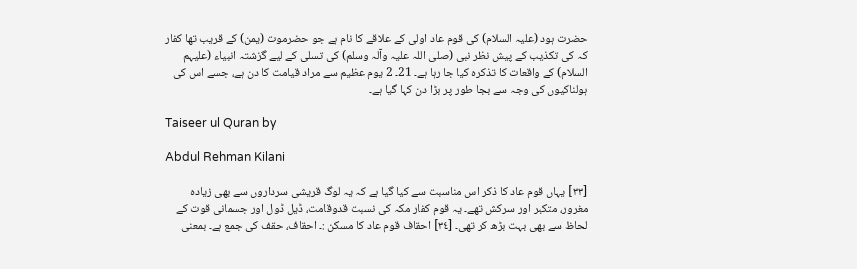حضرت ہود (علیہ السلام) کی قوم عاد اولی کے علاقے کا نام ہے جو حضرموت (یمن) کے قریب تھا کفار کہ کی تکذیب کے پیش نظر نبی (صلی اللہ علیہ وآلہ وسلم) کی تسلی کے لیے گزشتہ انبیاء (علیہم السلام) کے واقعات کا تذکرہ کیا جا رہا ہے۔ 21۔ 2 یوم عظیم سے مراد قیامت کا دن ہے، جسے اس کی ہولناکیوں کی وجہ سے بجا طور پر بڑا دن کہا گیا ہے۔

Taiseer ul Quran by

Abdul Rehman Kilani

[٣٣] یہاں قوم عاد کا ذکر اس مناسبت سے کیا گیا ہے کہ یہ لوگ قریشی سرداروں سے بھی زیادہ مغرور، متکبر اور سرکش تھے۔ یہ قوم کفار مکہ کی نسبت قدوقامت، ڈیل ڈول اور جسمانی قوت کے لحاظ سے بھی بہت بڑھ کر تھی۔ [٣٤] احقاف قوم عاد کا مسکن :۔ احقاف، حقف کی جمع ہے۔ بمعنی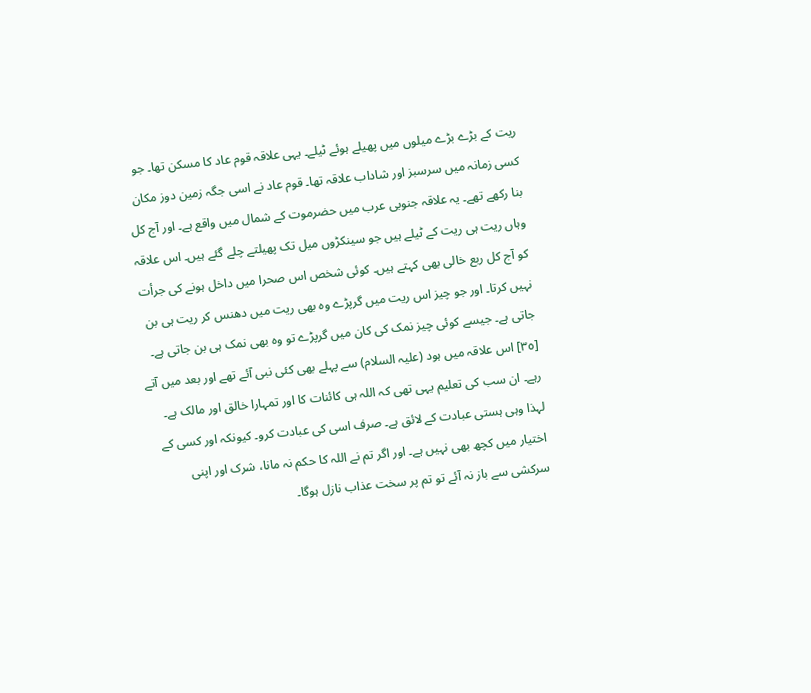ریت کے بڑے بڑے میلوں میں پھیلے ہوئے ٹیلے۔ یہی علاقہ قوم عاد کا مسکن تھا۔ جو کسی زمانہ میں سرسبز اور شاداب علاقہ تھا۔ قوم عاد نے اسی جگہ زمین دوز مکان بنا رکھے تھے۔ یہ علاقہ جنوبی عرب میں حضرموت کے شمال میں واقع ہے۔ اور آج کل وہاں ریت ہی ریت کے ٹیلے ہیں جو سینکڑوں میل تک پھیلتے چلے گئے ہیں۔ اس علاقہ کو آج کل ربع خالی بھی کہتے ہیں۔ کوئی شخص اس صحرا میں داخل ہونے کی جرأت نہیں کرتا۔ اور جو چیز اس ریت میں گرپڑے وہ بھی ریت میں دھنس کر ریت ہی بن جاتی ہے۔ جیسے کوئی چیز نمک کی کان میں گرپڑے تو وہ بھی نمک ہی بن جاتی ہے۔ [٣٥] اس علاقہ میں ہود (علیہ السلام) سے پہلے بھی کئی نبی آئے تھے اور بعد میں آتے رہے۔ ان سب کی تعلیم یہی تھی کہ اللہ ہی کائنات کا اور تمہارا خالق اور مالک ہے۔ لہذا وہی ہستی عبادت کے لائق ہے۔ صرف اسی کی عبادت کرو۔ کیونکہ اور کسی کے اختیار میں کچھ بھی نہیں ہے۔ اور اگر تم نے اللہ کا حکم نہ مانا، شرک اور اپنی سرکشی سے باز نہ آئے تو تم پر سخت عذاب نازل ہوگا۔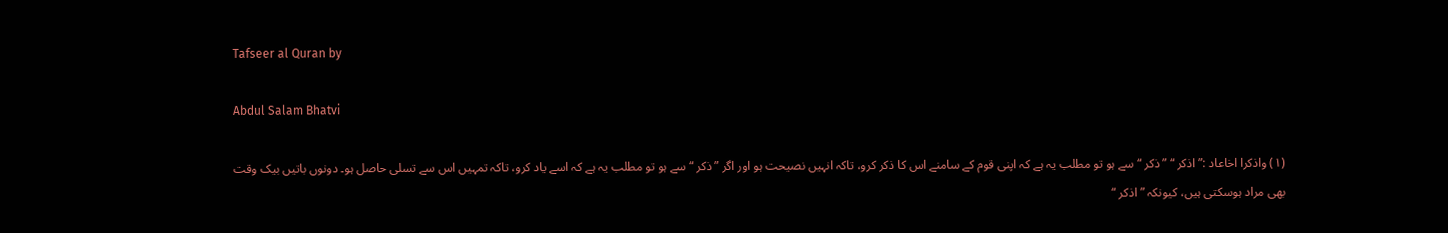Tafseer al Quran by

Abdul Salam Bhatvi

(١) واذکرا اخاعاد :” اذکر “ ” ذکر “ سے ہو تو مطلب یہ ہے کہ اپنی قوم کے سامنے اس کا ذکر کرو، تاکہ انہیں نصیحت ہو اور اگر ” ذکر “ سے ہو تو مطلب یہ ہے کہ اسے یاد کرو، تاکہ تمہیں اس سے تسلی حاصل ہو۔ دونوں باتیں بیک وقت بھی مراد ہوسکتی ہیں، کیونکہ ” اذکر “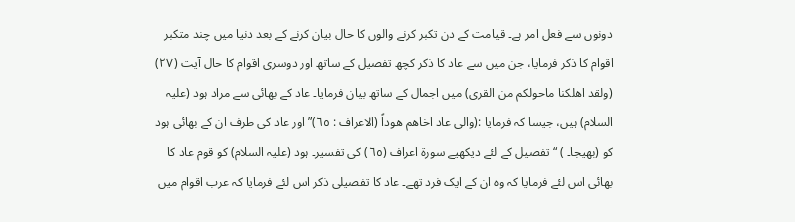دونوں سے فعل امر ہے۔ قیامت کے دن تکبر کرنے والوں کا حال بیان کرنے کے بعد دنیا میں چند متکبر اقوام کا ذکر فرمایا، جن میں سے عاد کا ذکر کچھ تفصیل کے ساتھ اور دوسری اقوام کا حال آیت (٢٧) (ولقد اھلکنا ماحولکم من القری) میں اجمال کے ساتھ بیان فرمایا۔ عاد کے بھائی سے مراد ہود (علیہ السلام) ہیں، جیسا کہ فرمایا :(والی عاد اخاھم ھوداً (الاعراف : ٦٥)” اور عاد کی طرف ان کے بھائی ہود کو (بھیجا۔ ) “ تفصیل کے لئے دیکھیے سورة اعراف (٦٥) کی تفسیر۔ ہود (علیہ السلام) کو قوم عاد کا بھائی اس لئے فرمایا کہ وہ ان کے ایک فرد تھے۔ عاد کا تفصیلی ذکر اس لئے فرمایا کہ عرب اقوام میں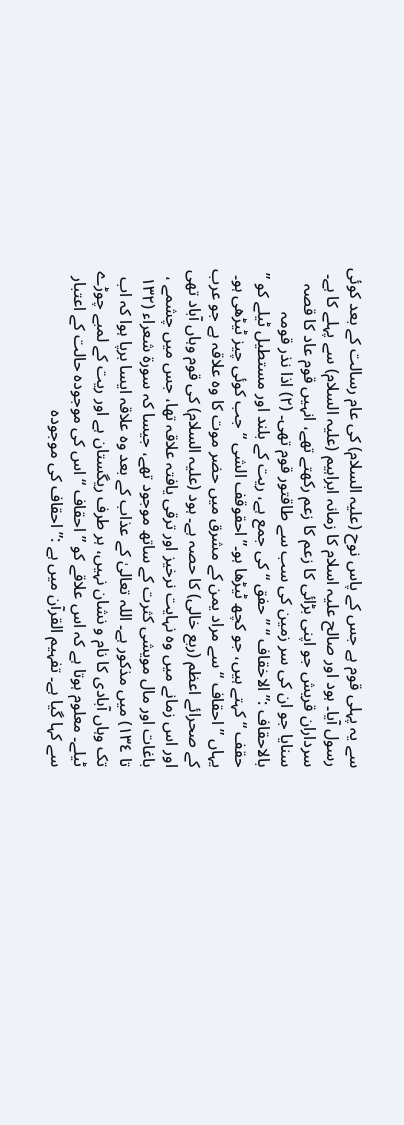سے یہ پہلی قوم ہے جس کے پاس نوح (علیہ السلام) کی عام رسالت کے بعد کوئی رسول آیا۔ ہود اور صالح علیہ اسلام کا زمانہ ابراہیم (علیہ السلام) سے پہلے کا ہے۔ سرداران قریش جو اپنی بڑائی کا زعم کا زعم رکھتے تھے، انہیں قوم عاد کا قصہ سنایا جو ان کی سر زمین کی سب سے طاقتور قوم تھی۔ (٢) اذا نذر قومہ بالاحقاف :” الاخقاف “ ” حفق “ کی جمع ہے، ریت کے بلند اور مستطیل ٹیلے کو ” حقف “ کہتے ہیں، جو کچھ ٹیڑھا ہو۔” احقوقف الشی “ جب کوئی چیز ٹیڑھی ہو۔ یہاں ” احقاف “ سے مراد یمن کے مشرق میں حضر موت کا وہ علاقہ ہے جو عرب کے صحرائے اعظم (ربع خالی) کا حصہ ہے۔ ہود (علیہ السلام) کی قوم وہاں آباد تھی اور اس زمانے میں وہ نہایت نرخیز اور ترقی یافتہ علاقہ تھا، جس میں چشمے ، باغات اور مال مویشی کثرت کے ساتھ موجود تھے، جیسا کہ سورة شعراء (١٣٢ تا ١٣٤) میں مذکور ہے۔ اللہ تعالیٰ کے عذاب کے بعد وہ علاقہ ایسا برپا ہوا کہ اب تک وہاں آبادی کا نام و نشان نہیں، ہر طرف ریگستان ہے اور ریت کے لمبے چوڑے ٹیلے۔ معلوم ہوتا ہے کہ اس علاقے کو ” احقاف “ اس کی موجودہ حالت کے اعتبار سے کہا گیا ہے۔ تفہیم القرآن میں ہے :” احقاف کی موجودہ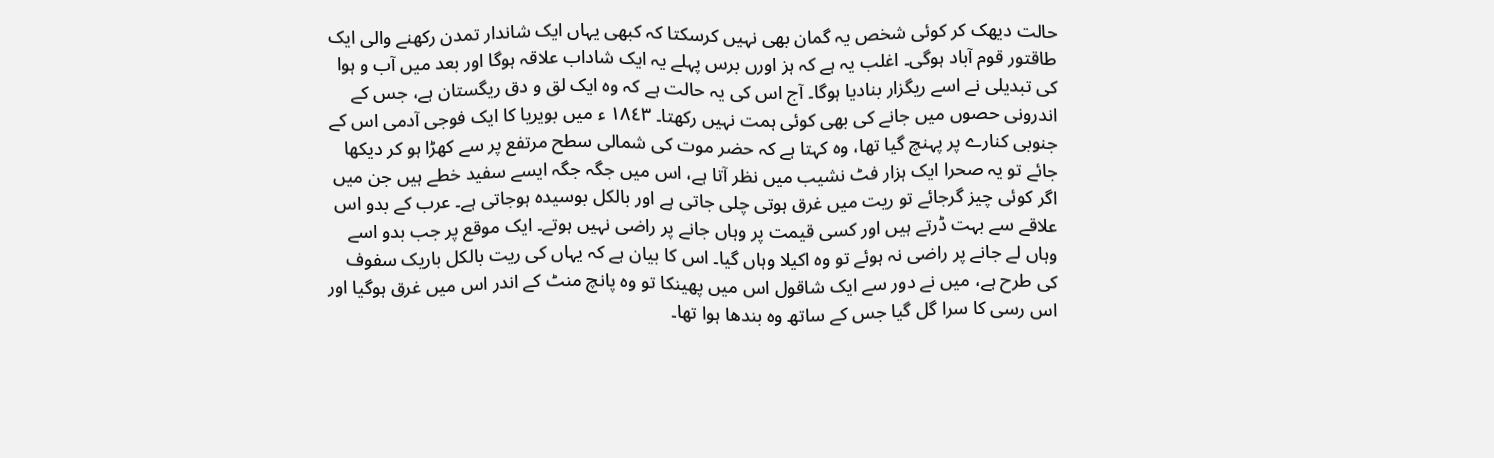حالت دیھک کر کوئی شخص یہ گمان بھی نہیں کرسکتا کہ کبھی یہاں ایک شاندار تمدن رکھنے والی ایک طاقتور قوم آباد ہوگی۔ اغلب یہ ہے کہ ہز اورں برس پہلے یہ ایک شاداب علاقہ ہوگا اور بعد میں آب و ہوا کی تبدیلی نے اسے ریگزار بنادیا ہوگا۔ آج اس کی یہ حالت ہے کہ وہ ایک لق و دق ریگستان ہے، جس کے اندرونی حصوں میں جانے کی بھی کوئی ہمت نہیں رکھتا۔ ١٨٤٣ ء میں بویریا کا ایک فوجی آدمی اس کے جنوبی کنارے پر پہنچ گیا تھا، وہ کہتا ہے کہ حضر موت کی شمالی سطح مرتفع پر سے کھڑا ہو کر دیکھا جائے تو یہ صحرا ایک ہزار فٹ نشیب میں نظر آتا ہے، اس میں جگہ جگہ ایسے سفید خطے ہیں جن میں اگر کوئی چیز گرجائے تو ریت میں غرق ہوتی چلی جاتی ہے اور بالکل بوسیدہ ہوجاتی ہے۔ عرب کے بدو اس علاقے سے بہت ڈرتے ہیں اور کسی قیمت پر وہاں جانے پر راضی نہیں ہوتے۔ ایک موقع پر جب بدو اسے وہاں لے جانے پر راضی نہ ہوئے تو وہ اکیلا وہاں گیا۔ اس کا بیان ہے کہ یہاں کی ریت بالکل باریک سفوف کی طرح ہے، میں نے دور سے ایک شاقول اس میں پھینکا تو وہ پانچ منٹ کے اندر اس میں غرق ہوگیا اور اس رسی کا سرا گل گیا جس کے ساتھ وہ بندھا ہوا تھا۔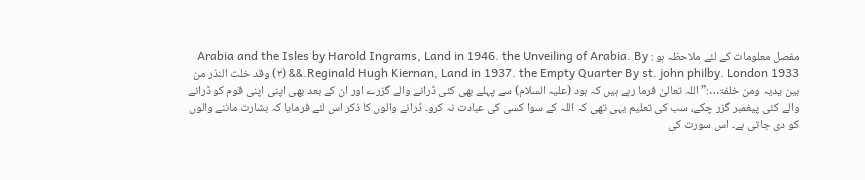مفصل معلومات کے لئے ملاحظہ ہو : Arabia and the Isles by Harold Ingrams, Land in 1946. the Unveiling of Arabia. By Reginald Hugh Kiernan, Land in 1937. the Empty Quarter By st. john philby. London 1933.&& (٣) وقد خلت النذر من بین یدیہ ومن خلفۃ…:” اللہ تعالیٰ فرما رہے ہیں کہ ہود (علیہ السلام) سے پہلے بھی کئی ڈرانے والے گزرے اور ان کے بعد بھی اپنی اپنی قوم کو ڈرانے والے کئی پیغمبر گزر چکے، سب کی تعلیم یہی تھی کہ اللہ کے سوا کسی کی عبادت نہ کرو۔ ڈرانے والوں کا ذکر اس لئے فرمایا کہ بشارت ماننے والوں کو دی جاتی ہے۔ اس سورت کی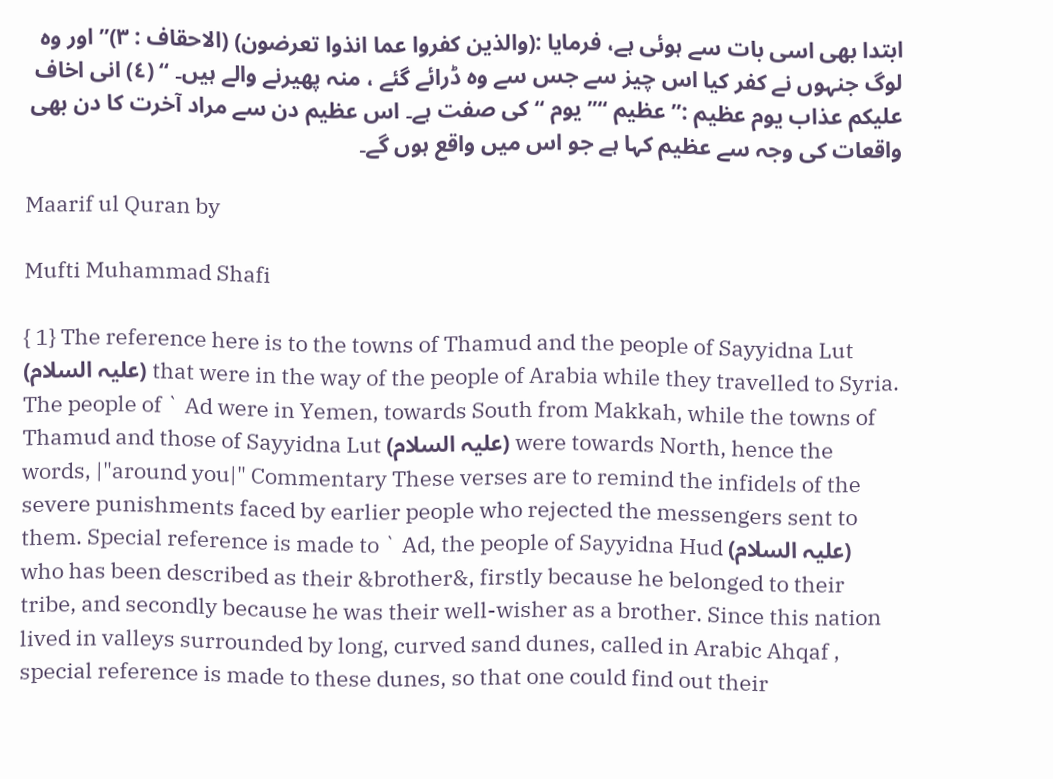ابتدا بھی اسی بات سے ہوئی ہے، فرمایا :(والذین کفروا عما انذوا تعرضون) (الاحقاف : ٣)” اور وہ لوگ جنہوں نے کفر کیا اس چیز سے جس سے وہ ڈرائے گئے ، منہ پھیرنے والے ہیں۔ “ (٤) انی اخاف علیکم عذاب یوم عظیم :” عظیم “” یوم “ کی صفت ہے۔ اس عظیم دن سے مراد آخرت کا دن بھی واقعات کی وجہ سے عظیم کہا ہے جو اس میں واقع ہوں گے۔

Maarif ul Quran by

Mufti Muhammad Shafi

{ 1} The reference here is to the towns of Thamud and the people of Sayyidna Lut (علیہ السلام) that were in the way of the people of Arabia while they travelled to Syria. The people of ` Ad were in Yemen, towards South from Makkah, while the towns of Thamud and those of Sayyidna Lut (علیہ السلام) were towards North, hence the words, |"around you|" Commentary These verses are to remind the infidels of the severe punishments faced by earlier people who rejected the messengers sent to them. Special reference is made to ` Ad, the people of Sayyidna Hud (علیہ السلام) who has been described as their &brother&, firstly because he belonged to their tribe, and secondly because he was their well-wisher as a brother. Since this nation lived in valleys surrounded by long, curved sand dunes, called in Arabic Ahqaf , special reference is made to these dunes, so that one could find out their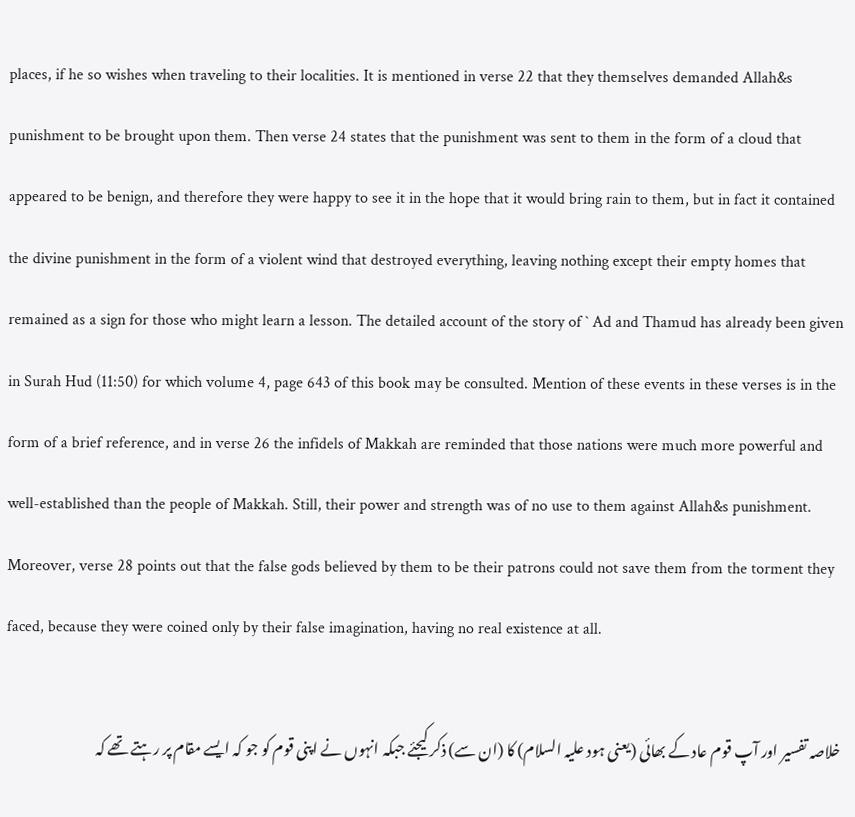places, if he so wishes when traveling to their localities. It is mentioned in verse 22 that they themselves demanded Allah&s punishment to be brought upon them. Then verse 24 states that the punishment was sent to them in the form of a cloud that appeared to be benign, and therefore they were happy to see it in the hope that it would bring rain to them, but in fact it contained the divine punishment in the form of a violent wind that destroyed everything, leaving nothing except their empty homes that remained as a sign for those who might learn a lesson. The detailed account of the story of ` Ad and Thamud has already been given in Surah Hud (11:50) for which volume 4, page 643 of this book may be consulted. Mention of these events in these verses is in the form of a brief reference, and in verse 26 the infidels of Makkah are reminded that those nations were much more powerful and well-established than the people of Makkah. Still, their power and strength was of no use to them against Allah&s punishment. Moreover, verse 28 points out that the false gods believed by them to be their patrons could not save them from the torment they faced, because they were coined only by their false imagination, having no real existence at all.

خلاصہ تفسیر اور آپ قوم عاد کے بھائی (یعنی ہود علیہ السلام) کا (ان سے) ذکر کیجئے جبکہ انہوں نے اپنی قوم کو جو کہ ایسے مقام پر رہتے تھے کہ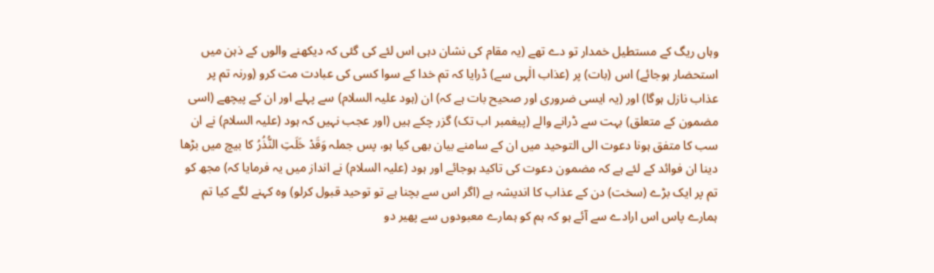وہاں ریگ کے مستطیل خمدار تو دے تھے (یہ مقام کی نشان دہی اس لئے کی گئی کہ دیکھنے والوں کے ذہن میں استحضار ہوجائے) اس (بات) پر (عذاب الٰہی سے) ڈرایا کہ تم خدا کے سوا کسی کی عبادت مت کرو (ورنہ تم پر عذاب نازل ہوگا) اور (یہ ایسی ضروری اور صحیح بات ہے کہ) ان (ہود علیہ السلام) سے پہلے اور ان کے پیچھے (اسی مضمون کے متعلق) بہت سے ڈرانے والے (پیغمبر اب تک) گزر چکے ہیں (اور عجب نہیں کہ ہود (علیہ السلام) نے ان سب کا متفق ہونا دعوت الی التوحید میں ان کے سامنے بیان بھی کیا ہو، پس جملہ وَقَدْ خَلَتِ النُّذُرُ کا بیچ میں بڑھا دینا ان فوائد کے لئے ہے کہ مضمون دعوت کی تاکید ہوجائے اور ہود (علیہ السلام) نے انداز میں یہ فرمایا کہ) مجھ کو تم پر ایک بڑے (سخت) دن کے عذاب کا اندیشہ ہے (اگر اس سے بچنا ہے تو توحید قبول کرلو) وہ کہنے لگے کیا تم ہمارے پاس اس ارادے سے آئے ہو کہ ہم کو ہمارے معبودوں سے پھیر دو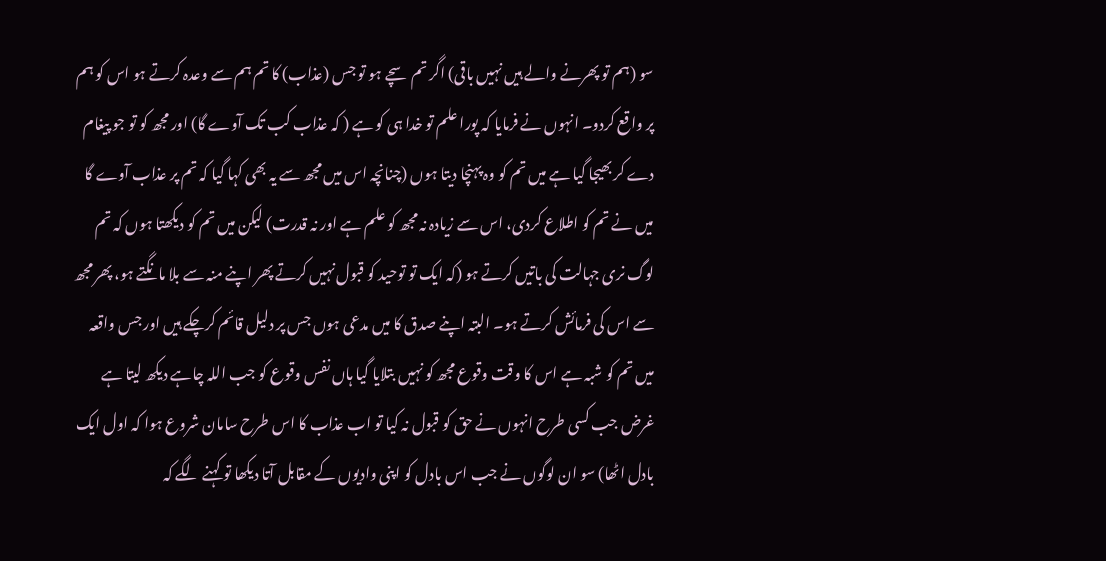سو (ہم تو پھرنے والے ہیں نہیں باقی) اگر تم سچے ہو تو جس (عذاب) کا تم ہم سے وعدہ کرتے ہو اس کو ہم پر واقع کردو۔ انہوں نے فرمایا کہ پورا علم تو خدا ہی کو ہے ( کہ عذاب کب تک آوے گا) اور مجھ کو تو جو پیغام دے کر بھیجا گیا ہے میں تم کو وہ پہنچا دیتا ہوں (چنانچہ اس میں مجھ سے یہ بھی کہا گیا کہ تم پر عذاب آوے گا میں نے تم کو اطلاع کردی، اس سے زیادہ نہ مجھ کو علم ہے اور نہ قدرت) لیکن میں تم کو دیکھتا ہوں کہ تم لوگ نری جہالت کی باتیں کرتے ہو (کہ ایک تو توحید کو قبول نہیں کرتے پھر اپنے منہ سے بلا مانگتے ہو، پھر مجھ سے اس کی فرمائش کرتے ہو۔ البتہ اپنے صدق کا میں مدعی ہوں جس پر دلیل قائم کرچکے ہیں اور جس واقعہ میں تم کو شبہ ہے اس کا وقت وقوع مجھ کو نہیں بتلایا گیا ہاں نفس وقوع کو جب اللہ چاہے دیکھ لیتا ہے غرض جب کسی طرح انہوں نے حق کو قبول نہ کیا تو اب عذاب کا اس طرح سامان شروع ہوا کہ اول ایک بادل اٹھا) سو ان لوگوں نے جب اس بادل کو اپنی وادیوں کے مقابل آتا دیکھا تو کہنے لگے کہ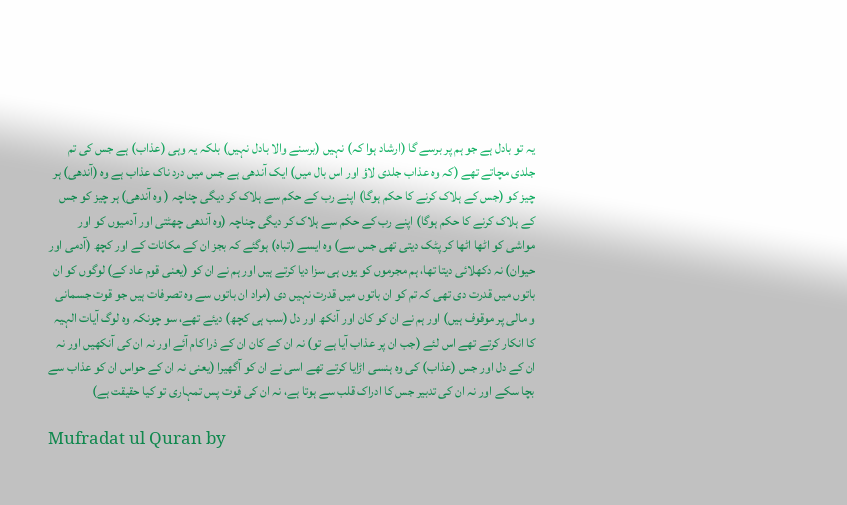یہ تو بادل ہے جو ہم پر برسے گا (ارشاد ہوا کہ) نہیں (برسنے والا بادل نہیں) بلکہ یہ وہی (عذاب) ہے جس کی تم جلدی مچاتے تھے (کہ وہ عذاب جلدی لاؤ اور اس بال میں) ایک آندھی ہے جس میں درد ناک عذاب ہے وہ (آندھی) ہر چیز کو (جس کے ہلاک کرنے کا حکم ہوگا) اپنے رب کے حکم سے ہلاک کر دیگی چناچہ ( وہ آندھی) ہر چیز کو جس کے ہلاک کرنے کا حکم ہوگا) اپنے رب کے حکم سے ہلاک کر دیگی چناچہ (وہ آندھی چھٹتی اور آدمیوں کو اور مواشی کو اٹھا اٹھا کر پٹک دیتی تھی جس سے) وہ ایسے (تباہ) ہوگئے کہ بجز ان کے مکانات کے اور کچھ (آدمی اور حیوان) نہ دکھلائی دیتا تھا، ہم مجرموں کو یوں ہی سزا دیا کرتے ہیں اور ہم نے ان کو (یعنی قوم عاد کے) لوگوں کو ان باتوں میں قدرت دی تھی کہ تم کو ان باتوں میں قدرت نہیں دی (مراد ان باتوں سے وہ تصرفات ہیں جو قوت جسمانی و مالی پر موقوف ہیں) اور ہم نے ان کو کان اور آنکھ اور دل (سب ہی کچھ) دیئے تھے، سو چونکہ وہ لوگ آیات الہیہ کا انکار کرتے تھے اس لئے (جب ان پر عذاب آیا ہے تو) نہ ان کے کان ان کے ذرا کام آئے اور نہ ان کی آنکھیں اور نہ ان کے دل اور جس (عذاب) کی وہ ہنسی اڑایا کرتے تھے اسی نے ان کو آگھیرا (یعنی نہ ان کے حواس ان کو عذاب سے بچا سکے اور نہ ان کی تدبیر جس کا ادراک قلب سے ہوتا ہے، نہ ان کی قوت پس تمہاری تو کیا حقیقت ہے)

Mufradat ul Quran by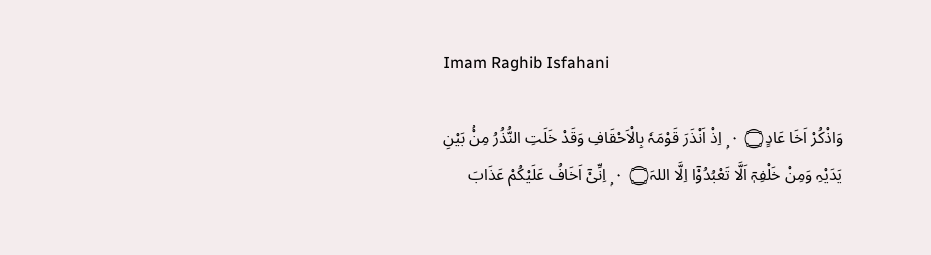Imam Raghib Isfahani

وَاذْكُرْ اَخَا عَادٍ۝ ٠ ۭ اِذْ اَنْذَرَ قَوْمَہٗ بِالْاَحْقَافِ وَقَدْ خَلَتِ النُّذُرُ مِنْۢ بَيْنِ يَدَيْہِ وَمِنْ خَلْفِہٖٓ اَلَّا تَعْبُدُوْٓا اِلَّا اللہَ۝ ٠ ۭ اِنِّىْٓ اَخَافُ عَلَيْكُمْ عَذَابَ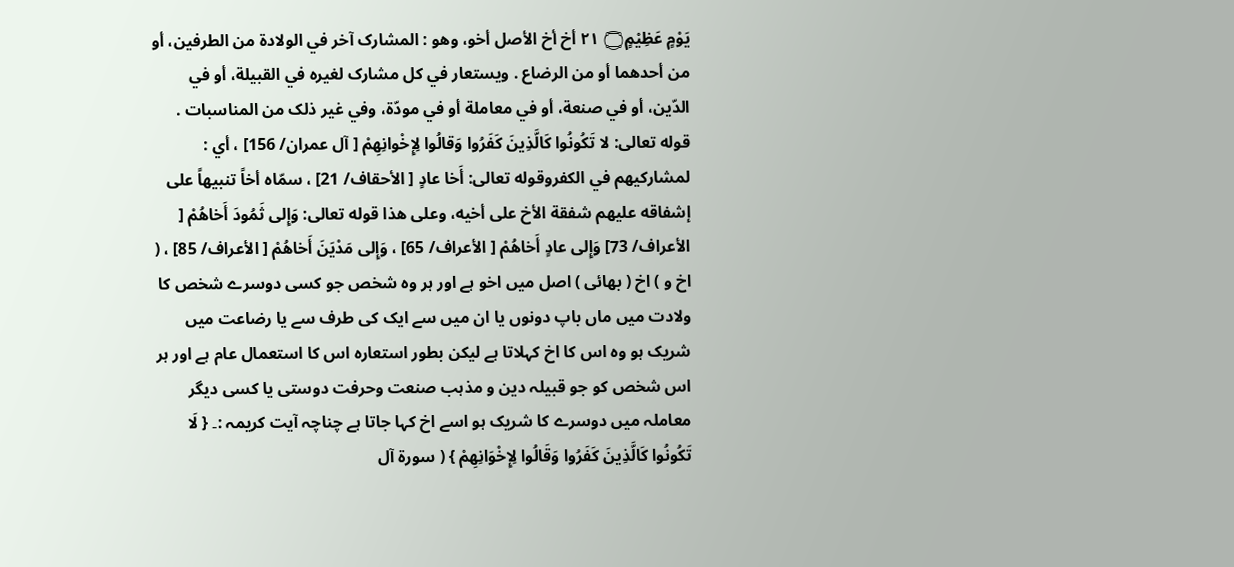يَوْمٍ عَظِيْمٍ۝ ٢١ أخ أخ الأصل أخو، وهو : المشارک آخر في الولادة من الطرفین، أو من أحدهما أو من الرضاع . ويستعار في كل مشارک لغیره في القبیلة، أو في الدّين، أو في صنعة، أو في معاملة أو في مودّة، وفي غير ذلک من المناسبات . قوله تعالی: لا تَكُونُوا كَالَّذِينَ كَفَرُوا وَقالُوا لِإِخْوانِهِمْ [ آل عمران/ 156] ، أي : لمشارکيهم في الکفروقوله تعالی: أَخا عادٍ [ الأحقاف/ 21] ، سمّاه أخاً تنبيهاً علی إشفاقه عليهم شفقة الأخ علی أخيه، وعلی هذا قوله تعالی: وَإِلى ثَمُودَ أَخاهُمْ [ الأعراف/ 73] وَإِلى عادٍ أَخاهُمْ [ الأعراف/ 65] ، وَإِلى مَدْيَنَ أَخاهُمْ [ الأعراف/ 85] ، ( اخ و ) اخ ( بھائی ) اصل میں اخو ہے اور ہر وہ شخص جو کسی دوسرے شخص کا ولادت میں ماں باپ دونوں یا ان میں سے ایک کی طرف سے یا رضاعت میں شریک ہو وہ اس کا اخ کہلاتا ہے لیکن بطور استعارہ اس کا استعمال عام ہے اور ہر اس شخص کو جو قبیلہ دین و مذہب صنعت وحرفت دوستی یا کسی دیگر معاملہ میں دوسرے کا شریک ہو اسے اخ کہا جاتا ہے چناچہ آیت کریمہ :۔ { لَا تَكُونُوا كَالَّذِينَ كَفَرُوا وَقَالُوا لِإِخْوَانِهِمْ } ( سورة آل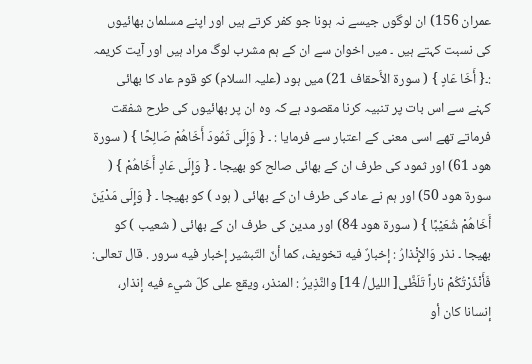عمران 156) ان لوگوں جیسے نہ ہونا جو کفر کرتے ہیں اور اپنے مسلمان بھائیوں کی نسبت کہتے ہیں ۔ میں اخوان سے ان کے ہم مشرب لوگ مراد ہیں اور آیت کریمہ :۔{ أَخَا عَادٍ } ( سورة الأَحقاف 21) میں ہود (علیہ السلام) کو قوم عاد کا بھائی کہنے سے اس بات پر تنبیہ کرنا مقصود ہے کہ وہ ان پر بھائیوں کی طرح شفقت فرماتے تھے اسی معنی کے اعتبار سے فرمایا : ۔ { وَإِلَى ثَمُودَ أَخَاهُمْ صَالِحًا } ( سورة هود 61) اور ثمود کی طرف ان کے بھائی صالح کو بھیجا ۔ { وَإِلَى عَادٍ أَخَاهُمْ } ( سورة هود 50) اور ہم نے عاد کی طرف ان کے بھائی ( ہود ) کو بھیجا ۔ { وَإِلَى مَدْيَنَ أَخَاهُمْ شُعَيْبًا } ( سورة هود 84) اور مدین کی طرف ان کے بھائی ( شعیب ) کو بھیجا ۔ نذر وَالإِنْذارُ : إخبارٌ فيه تخویف، كما أنّ التّبشیر إخبار فيه سرور . قال تعالی: فَأَنْذَرْتُكُمْ ناراً تَلَظَّى[ اللیل/ 14] والنَّذِيرُ : المنذر، ويقع علی كلّ شيء فيه إنذار، إنسانا کان أو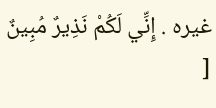غيره . إِنِّي لَكُمْ نَذِيرٌ مُبِينٌ [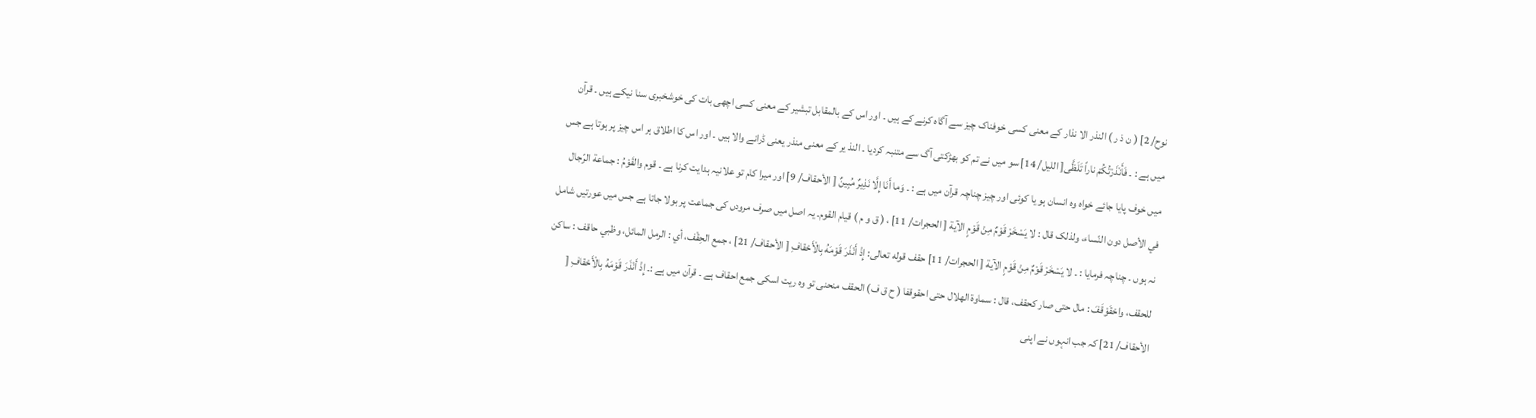نوح/ 2] ( ن ذ ر ) النذر الا نذار کے معنی کسی خوفناک چیز سے آگاہ کرنے کے ہیں ۔ اور اس کے بالمقابل تبشیر کے معنی کسی اچھی بات کی خوشخبری سنا نیکے ہیں ۔ قرآن میں ہے : ۔ فَأَنْذَرْتُكُمْ ناراً تَلَظَّى[ اللیل/ 14] سو میں نے تم کو بھڑکتی آگ سے متنبہ کردیا ۔ النذ یر کے معنی منذر یعنی ڈرانے والا ہیں ۔ اور اس کا اطلاق ہر اس چیز پر ہوتا ہے جس میں خوف پایا جائے خواہ وہ انسان ہو یا کوئی اور چیز چناچہ قرآن میں ہے : ۔ وَما أَنَا إِلَّا نَذِيرٌ مُبِينٌ [ الأحقاف/ 9] اور میرا کام تو علانیہ ہدایت کرنا ہے ۔ قوم والقَوْمُ : جماعة الرّجال في الأصل دون النّساء، ولذلک قال : لا يَسْخَرْ قَوْمٌ مِنْ قَوْمٍ الآية [ الحجرات/ 11] ، ( ق و م ) قيام القوم۔ یہ اصل میں صرف مرودں کی جماعت پر بولا جاتا ہے جس میں عورتیں شامل نہ ہوں ۔ چناچہ فرمایا : ۔ لا يَسْخَرْ قَوْمٌ مِنْ قَوْمٍ الآية [ الحجرات/ 11] حقف قوله تعالی: إِذْ أَنْذَرَ قَوْمَهُ بِالْأَحْقافِ [ الأحقاف/ 21] ، جمع الحِقْف، أي : الرمل المائل، وظبي حاقف : ساکن للحقف، واحْقَوْقَفَ : مال حتی صار کحقف، قال : سماوة الهلال حتی احقوقفا ( ح ق ف) الحقف منحنی تو وہ ریت اسکی جمع احقاف ہے ۔ قرآن میں ہے :۔ إِذْ أَنْذَرَ قَوْمَهُ بِالْأَحْقافِ [ الأحقاف/ 21] کہ جب انہوں نے اپنی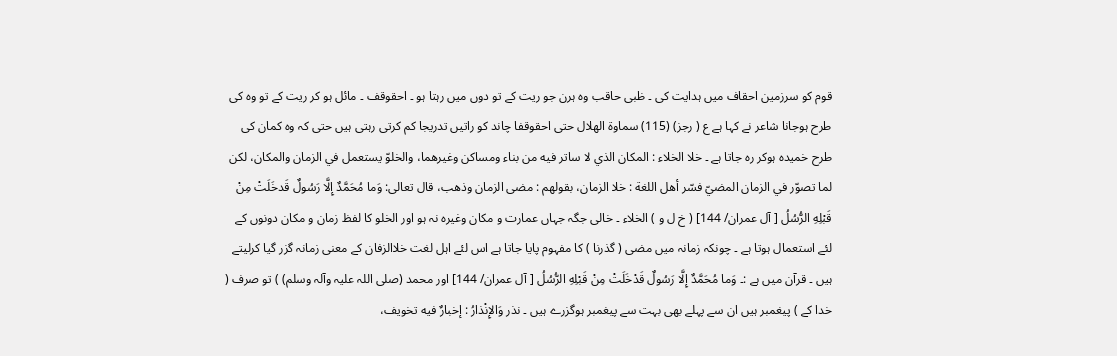قوم کو سرزمین احقاف میں ہدایت کی ۔ ظبی حاقب وہ ہرن جو ریت کے تو دوں میں رہتا ہو ۔ احقوقف ۔ مائل ہو کر ریت کے تو وہ کی طرح ہوجانا شاعر نے کہا ہے ع ( رجز) (115) سماوۃ الھلال حتی احقوقفا چاند کو راتیں تدریجا کم کرتی رہتی ہیں حتی کہ وہ کمان کی طرح خمیدہ ہوکر رہ جاتا ہے ۔ خلا الخلاء : المکان الذي لا ساتر فيه من بناء ومساکن وغیرهما، والخلوّ يستعمل في الزمان والمکان، لکن لما تصوّر في الزمان المضيّ فسّر أهل اللغة : خلا الزمان، بقولهم : مضی الزمان وذهب، قال تعالی: وَما مُحَمَّدٌ إِلَّا رَسُولٌ قَدخَلَتْ مِنْ قَبْلِهِ الرُّسُلُ [ آل عمران/ 144] ( خ ل و ) الخلاء ۔ خالی جگہ جہاں عمارت و مکان وغیرہ نہ ہو اور الخلو کا لفظ زمان و مکان دونوں کے لئے استعمال ہوتا ہے ۔ چونکہ زمانہ میں مضی ( گذرنا ) کا مفہوم پایا جاتا ہے اس لئے اہل لغت خلاالزفان کے معنی زمانہ گزر گیا کرلیتے ہیں ۔ قرآن میں ہے :۔ وَما مُحَمَّدٌ إِلَّا رَسُولٌ قَدْخَلَتْ مِنْ قَبْلِهِ الرُّسُلُ [ آل عمران/ 144] اور محمد (صلی اللہ علیہ وآلہ وسلم) ) تو صرف ( خدا کے ) پیغمبر ہیں ان سے پہلے بھی بہت سے پیغمبر ہوگزرے ہیں ۔ نذر وَالإِنْذارُ : إخبارٌ فيه تخویف،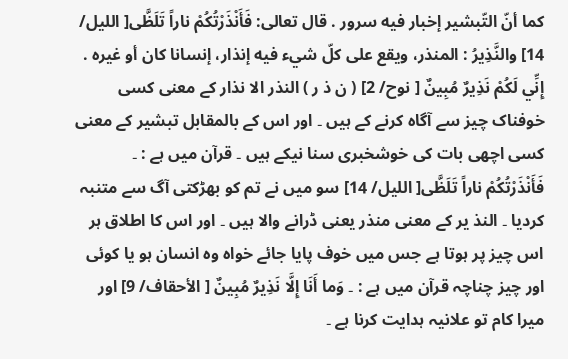كما أنّ التّبشیر إخبار فيه سرور . قال تعالی: فَأَنْذَرْتُكُمْ ناراً تَلَظَّى[ اللیل/ 14] والنَّذِيرُ : المنذر، ويقع علی كلّ شيء فيه إنذار، إنسانا کان أو غيره . إِنِّي لَكُمْ نَذِيرٌ مُبِينٌ [ نوح/ 2] ( ن ذ ر ) النذر الا نذار کے معنی کسی خوفناک چیز سے آگاہ کرنے کے ہیں ۔ اور اس کے بالمقابل تبشیر کے معنی کسی اچھی بات کی خوشخبری سنا نیکے ہیں ۔ قرآن میں ہے : ۔ فَأَنْذَرْتُكُمْ ناراً تَلَظَّى[ اللیل/ 14] سو میں نے تم کو بھڑکتی آگ سے متنبہ کردیا ۔ النذ یر کے معنی منذر یعنی ڈرانے والا ہیں ۔ اور اس کا اطلاق ہر اس چیز پر ہوتا ہے جس میں خوف پایا جائے خواہ وہ انسان ہو یا کوئی اور چیز چناچہ قرآن میں ہے : ۔ وَما أَنَا إِلَّا نَذِيرٌ مُبِينٌ [ الأحقاف/ 9] اور میرا کام تو علانیہ ہدایت کرنا ہے ۔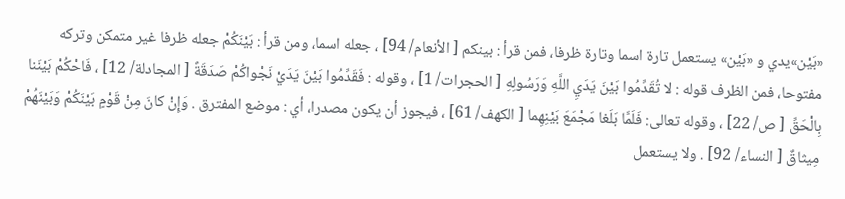«بَيْن»يدي و «بَيْن» يستعمل تارة اسما وتارة ظرفا، فمن قرأ : بينكم [ الأنعام/ 94] ، جعله اسما، ومن قرأ : بَيْنَكُمْ جعله ظرفا غير متمکن وترکه مفتوحا، فمن الظرف قوله : لا تُقَدِّمُوا بَيْنَ يَدَيِ اللَّهِ وَرَسُولِهِ [ الحجرات/ 1] ، وقوله : فَقَدِّمُوا بَيْنَ يَدَيْ نَجْواكُمْ صَدَقَةً [ المجادلة/ 12] ، فَاحْكُمْ بَيْنَنا بِالْحَقِّ [ ص/ 22] ، وقوله تعالی: فَلَمَّا بَلَغا مَجْمَعَ بَيْنِهِما [ الكهف/ 61] ، فيجوز أن يكون مصدرا، أي : موضع المفترق . وَإِنْ كانَ مِنْ قَوْمٍ بَيْنَكُمْ وَبَيْنَهُمْ مِيثاقٌ [ النساء/ 92] . ولا يستعمل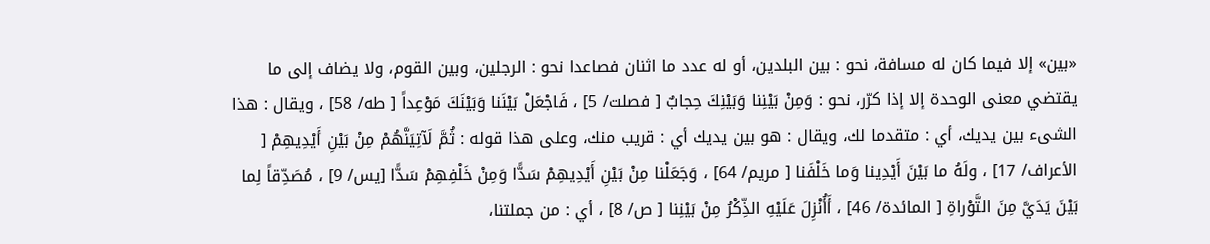«بين» إلا فيما کان له مسافة، نحو : بين البلدین، أو له عدد ما اثنان فصاعدا نحو : الرجلین، وبین القوم، ولا يضاف إلى ما يقتضي معنی الوحدة إلا إذا کرّر، نحو : وَمِنْ بَيْنِنا وَبَيْنِكَ حِجابٌ [ فصلت/ 5] ، فَاجْعَلْ بَيْنَنا وَبَيْنَكَ مَوْعِداً [ طه/ 58] ، ويقال : هذا الشیء بين يديك، أي : متقدما لك، ويقال : هو بين يديك أي : قریب منك، وعلی هذا قوله : ثُمَّ لَآتِيَنَّهُمْ مِنْ بَيْنِ أَيْدِيهِمْ [ الأعراف/ 17] ، ولَهُ ما بَيْنَ أَيْدِينا وَما خَلْفَنا [ مریم/ 64] ، وَجَعَلْنا مِنْ بَيْنِ أَيْدِيهِمْ سَدًّا وَمِنْ خَلْفِهِمْ سَدًّا [يس/ 9] ، مُصَدِّقاً لِما بَيْنَ يَدَيَّ مِنَ التَّوْراةِ [ المائدة/ 46] ، أَأُنْزِلَ عَلَيْهِ الذِّكْرُ مِنْ بَيْنِنا [ ص/ 8] ، أي : من جملتنا،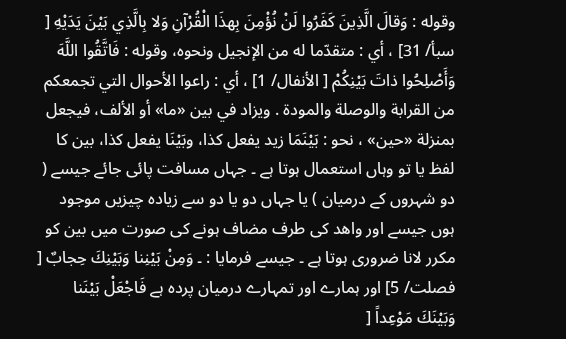وقوله : وَقالَ الَّذِينَ كَفَرُوا لَنْ نُؤْمِنَ بِهذَا الْقُرْآنِ وَلا بِالَّذِي بَيْنَ يَدَيْهِ [ سبأ/ 31] ، أي : متقدّما له من الإنجیل ونحوه، وقوله : فَاتَّقُوا اللَّهَ وَأَصْلِحُوا ذاتَ بَيْنِكُمْ [ الأنفال/ 1] ، أي : راعوا الأحوال التي تجمعکم من القرابة والوصلة والمودة . ويزاد في بين «ما» أو الألف، فيجعل بمنزلة «حين» ، نحو : بَيْنَمَا زيد يفعل کذا، وبَيْنَا يفعل کذا، بین کا لفظ یا تو وہاں استعمال ہوتا ہے ۔ جہاں مسافت پائی جائے جیسے ( دو شہروں کے درمیان ) یا جہاں دو یا دو سے زیادہ چیزیں موجود ہوں جیسے اور واھد کی طرف مضاف ہونے کی صورت میں بین کو مکرر لانا ضروری ہوتا ہے ۔ جیسے فرمایا : ۔ وَمِنْ بَيْنِنا وَبَيْنِكَ حِجابٌ [ فصلت/ 5] اور ہمارے اور تمہارے درمیان پردہ ہے فَاجْعَلْ بَيْنَنا وَبَيْنَكَ مَوْعِداً [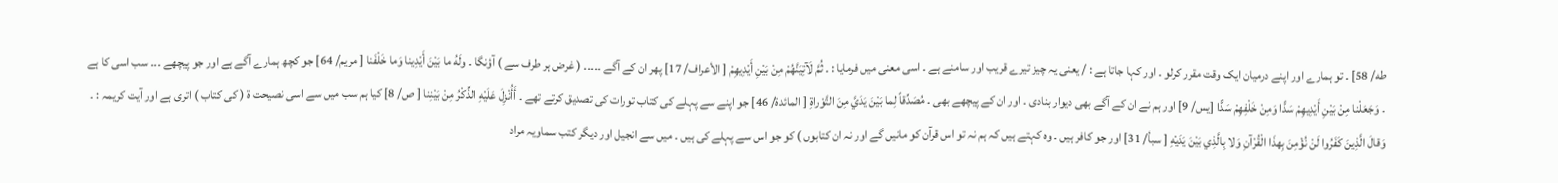طه/ 58] ۔ تو ہمارے اور اپنے درمیان ایک وقت مقرر کرلو ۔ اور کہا جاتا ہے : / یعنی یہ چیز تیرے قریب اور سامنے ہے ۔ اسی معنی میں فرمایا : ۔ ثُمَّ لَآتِيَنَّهُمْ مِنْ بَيْنِ أَيْدِيهِمْ [ الأعراف/ 17] پھر ان کے آگے ۔۔۔۔۔ ( غرض ہر طرف سے ) آؤنگا ۔ ولَهُ ما بَيْنَ أَيْدِينا وَما خَلْفَنا [ مریم/ 64] جو کچھ ہمارے آگے ہے اور جو پیچھے ۔۔۔ سب اسی کا ہے ۔ وَجَعَلْنا مِنْ بَيْنِ أَيْدِيهِمْ سَدًّا وَمِنْ خَلْفِهِمْ سَدًّا [يس/ 9] اور ہم نے ان کے آگے بھی دیوار بنادی ۔ اور ان کے پیچھے بھی ۔ مُصَدِّقاً لِما بَيْنَ يَدَيَّ مِنَ التَّوْراةِ [ المائدة/ 46] جو اپنے سے پہلے کی کتاب تورات کی تصدیق کرتے تھے ۔ أَأُنْزِلَ عَلَيْهِ الذِّكْرُ مِنْ بَيْنِنا [ ص/ 8] کیا ہم سب میں سے اسی نصیحت ۃ ( کی کتاب ) اتری ہے اور آیت کریمہ : ۔ وَقالَ الَّذِينَ كَفَرُوا لَنْ نُؤْمِنَ بِهذَا الْقُرْآنِ وَلا بِالَّذِي بَيْنَ يَدَيْهِ [ سبأ/ 31] اور جو کافر ہیں ۔ وہ کہتے ہیں کہ ہم نہ تو اس قرآن کو مانیں گے اور نہ ان کتابوں ) کو جو اس سے پہلے کی ہیں ۔ میں سے انجیل اور دیگر کتب سماویہ مراد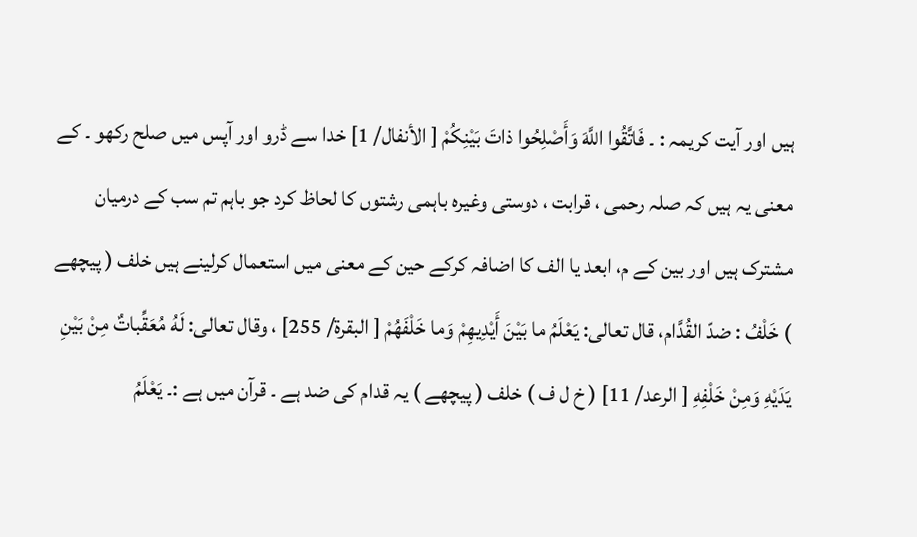ہیں اور آیت کریمہ : ۔ فَاتَّقُوا اللَّهَ وَأَصْلِحُوا ذاتَ بَيْنِكُمْ [ الأنفال/ 1] خدا سے ڈرو اور آپس میں صلح رکھو ۔ کے معنی یہ ہیں کہ صلہ رحمی ، قرابت ، دوستی وغیرہ باہمی رشتوں کا لحاظ کرد جو باہم تم سب کے درمیان مشترک ہیں اور بین کے م، ابعد یا الف کا اضافہ کرکے حین کے معنی میں استعمال کرلینے ہیں خلف ( پیچھے ) خَلْفُ : ضدّ القُدَّام، قال تعالی: يَعْلَمُ ما بَيْنَ أَيْدِيهِمْ وَما خَلْفَهُمْ [ البقرة/ 255] ، وقال تعالی: لَهُ مُعَقِّباتٌ مِنْ بَيْنِ يَدَيْهِ وَمِنْ خَلْفِهِ [ الرعد/ 11] ( خ ل ف ) خلف ( پیچھے ) یہ قدام کی ضد ہے ۔ قرآن میں ہے :۔ يَعْلَمُ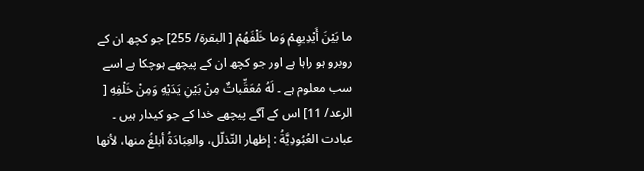ما بَيْنَ أَيْدِيهِمْ وَما خَلْفَهُمْ [ البقرة/ 255] جو کچھ ان کے روبرو ہو راہا ہے اور جو کچھ ان کے پیچھے ہوچکا ہے اسے سب معلوم ہے ۔ لَهُ مُعَقِّباتٌ مِنْ بَيْنِ يَدَيْهِ وَمِنْ خَلْفِهِ [ الرعد/ 11] اس کے آگے پیچھے خدا کے جو کیدار ہیں ۔ عبادت العُبُودِيَّةُ : إظهار التّذلّل، والعِبَادَةُ أبلغُ منها، لأنها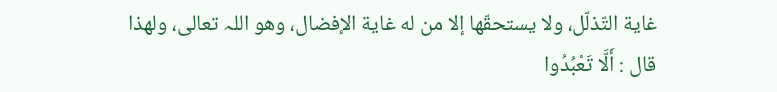غاية التّذلّل، ولا يستحقّها إلا من له غاية الإفضال، وهو اللہ تعالی، ولهذا قال : أَلَّا تَعْبُدُوا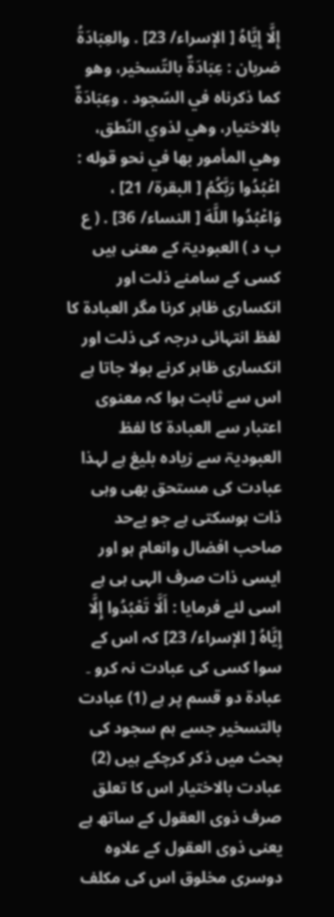إِلَّا إِيَّاهُ [ الإسراء/ 23] . والعِبَادَةُ ضربان : عِبَادَةٌ بالتّسخیر، وهو كما ذکرناه في السّجود . وعِبَادَةٌ بالاختیار، وهي لذوي النّطق، وهي المأمور بها في نحو قوله : اعْبُدُوا رَبَّكُمُ [ البقرة/ 21] ، وَاعْبُدُوا اللَّهَ [ النساء/ 36] . ( ع ب د ) العبودیۃ کے معنی ہیں کسی کے سامنے ذلت اور انکساری ظاہر کرنا مگر العبادۃ کا لفظ انتہائی درجہ کی ذلت اور انکساری ظاہر کرنے بولا جاتا ہے اس سے ثابت ہوا کہ معنوی اعتبار سے العبادۃ کا لفظ العبودیۃ سے زیادہ بلیغ ہے لہذا عبادت کی مستحق بھی وہی ذات ہوسکتی ہے جو بےحد صاحب افضال وانعام ہو اور ایسی ذات صرف الہی ہی ہے اسی لئے فرمایا : أَلَّا تَعْبُدُوا إِلَّا إِيَّاهُ [ الإسراء/ 23] کہ اس کے سوا کسی کی عبادت نہ کرو ۔ عبادۃ دو قسم پر ہے (1) عبادت بالتسخیر جسے ہم سجود کی بحث میں ذکر کرچکے ہیں (2) عبادت بالاختیار اس کا تعلق صرف ذوی العقول کے ساتھ ہے یعنی ذوی العقول کے علاوہ دوسری مخلوق اس کی مکلف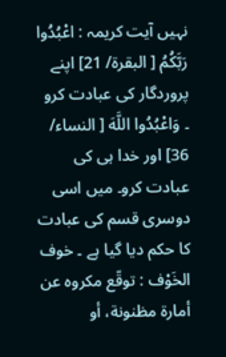نہیں آیت کریمہ : اعْبُدُوا رَبَّكُمُ [ البقرة/ 21] اپنے پروردگار کی عبادت کرو ۔ وَاعْبُدُوا اللَّهَ [ النساء/ 36] اور خدا ہی کی عبادت کرو۔ میں اسی دوسری قسم کی عبادت کا حکم دیا گیا ہے ۔ خوف الخَوْف : توقّع مکروه عن أمارة مظنونة، أو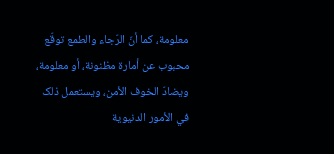معلومة، كما أنّ الرّجاء والطمع توقّع محبوب عن أمارة مظنونة، أو معلومة، ويضادّ الخوف الأمن، ويستعمل ذلک في الأمور الدنیوية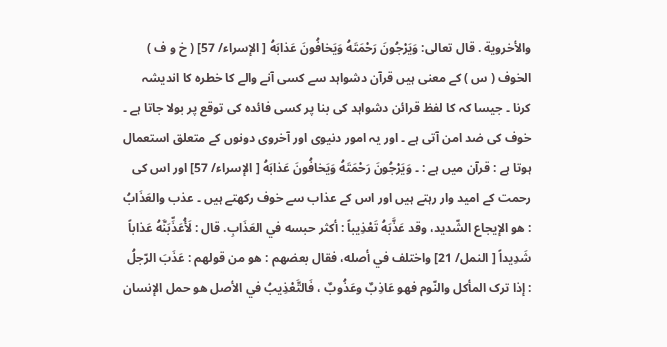والأخروية . قال تعالی: وَيَرْجُونَ رَحْمَتَهُ وَيَخافُونَ عَذابَهُ [ الإسراء/ 57] ( خ و ف ) الخوف ( س ) کے معنی ہیں قرآن دشواہد سے کسی آنے والے کا خطرہ کا اندیشہ کرنا ۔ جیسا کہ کا لفظ قرائن دشواہد کی بنا پر کسی فائدہ کی توقع پر بولا جاتا ہے ۔ خوف کی ضد امن آتی ہے ۔ اور یہ امور دنیوی اور آخروی دونوں کے متعلق استعمال ہوتا ہے : قرآن میں ہے : ۔ وَيَرْجُونَ رَحْمَتَهُ وَيَخافُونَ عَذابَهُ [ الإسراء/ 57] اور اس کی رحمت کے امید وار رہتے ہیں اور اس کے عذاب سے خوف رکھتے ہیں ۔ عذب والعَذَابُ : هو الإيجاع الشّديد، وقد عَذَّبَهُ تَعْذِيباً : أكثر حبسه في العَذَابِ. قال : لَأُعَذِّبَنَّهُ عَذاباً شَدِيداً [ النمل/ 21] واختلف في أصله، فقال بعضهم : هو من قولهم : عَذَبَ الرّجلُ : إذا ترک المأكل والنّوم فهو عَاذِبٌ وعَذُوبٌ ، فَالتَّعْذِيبُ في الأصل هو حمل الإنسان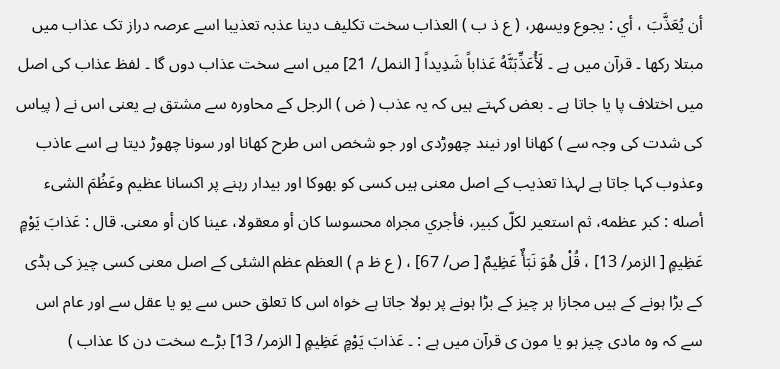أن يُعَذَّبَ ، أي : يجوع ويسهر، ( ع ذ ب ) العذاب سخت تکلیف دینا عذبہ تعذیبا اسے عرصہ دراز تک عذاب میں مبتلا رکھا ۔ قرآن میں ہے ۔ لَأُعَذِّبَنَّهُ عَذاباً شَدِيداً [ النمل/ 21] میں اسے سخت عذاب دوں گا ۔ لفظ عذاب کی اصل میں اختلاف پا یا جاتا ہے ۔ بعض کہتے ہیں کہ یہ عذب ( ض ) الرجل کے محاورہ سے مشتق ہے یعنی اس نے ( پیاس کی شدت کی وجہ سے ) کھانا اور نیند چھوڑدی اور جو شخص اس طرح کھانا اور سونا چھوڑ دیتا ہے اسے عاذب وعذوب کہا جاتا ہے لہذا تعذیب کے اصل معنی ہیں کسی کو بھوکا اور بیدار رہنے پر اکسانا عظیم وعَظُمَ الشیء أصله : كبر عظمه، ثم استعیر لكلّ كبير، فأجري مجراه محسوسا کان أو معقولا، عينا کان أو معنی. قال : عَذابَ يَوْمٍ عَظِيمٍ [ الزمر/ 13] ، قُلْ هُوَ نَبَأٌ عَظِيمٌ [ ص/ 67] ، ( ع ظ م ) العظم عظم الشئی کے اصل معنی کسی چیز کی ہڈی کے بڑا ہونے کے ہیں مجازا ہر چیز کے بڑا ہونے پر بولا جاتا ہے خواہ اس کا تعلق حس سے یو یا عقل سے اور عام اس سے کہ وہ مادی چیز ہو یا مون ی قرآن میں ہے : ۔ عَذابَ يَوْمٍ عَظِيمٍ [ الزمر/ 13] بڑے سخت دن کا عذاب )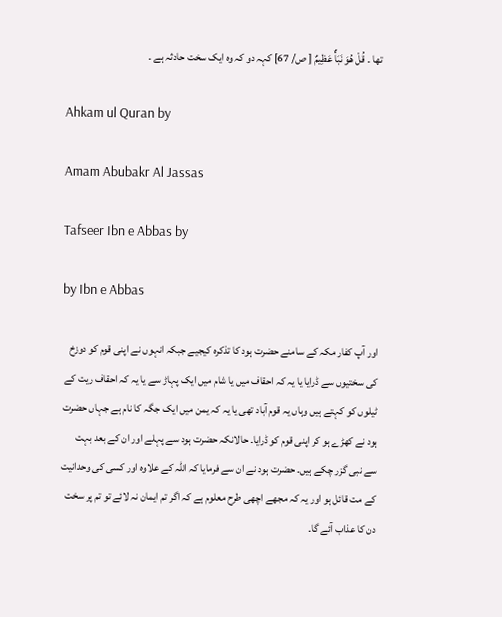تھا ۔ قُلْ هُوَ نَبَأٌ عَظِيمٌ [ ص/ 67] کہہ دو کہ وہ ایک سخت حادثہ ہے ۔

Ahkam ul Quran by

Amam Abubakr Al Jassas

Tafseer Ibn e Abbas by

by Ibn e Abbas

اور آپ کفار مکہ کے سامنے حضرت ہود کا تذکرہ کیجیے جبکہ انہوں نے اپنی قوم کو دوزخ کی سختیوں سے ڈرایا یا یہ کہ احقاف میں یا شام میں ایک پہاڑ سے یا یہ کہ احقاف ریت کے ٹیلوں کو کہتے ہیں وہاں یہ قوم آباد تھی یا یہ کہ یمن میں ایک جگہ کا نام ہے جہاں حضرت ہود نے کھڑے ہو کر اپنی قوم کو ڈرایا۔ حالانکہ حضرت ہود سے پہلے اور ان کے بعد بہت سے نبی گزر چکے ہیں۔ حضرت ہود نے ان سے فرمایا کہ اللہ کے علاوہ اور کسی کی وحدانیت کے مت قائل ہو اور یہ کہ مجھے اچھی طرح معلوم ہے کہ اگر تم ایمان نہ لائے تو تم پر سخت دن کا عذاب آئے گا۔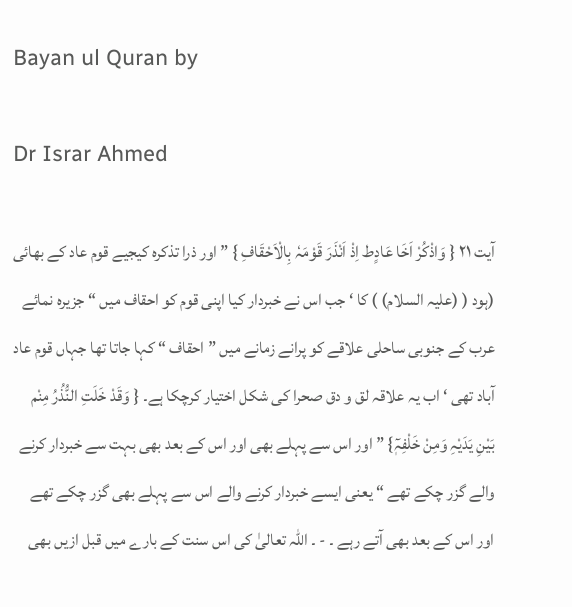Bayan ul Quran by

Dr Israr Ahmed

آیت ٢١ { وَاذْکُرْ اَخَا عَادٍط اِذْ اَنْذَرَ قَوْمَہٗ بِالْاَحْقَافِ } ” اور ذرا تذکرہ کیجیے قوم عاد کے بھائی (ہود ( (علیہ السلام) ) کا ‘ جب اس نے خبردار کیا اپنی قوم کو احقاف میں “ جزیرہ نمائے عرب کے جنوبی ساحلی علاقے کو پرانے زمانے میں ” احقاف “ کہا جاتا تھا جہاں قوم عاد آباد تھی ‘ اب یہ علاقہ لق و دق صحرا کی شکل اختیار کرچکا ہے۔ { وَقَدْ خَلَتِ النُّذُرُ مِنْم بَیْنِ یَدَیْہِ وَمِنْ خَلْفِہٖٓ} ” اور اس سے پہلے بھی اور اس کے بعد بھی بہت سے خبردار کرنے والے گزر چکے تھے “ یعنی ایسے خبردار کرنے والے اس سے پہلے بھی گزر چکے تھے اور اس کے بعد بھی آتے رہے ۔ - ۔ اللہ تعالیٰ کی اس سنت کے بارے میں قبل ازیں بھی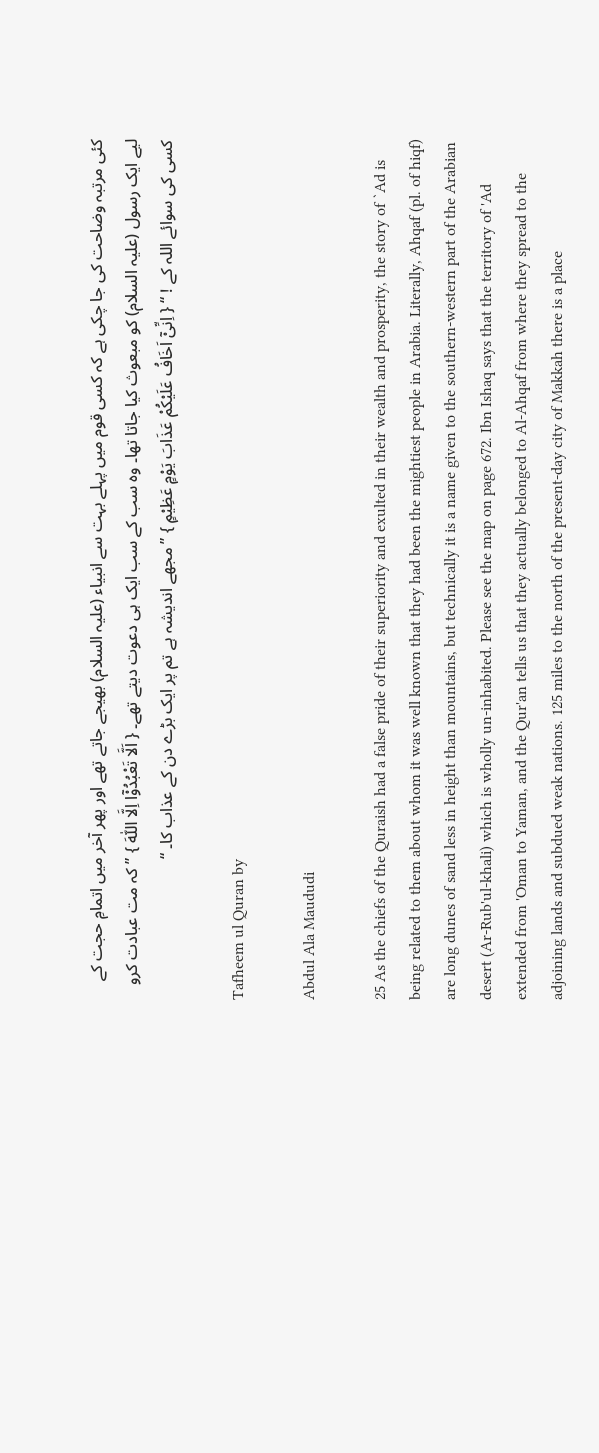کئی مرتبہ وضاحت کی جا چکی ہے کہ کسی قوم میں پہلے بہت سے انبیاء (علیہ السلام) بھیجے جاتے تھے اور پھر آخر میں اتمامِ حجت کے لیے ایک رسول (علیہ السلام) کو مبعوث کیا جاتا تھا۔ وہ سب کے سب ایک ہی دعوت دیتے تھے۔ { اَلَّا تَعْبُدُوْٓا اِلَّا اللّٰہَ } ” کہ مت عبادت کرو کسی کی سوائے اللہ کے ! “ { اِنِّیْٓ اَخَافُ عَلَیْکُمْ عَذَابَ یَوْمٍ عَظِیْمٍ } ” مجھے اندیشہ ہے تم پر ایک بڑے دن کے عذاب کا۔ “

Tafheem ul Quran by

Abdul Ala Maududi

25 As the chiefs of the Quraish had a false pride of their superiority and exulted in their wealth and prosperity, the story of `Ad is being related to them about whom it was well known that they had been the mightiest people in Arabia. Literally, Ahqaf (pl. of hiqf) are long dunes of sand less in height than mountains, but technically it is a name given to the southern-western part of the Arabian desert (Ar-Rub'ul-khali) which is wholly un-inhabited. Please see the map on page 672. Ibn Ishaq says that the territory of 'Ad extended from 'Oman to Yaman, and the Qur'an tells us that they actually belonged to Al-Ahqaf from where they spread to the adjoining lands and subdued weak nations. 125 miles to the north of the present-day city of Makkah there is a place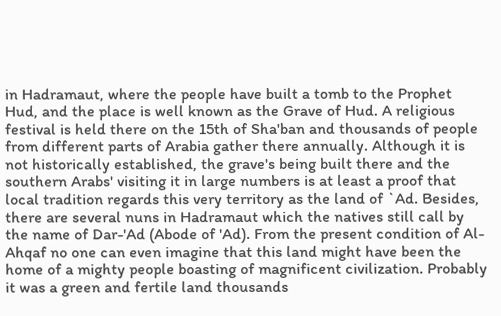in Hadramaut, where the people have built a tomb to the Prophet Hud, and the place is well known as the Grave of Hud. A religious festival is held there on the 15th of Sha'ban and thousands of people from different parts of Arabia gather there annually. Although it is not historically established, the grave's being built there and the southern Arabs' visiting it in large numbers is at least a proof that local tradition regards this very territory as the land of `Ad. Besides, there are several nuns in Hadramaut which the natives still call by the name of Dar-'Ad (Abode of 'Ad). From the present condition of Al-Ahqaf no one can even imagine that this land might have been the home of a mighty people boasting of magnificent civilization. Probably it was a green and fertile land thousands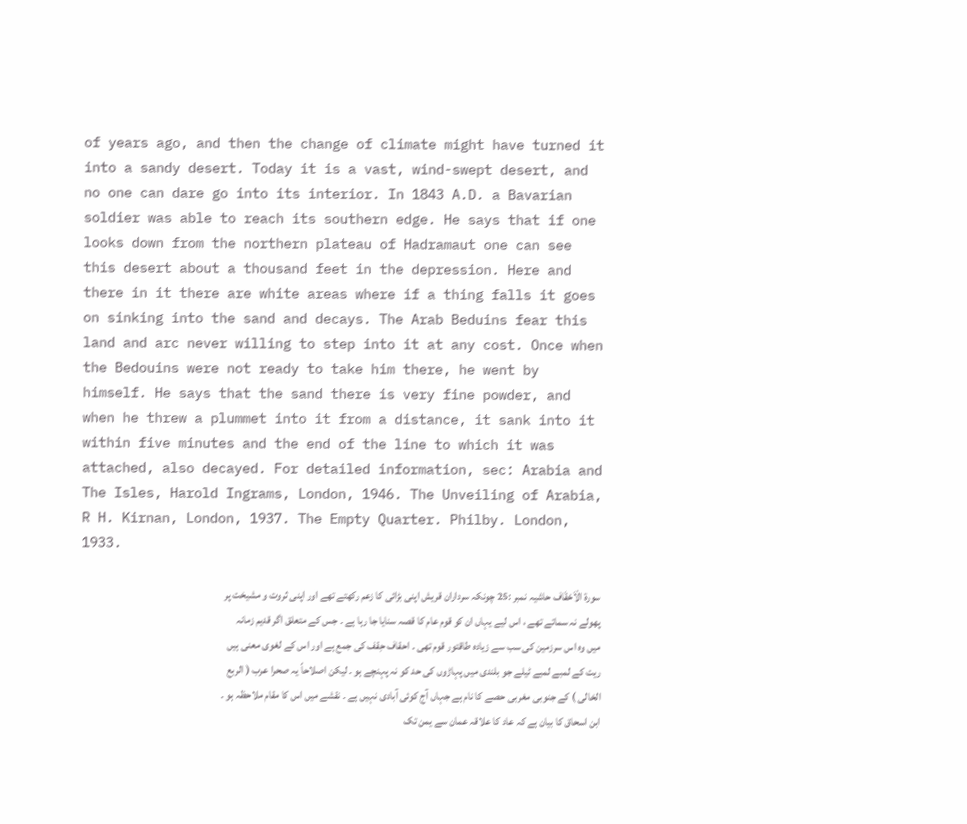of years ago, and then the change of climate might have turned it into a sandy desert. Today it is a vast, wind-swept desert, and no one can dare go into its interior. In 1843 A.D. a Bavarian soldier was able to reach its southern edge. He says that if one looks down from the northern plateau of Hadramaut one can see this desert about a thousand feet in the depression. Here and there in it there are white areas where if a thing falls it goes on sinking into the sand and decays. The Arab Beduins fear this land and arc never willing to step into it at any cost. Once when the Bedouins were not ready to take him there, he went by himself. He says that the sand there is very fine powder, and when he threw a plummet into it from a distance, it sank into it within five minutes and the end of the line to which it was attached, also decayed. For detailed information, sec: Arabia and The Isles, Harold Ingrams, London, 1946. The Unveiling of Arabia, R H. Kirnan, London, 1937. The Empty Quarter. Philby. London, 1933.

سورة الْاَحْقَاف حاشیہ نمبر :25 چونکہ سرداران قریش اپنی بڑائی کا زعم رکھتے تھے اور اپنی ثروت و مشیخت پر پھولے نہ سماتے تھے ، اس لیے یہاں ان کو قوم عام کا قصہ سنایا جا رہا ہے ۔ جس کے متعلق اگر قدیم زمانہ میں وہ اس سرزمین کی سب سے زیادہ طاقتور قوم تھی ۔ احقاف حِقف کی جمع ہے اور اس کے لغوی معنی ہیں ریت کے لمبے لمبے ٹیلے جو بلندی میں پہاڑوں کی حد کو نہ پہنچے ہو ۔ لیکن اصلاحاً یہ صحرا عرب ( الربع الخالی ) کے جنوبی مغربی حصے کا نام ہے جہاں آج کوئی آبادی نہیں ہے ۔ نقشے میں اس کا مقام ملاحظہ ہو ۔ ابن اسحاق کا بیان ہے کہ عاد کا علاقہ عمان سے یمن تک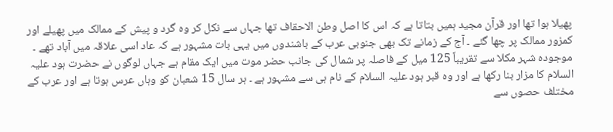پھیلا ہوا تھا اور قرآن مجید ہمیں بتاتا ہے کہ اس کا اصل وطن الاحقاف تھا جہاں سے نکل کر وہ گرد و پیش کے ممالک میں پھیلے اور کمزور ممالک پر چھا گئے ۔ آج کے زمانے تک بھی جنوبی عرب کے باشندوں میں یہی بات مشہور ہے کہ عاد اسی علاقہ میں آباد تھے ۔ موجودہ شہر مکلا سے تقریباً 125 میل کے فاصلہ پر شمال کی جانب حضر موت میں ایک مقام ہے جہاں لوگوں نے حضرت ہود علیہ السلام کا مزار بنا رکھا ہے اور وہ قبر ہود علیہ السلام کے نام ہی سے مشہور ہے ۔ ہر سال 15 شعبان کو وہاں عرس ہوتا ہے اور عرب کے مختلف حصوں سے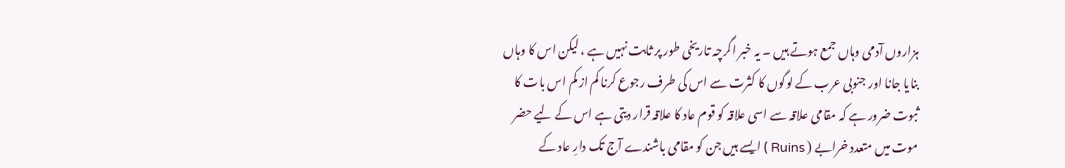ہزاروں آدمی وہاں جمع ہوتے ہیں ۔ یہ خبر اگرچہ تاریخی طور پر ثابت نہیں ہے ، لیکن اس کا وہاں بنایا جانا اور جنوبی عرب کے لوگوں کا کثرت سے اس کی طرف رجوع کرنا کم از کم اس بات کا ثبوت ضرور ہے کہ مقامی علاقہ سے اسی علاقہ کو قوم عاد کا علاقہ قرار دیتی ہے اس کے لیے حضر موت میں متعدد خرابے ( Ruins ) ایسے ہیں جن کو مقامی باشندے آج تک دارِ عاد کے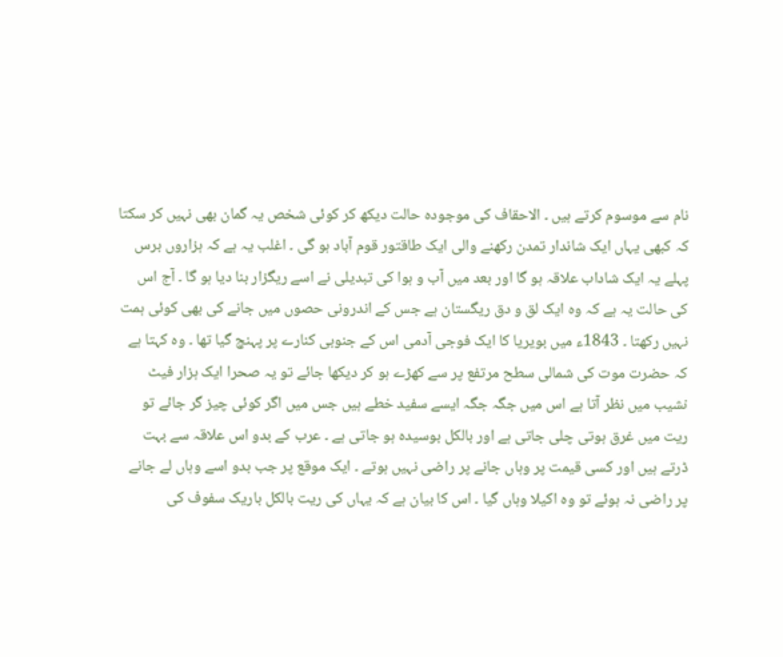نام سے موسوم کرتے ہیں ۔ الاحقاف کی موجودہ حالت دیکھ کر کوئی شخص یہ گمان بھی نہیں کر سکتا کہ کبھی یہاں ایک شاندار تمدن رکھنے والی ایک طاقتور قوم آباد ہو گی ۔ اغلب یہ ہے کہ ہزاروں برس پہلے یہ ایک شاداب علاقہ ہو گا اور بعد میں آب و ہوا کی تبدیلی نے اسے ریگزار بنا دیا ہو گا ۔ آج اس کی حالت یہ ہے کہ وہ ایک لق و دق ریگستان ہے جس کے اندرونی حصوں میں جانے کی بھی کوئی ہمت نہیں رکھتا ۔ 1843ء میں بویریا کا ایک فوجی آدمی اس کے جنوبی کنارے پر پہنچ گیا تھا ۔ وہ کہتا ہے کہ حضرت موت کی شمالی سطح مرتفع پر سے کھڑے ہو کر دیکھا جائے تو یہ صحرا ایک ہزار فیٹ نشیب میں نظر آتا ہے اس میں جگہ جگہ ایسے سفید خطے ہیں جس میں اگر کوئی چیز گر جائے تو ریت میں غرق ہوتی چلی جاتی ہے اور بالکل بوسیدہ ہو جاتی ہے ۔ عرب کے بدو اس علاقہ سے بہت ڈرتے ہیں اور کسی قیمت پر وہاں جانے پر راضی نہیں ہوتے ۔ ایک موقع پر جب بدو اسے وہاں لے جانے پر راضی نہ ہوئے تو وہ اکیلا وہاں گیا ۔ اس کا بیان ہے کہ یہاں کی ریت بالکل باریک سفوف کی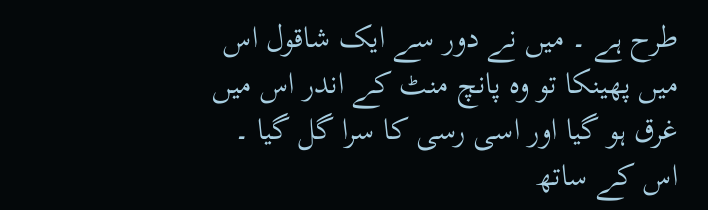طرح ہے ۔ میں نے دور سے ایک شاقول اس میں پھینکا تو وہ پانچ منٹ کے اندر اس میں غرق ہو گیا اور اسی رسی کا سرا گل گیا ۔ اس کے ساتھ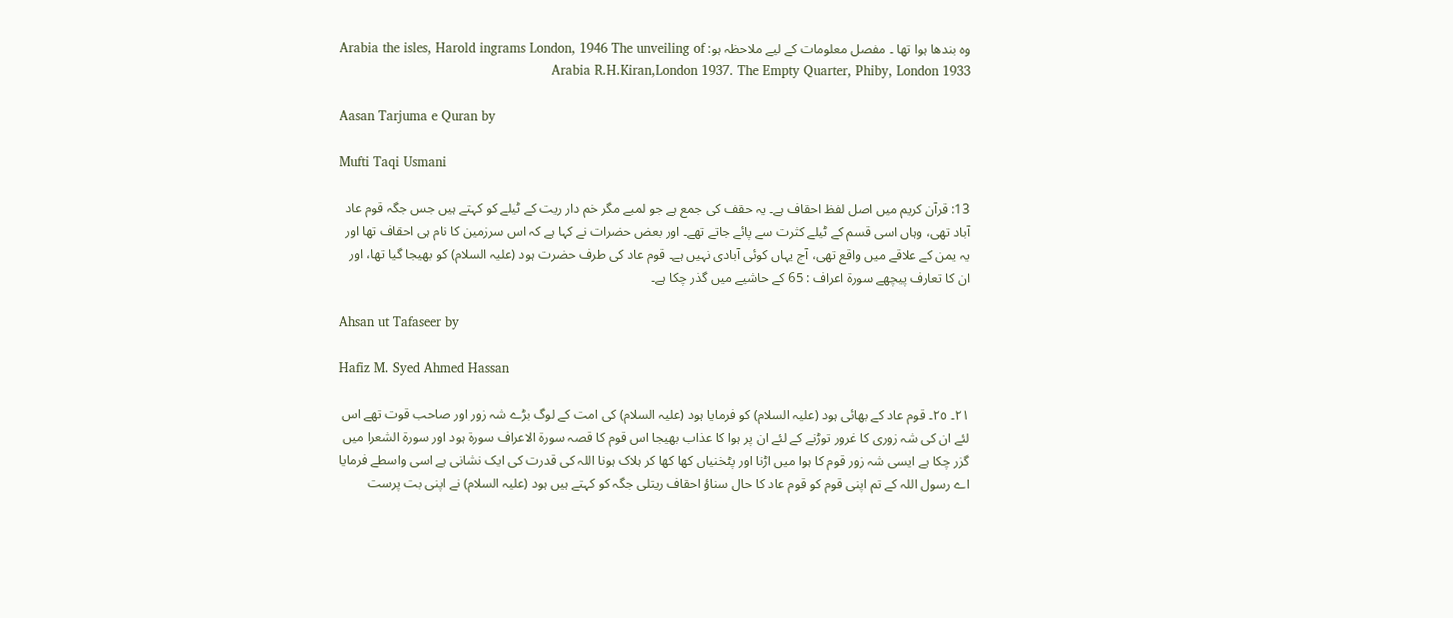وہ بندھا ہوا تھا ۔ مفصل معلومات کے لیے ملاحظہ ہو: Arabia the isles, Harold ingrams London, 1946 The unveiling of Arabia R.H.Kiran,London 1937. The Empty Quarter, Phiby, London 1933

Aasan Tarjuma e Quran by

Mufti Taqi Usmani

13: قرآن کریم میں اصل لفظ احقاف ہے۔ یہ حقف کی جمع ہے جو لمبے مگر خم دار ریت کے ٹیلے کو کہتے ہیں جس جگہ قوم عاد آباد تھی، وہاں اسی قسم کے ٹیلے کثرت سے پائے جاتے تھے۔ اور بعض حضرات نے کہا ہے کہ اس سرزمین کا نام ہی احقاف تھا اور یہ یمن کے علاقے میں واقع تھی، آج یہاں کوئی آبادی نہیں ہے۔ قوم عاد کی طرف حضرت ہود (علیہ السلام) کو بھیجا گیا تھا، اور ان کا تعارف پیچھے سورۃ اعراف : 65 کے حاشیے میں گذر چکا ہے۔

Ahsan ut Tafaseer by

Hafiz M. Syed Ahmed Hassan

٢١۔ ٢٥۔ قوم عاد کے بھائی ہود (علیہ السلام) کو فرمایا ہود (علیہ السلام) کی امت کے لوگ بڑے شہ زور اور صاحب قوت تھے اس لئے ان کی شہ زوری کا غرور توڑنے کے لئے ان پر ہوا کا عذاب بھیجا اس قوم کا قصہ سورة الاعراف سورة ہود اور سورة الشعرا میں گزر چکا ہے ایسی شہ زور قوم کا ہوا میں اڑنا اور پٹخنیاں کھا کھا کر ہلاک ہونا اللہ کی قدرت کی ایک نشانی ہے اسی واسطے فرمایا اے رسول اللہ کے تم اپنی قوم کو قوم عاد کا حال سناؤ احقاف ریتلی جگہ کو کہتے ہیں ہود (علیہ السلام) نے اپنی بت پرست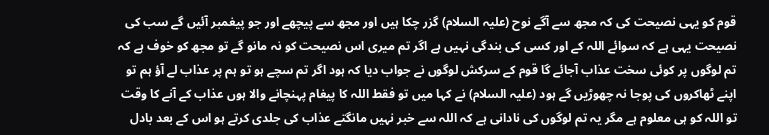قوم کو یہی نصیحت کی کہ مجھ سے آگے نوح (علیہ السلام) گزر چکا ہیں اور مجھ سے پیچھے اور جو پیغمبر آئیں گے سب کی نصیحت یہی ہے کہ سوائے اللہ کے اور کسی کی بندگی نہیں ہے اگر تم میری اس نصیحت کو نہ مانو گے تو مجھ کو خوف ہے کہ تم لوگوں پر کوئی سخت عذاب آجائے گا قوم کے سرکش لوگوں نے جواب دیا کہ ہود اگر تم سچے ہو تو ہم پر عذاب لے آؤ ہم تو اپنے ٹھاکروں کی پوجا نہ چھوڑیں گے ہود (علیہ السلام) نے کہا میں تو فقط اللہ کا پیغام پہنچانے والا ہوں عذاب کے آنے کا وقت تو اللہ کو ہی معلوم ہے مگر یہ تم لوگوں کی نادانی ہے کہ اللہ سے خبر نہیں مانگتے عذاب کی جلدی کرتے ہو اس کے بعد بادل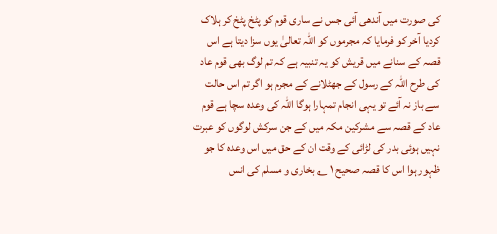کی صورت میں آندھی آئی جس نے ساری قوم کو پٹخ پٹخ کر ہلاک کردیا آخر کو فرمایا کہ مجرموں کو اللہ تعالیٰ یوں سزا دیتا ہے اس قصہ کے سنانے میں قریش کو یہ تنبیہ ہے کہ تم لوگ بھی قوم عاد کی طرح اللہ کے رسول کے جھٹلانے کے مجرم ہو اگر تم اس حالت سے باز نہ آئے تو یہی انجام تمہارا ہوگا اللہ کی وعدہ سچا ہے قوم عاد کے قصہ سے مشرکین مکہ میں کے جن سرکش لوگوں کو عبرت نہیں ہوئی بدر کی لڑائی کے وقت ان کے حق میں اس وعدہ کا جو ظہور ہوا اس کا قصہ صحیح ١ ؎ بخاری و مسلم کی انس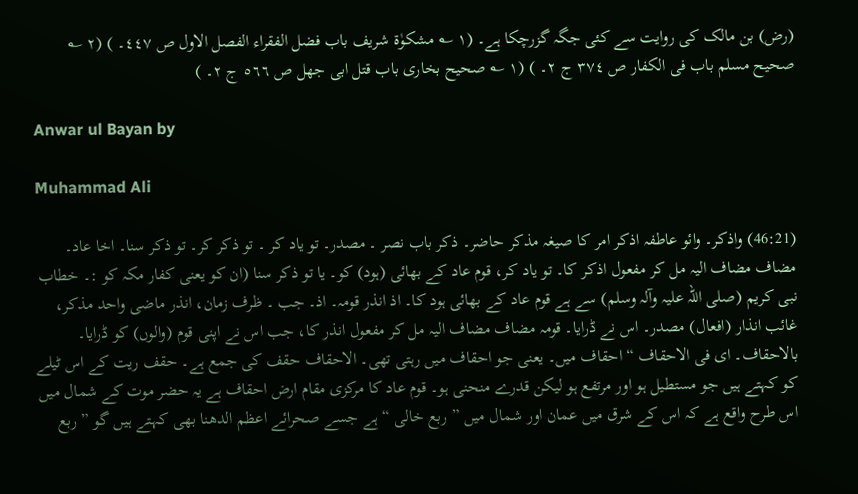(رض) بن مالک کی روایت سے کئی جگہ گزرچکا ہے۔ (١ ؎ مشکوٰۃ شریف باب فضل الفقراء الفصل الاول ص ٤٤٧۔ ) (٢ ؎ صحیح مسلم باب فی الکفار ص ٣٧٤ ج ٢۔ ) (١ ؎ صحیح بخاری باب قتل ابی جھل ص ٥٦٦ ج ٢۔ )

Anwar ul Bayan by

Muhammad Ali

(46:21) واذکر۔ وائو عاطفہ اذکر امر کا صیغہ مذکر حاضر۔ ذکر باب نصر ۔ مصدر۔ تو یاد کر ۔ تو ذکر کر۔ تو ذکر سنا۔ اخا عاد۔ مضاف مضاف الیہ مل کر مفعول اذکر کا۔ تو یاد کر، قوم عاد کے بھائی (ہود) کو۔ یا تو ذکر سنا (ان کو یعنی کفار مکہ کو :۔ خطاب نبی کریم (صلی اللہ علیہ وآلہ وسلم) سے ہے قوم عاد کے بھائی ہود کا۔ اذ انذر قومہ۔ اذ۔ جب ۔ ظرف زمان، انذر ماضی واحد مذکر، غائب انذار (افعال) مصدر۔ اس نے ڈرایا۔ قومہ مضاف مضاف الیہ مل کر مفعول انذر کا، جب اس نے اپنی قوم (والوں) کو ڈرایا۔ بالاحقاف۔ ای فی الاحقاف “ احقاف میں۔ یعنی جو احقاف میں رہتی تھی۔ الاحقاف حقف کی جمع ہے۔ حقف ریت کے اس ٹیلے کو کہتے ہیں جو مستطیل ہو اور مرتفع ہو لیکن قدرے منحنی ہو۔ قوم عاد کا مرکزی مقام ارض احقاف ہے یہ حضر موت کے شمال میں اس طرح واقع ہے کہ اس کے شرق میں عمان اور شمال میں ” ربع خالی “ ہے جسے صحرائے اعظم الدھنا بھی کہتے ہیں گو ” ربع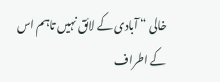خالی “ آبادی کے لائق نہیں تاہم اس کے اطراف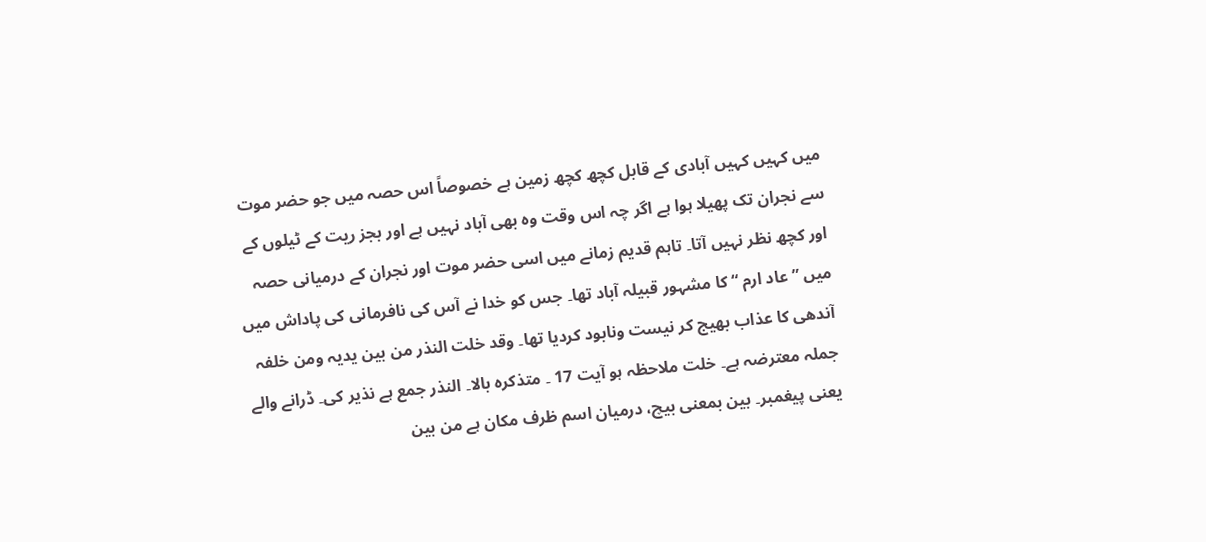میں کہیں کہیں آبادی کے قابل کچھ کچھ زمین ہے خصوصاً اس حصہ میں جو حضر موت سے نجران تک پھیلا ہوا ہے اگر چہ اس وقت وہ بھی آباد نہیں ہے اور بجز ریت کے ٹیلوں کے اور کچھ نظر نہیں آتا۔ تاہم قدیم زمانے میں اسی حضر موت اور نجران کے درمیانی حصہ میں ” عاد ارم “ کا مشہور قبیلہ آباد تھا۔ جس کو خدا نے آس کی نافرمانی کی پاداش میں آندھی کا عذاب بھیج کر نیست ونابود کردیا تھا۔ وقد خلت النذر من بین یدیہ ومن خلفہ جملہ معترضہ ہے۔ خلت ملاحظہ ہو آیت 17 ۔ متذکرہ بالا۔ النذر جمع ہے نذیر کی۔ ڈرانے والے یعنی پیغمبر۔ بین بمعنی بیچ، درمیان اسم ظرف مکان ہے من بین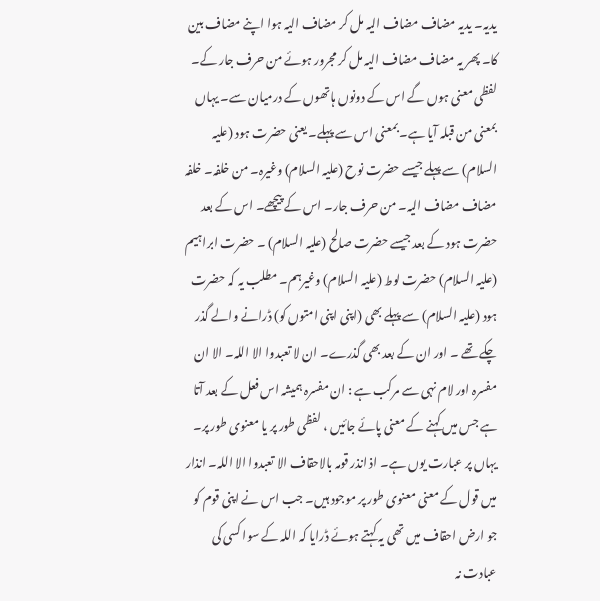یدیہ۔ یدیہ مضاف مضاف الیہ مل کر مضاف الیہ ہوا اپنے مضاف بین کا۔ پھر یہ مضاف مضاف الیہ مل کر مجرور ہوئے من حرف جار کے۔ لفظی معنی ہوں گے اس کے دونوں ہاتھوں کے درمیان سے۔ یہاں بمعنی من قبلہ آیا ہے۔ بمعنی اس سے پہلے۔ یعنی حضرت ہود (علیہ السلام) سے پہلے جیسے حضرت نوح (علیہ السلام) وغیرہ۔ من خلفہ۔ خلفہ مضاف مضاف الیہ۔ من حرف جار۔ اس کے پیچھے۔ اس کے بعد حضرت ہود کے بعد جیسے حضرت صالح (علیہ السلام) ۔ حضرت ابراہیم (علیہ السلام) حضرت لوط (علیہ السلام) وغیرہم۔ مطلب یہ کہ حضرت ہود (علیہ السلام) سے پہلے بھی (اپنی اپنی امتوں کو) ڈرانے والے گذر چکے تھے ۔ اور ان کے بعد بھی گذرے۔ ان لا تعبدوا الا اللہ۔ الا ان مفسرہ اور لام نہی سے مرکب ہے : ان مفسرہ ہمیشہ اس فعل کے بعد آتا ہے جس میں کہنے کے معنی پائے جائیں ، لفظی طور پر یا معنوی طور پر۔ یہاں پر عبارت یوں ہے۔ اذ انذر قومہ بالاحقاف الا تعبدوا الا اللہ۔ انذار میں قول کے معنی معنوی طور پر موجود ہیں۔ جب اس نے اپنی قوم کو جو ارض احقاف میں تھی یہ کہتے ہوئے ڈرایا کہ اللہ کے سوا کسی کی عبادت نہ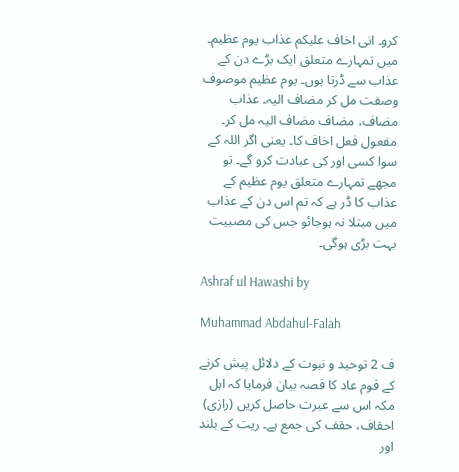کرو۔ انی اخاف علیکم عذاب یوم عظیم۔ میں تمہارے متعلق ایک بڑے دن کے عذاب سے ڈرتا ہوں۔ یوم عظیم موصوف وصفت مل کر مضاف الیہ۔ عذاب مضاف، مضاف مضاف الیہ مل کر۔ مفعول فعل اخاف کا۔ یعنی اگر اللہ کے سوا کسی اور کی عبادت کرو گے۔ تو مجھے تمہارے متعلق یوم عظیم کے عذاب کا ڈر ہے کہ تم اس دن کے عذاب میں مبتلا نہ ہوجائو جس کی مصبیت بہت بڑی ہوگی۔

Ashraf ul Hawashi by

Muhammad Abdahul-Falah

ف 2 توحید و نبوت کے دلائل پیش کرنے کے قوم عاد کا قصہ بیان فرمایا کہ اہل مکہ اس سے عبرت حاصل کریں (رازی) احقاف، حقف کی جمع ہے۔ ریت کے بلند اور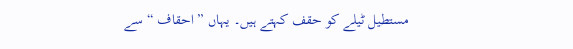مستطیل ٹیلے کو حقف کہتے ہیں۔ یہاں ” احقاف “ سے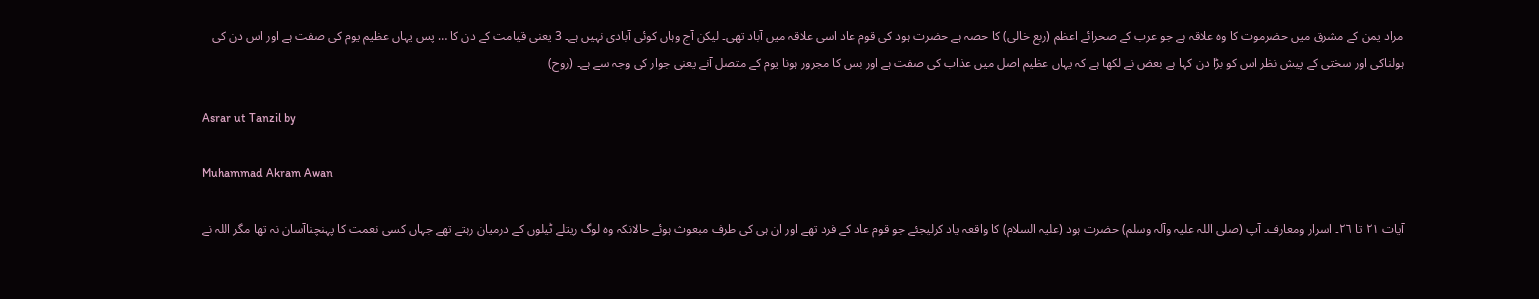مراد یمن کے مشرق میں حضرموت کا وہ علاقہ ہے جو عرب کے صحرائے اعظم (ربع خالی) کا حصہ ہے حضرت ہود کی قوم عاد اسی علاقہ میں آباد تھی۔ لیکن آج وہاں کوئی آبادی نہیں ہے۔ 3 یعنی قیامت کے دن کا … پس یہاں عظیم یوم کی صفت ہے اور اس دن کی ہولناکی اور سختی کے پیش نظر اس کو بڑا دن کہا ہے بعض نے لکھا ہے کہ یہاں عظیم اصل میں عذاب کی صفت ہے اور بس کا مجرور ہونا یوم کے متصل آنے یعنی جوار کی وجہ سے ہے۔ (روح)

Asrar ut Tanzil by

Muhammad Akram Awan

آیات ٢١ تا ٢٦۔ اسرار ومعارف۔ آپ (صلی اللہ علیہ وآلہ وسلم) حضرت ہود (علیہ السلام) کا واقعہ یاد کرلیجئے جو قوم عاد کے فرد تھے اور ان ہی کی طرف مبعوث ہوئے حالانکہ وہ لوگ ریتلے ٹیلوں کے درمیان رہتے تھے جہاں کسی نعمت کا پہنچناآسان نہ تھا مگر اللہ نے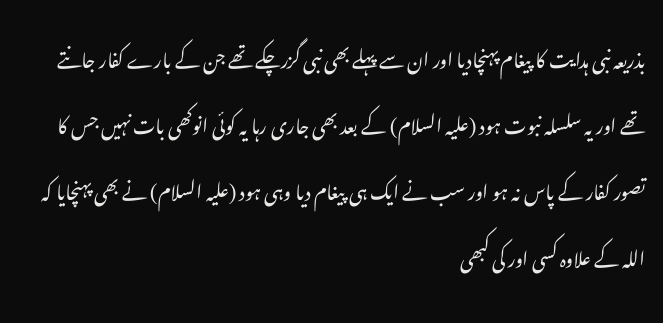بذریعہ نبی ہدایت کا پیغام پہنچادیا اور ان سے پہلے بھی نبی گزرچکے تھے جن کے بارے کفار جانتے تھے اور یہ سلسلہ نبوت ہود (علیہ السلام) کے بعد بھی جاری رہا یہ کوئی انوکھی بات نہیں جس کا تصور کفار کے پاس نہ ہو اور سب نے ایک ہی پیغام دیا وہی ہود (علیہ السلام) نے بھی پہنچایا کہ اللہ کے علاوہ کسی اور کی کبھی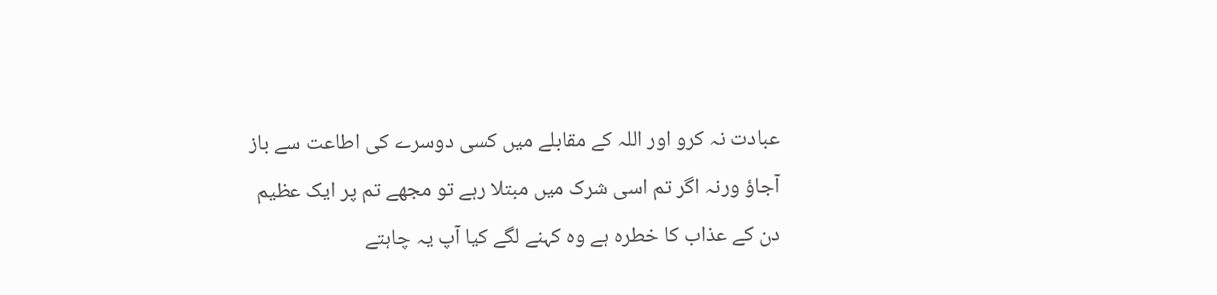عبادت نہ کرو اور اللہ کے مقابلے میں کسی دوسرے کی اطاعت سے باز آجاؤ ورنہ اگر تم اسی شرک میں مبتلا رہے تو مجھے تم پر ایک عظیم دن کے عذاب کا خطرہ ہے وہ کہنے لگے کیا آپ یہ چاہتے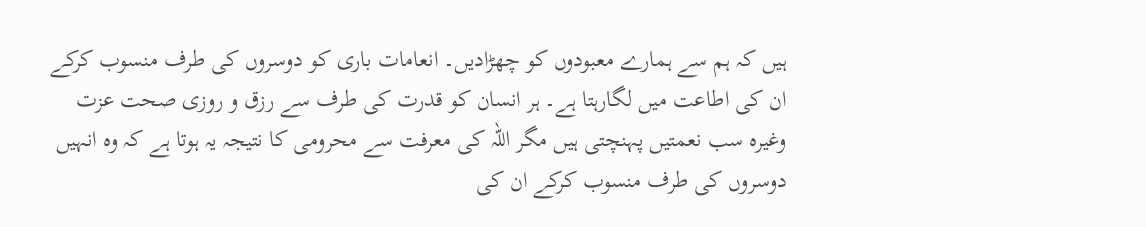ہیں کہ ہم سے ہمارے معبودوں کو چھڑادیں۔ انعامات باری کو دوسروں کی طرف منسوب کرکے ان کی اطاعت میں لگارہتا ہے۔ ہر انسان کو قدرت کی طرف سے رزق و روزی صحت عزت وغیرہ سب نعمتیں پہنچتی ہیں مگر اللہ کی معرفت سے محرومی کا نتیجہ یہ ہوتا ہے کہ وہ انہیں دوسروں کی طرف منسوب کرکے ان کی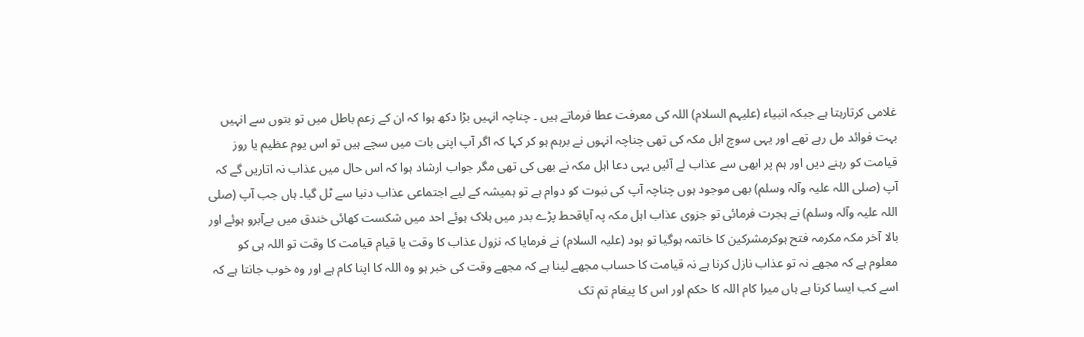غلامی کرتارہتا ہے جبکہ انبیاء (علیہم السلام) اللہ کی معرفت عطا فرماتے ہیں ۔ چناچہ انہیں بڑا دکھ ہوا کہ ان کے زعم باطل میں تو بتوں سے انہیں بہت فوائد مل رہے تھے اور یہی سوچ اہل مکہ کی تھی چناچہ انہوں نے برہم ہو کر کہا کہ اگر آپ اپنی بات میں سچے ہیں تو اس یوم عظیم یا روز قیامت کو رہنے دیں اور ہم پر ابھی سے عذاب لے آئیں یہی دعا اہل مکہ نے بھی کی تھی مگر جواب ارشاد ہوا کہ اس حال میں عذاب نہ اتاریں گے کہ آپ (صلی اللہ علیہ وآلہ وسلم) بھی موجود ہوں چناچہ آپ کی نبوت کو دوام ہے تو ہمیشہ کے لیے اجتماعی عذاب دنیا سے ٹل گیا۔ ہاں جب آپ (صلی اللہ علیہ وآلہ وسلم) نے ہجرت فرمائی تو جزوی عذاب اہل مکہ پہ آیاقحط پڑے بدر میں ہلاک ہوئے احد میں شکست کھائی خندق میں بےآبرو ہوئے اور بالا آخر مکہ مکرمہ فتح ہوکرمشرکین کا خاتمہ ہوگیا تو ہود (علیہ السلام) نے فرمایا کہ نزول عذاب کا وقت یا قیام قیامت کا وقت تو اللہ ہی کو معلوم ہے کہ مجھے نہ تو عذاب نازل کرنا ہے نہ قیامت کا حساب مجھے لینا ہے کہ مجھے وقت کی خبر ہو وہ اللہ کا اپنا کام ہے اور وہ خوب جانتا ہے کہ اسے کب ایسا کرنا ہے ہاں میرا کام اللہ کا حکم اور اس کا پیغام تم تک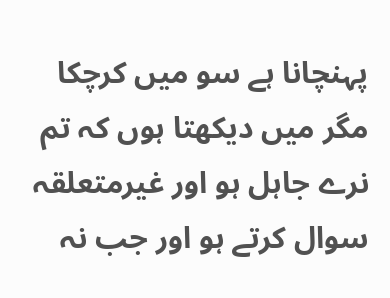پہنچانا ہے سو میں کرچکا مگر میں دیکھتا ہوں کہ تم نرے جاہل ہو اور غیرمتعلقہ سوال کرتے ہو اور جب نہ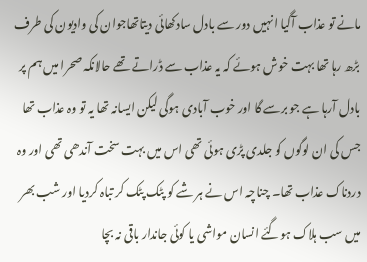مانے تو عذاب آگیا انہیں دور سے بادل سادکھائی دیتاتھاجوان کی وادیون کی طرف بڑھ رہا تھا بہت خوش ہوئے کہ یہ عذاب سے ڈراتے تھے حالانکہ صحرا میں ہم پر بادل آرہا ہے جو برسے گا اور خوب آبادی ہوگی لیکن ایسانہ تھا یہ تو وہ عذاب تھا جس کی ان لوگوں کو جلدی پڑی ہوئی تھی اس میں بہت سخت آندھی تھی اور وہ دردناک عذاب تھا۔ چناچہ اس نے ہر شے کو پٹک پٹک کر تباہ کردیا اور شب بھر میں سب ہلاک ہوگئے انسان مواشی یا کوئی جاندار باقی نہ بچا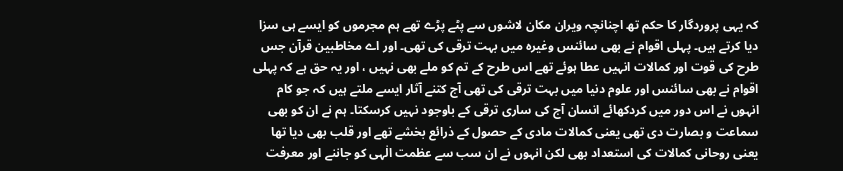کہ یہی پروردگار کا حکم تھ اچنانچہ ویران مکان لاشوں سے پٹے پڑے تھے ہم مجرموں کو ایسے ہی سزا دیا کرتے ہیں۔ پہلی اقوام نے بھی سائنس وغیرہ میں بہت ترقی کی تھی۔ اور اے مخاطبین قرآن جس طرح کی قوت اور کمالات انہیں عطا ہوئے تھے اس طرح کے تم کو ملے بھی نہیں ، اور یہ حق ہے کہ پہلی اقوام نے بھی سائنس اور علوم دنیا میں بہت ترقی کی تھی آج کتنے آثار ایسے ملتے ہیں کہ جو کام انہوں نے اس دور میں کردکھائے انسان آج کی ساری ترقی کے باوجود نہیں کرسکتا۔ ہم نے ان کو بھی سماعت و بصارت دی تھی یعنی کمالات مادی کے حصول کے ذرائع بخشے تھے اور قلب بھی دیا تھا یعنی روحانی کمالات کی استعداد بھی لکن انہوں نے ان سب سے عظمت الٰہی کو جاننے اور معرفت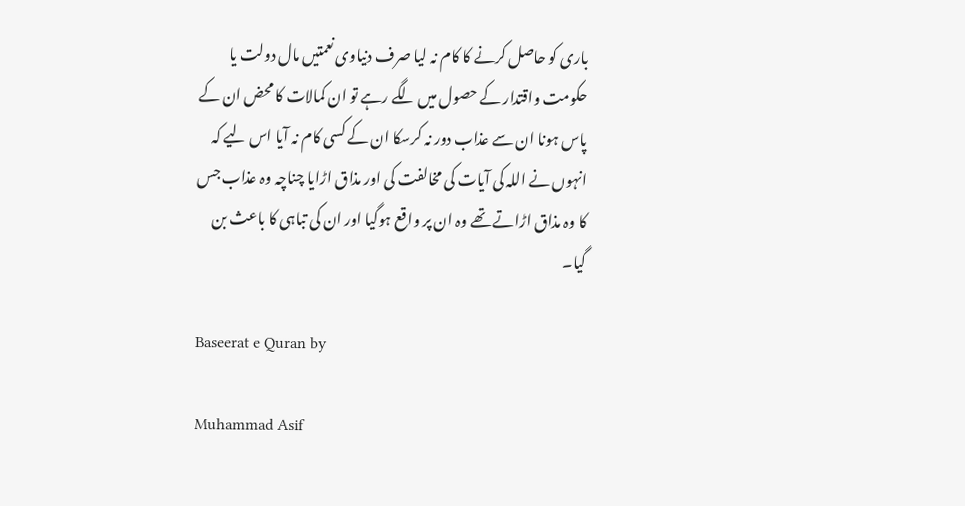باری کو حاصل کرنے کا کام نہ لیا صرف دنیاوی نعمتیں مال دولت یا حکومت واقتدار کے حصول میں لگے رہے تو ان کمالات کا محض ان کے پاس ہونا ان سے عذاب دور نہ کرسکا ان کے کسی کام نہ آیا اس لیے کہ انہوں نے اللہ کی آیات کی مخالفت کی اور مذاق اڑایا چناچہ وہ عذاب جس کا وہ مذاق اڑاتے تھے وہ ان پر واقع ہوگیا اور ان کی تباہی کا باعث بن گیا۔

Baseerat e Quran by

Muhammad Asif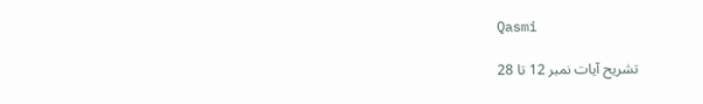Qasmi

تشریح آیات نمبر 12 تا 28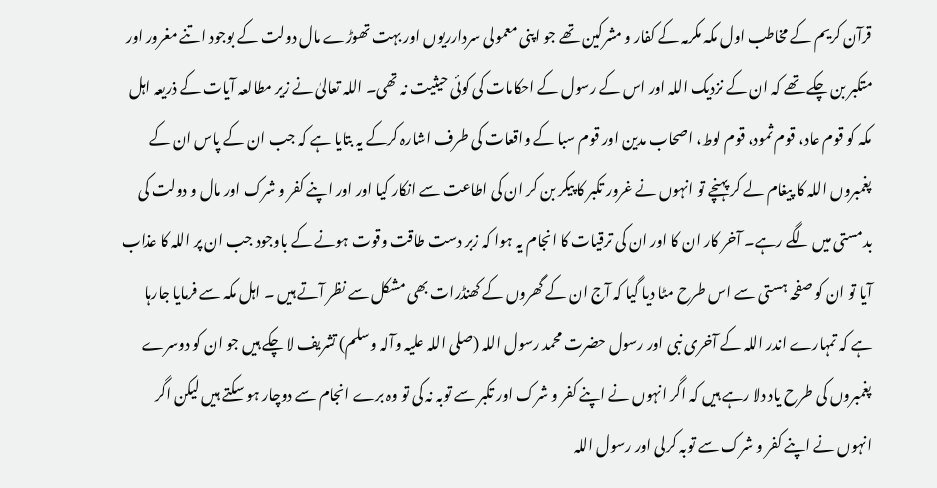قرآن کریم کے مخاطب اول مکہ مکرمہ کے کفار و مشرکین تھے جو اپنی معمولی سردارریوں اور بہت تھوڑے مال دولت کے بوجود اتنے مغرور اور متکبر بن چکے تھے کہ ان کے نزدیک اللہ اور اس کے رسول کے احکامات کی کوئی حیثیت نہ تھی۔ اللہ تعالیٰ نے زیر مطالعہ آیات کے ذریعہ اہل مکہ کو قوم عاد، قوم ثمود، قوم لوط، اصحاب مدین اور قوم سبا کے واقعات کی طرف اشارہ کرکے یہ بتایا ہے کہ جب ان کے پاس ان کے پغمبروں اللہ کا پیغام لے کر پہنچے تو انہوں نے غرور تکبر کا پیکر بن کر ان کی اطاعت سے انکار کیا اور اور اپنے کفر و شرک اور مال و دولت کی بدمستی میں لگے رہے۔ آخر کار ان کا اور ان کی ترقیات کا انجام یہ ہوا کہ زبر دست طاقت وقوت ہونے کے باوجود جب ان پر اللہ کا عذاب آیا تو ان کو صفحہ ہستی سے اس طرح مٹا دیا گیا کہ آج ان کے گھروں کے کھنڈرات بھی مشکل سے نظر آتے ہیں ۔ اہل مکہ سے فرمایا جارہا ہے کہ تمہارے اندر اللہ کے آخری نبی اور رسول حضرت محمد رسول اللہ (صلی اللہ علیہ وآلہ وسلم) تشریف لا چکے ہیں جو ان کو دوسرے پغمبروں کی طرح یاد دلا رہے ہیں کہ اگر انہوں نے اپنے کفر و شرک اور تکبر سے توبہ نہ کی تو وہ برے انجام سے دوچار ہو سکتے ہیں لیکن اگر انہوں نے اپنے کفر و شرک سے توبہ کرلی اور رسول اللہ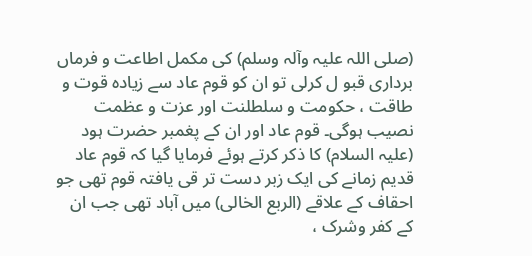(صلی اللہ علیہ وآلہ وسلم) کی مکمل اطاعت و فرماں برداری قبو ل کرلی تو ان کو قوم عاد سے زیادہ قوت و طاقت ، حکومت و سلطلنت اور عزت و عظمت نصیب ہوگی۔ قوم عاد اور ان کے پغمبر حضرت ہود (علیہ السلام) کا ذکر کرتے ہوئے فرمایا گیا کہ قوم عاد قدیم زمانے کی ایک زبر دست تر قی یافتہ قوم تھی جو احقاف کے علاقے (الربع الخالی) میں آباد تھی جب ان کے کفر وشرک ،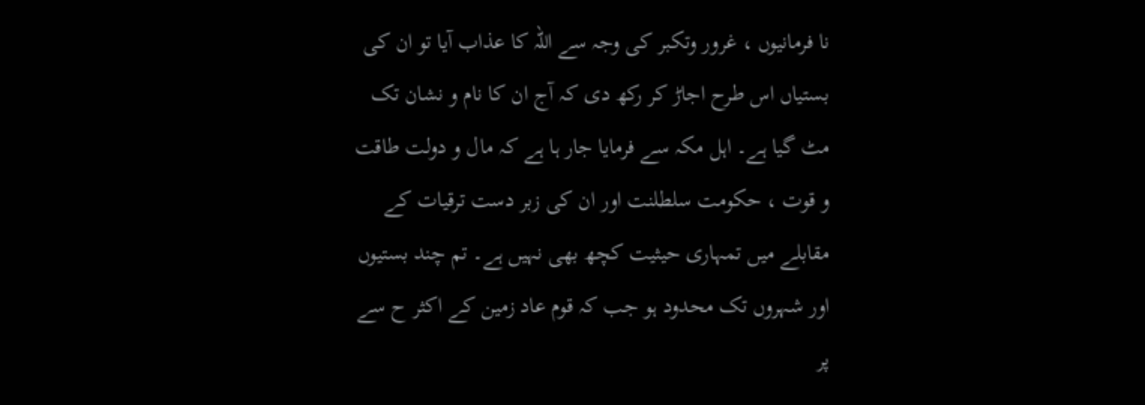نا فرمانیوں ، غرور وتکبر کی وجہ سے اللہ کا عذاب آیا تو ان کی بستیاں اس طرح اجاڑ کر رکھ دی کہ آج ان کا نام و نشان تک مٹ گیا ہے۔ اہل مکہ سے فرمایا جار ہا ہے کہ مال و دولت طاقت و قوت ، حکومت سلطلنت اور ان کی زبر دست ترقیات کے مقابلے میں تمہاری حیثیت کچھ بھی نہیں ہے۔ تم چند بستیوں اور شہروں تک محدود ہو جب کہ قوم عاد زمین کے اکثر ح سے پر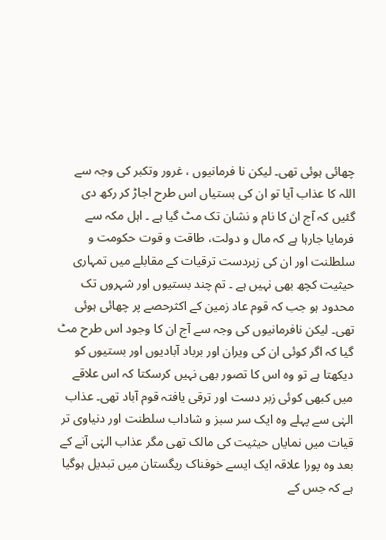چھائی ہوئی تھی۔ لیکن نا فرمانیوں ، غرور وتکبر کی وجہ سے اللہ کا عذاب آیا تو ان کی بستیاں اس طرح اجاڑ کر رکھ دی گئیں کہ آج ان کا نام و نشان تک مٹ گیا ہے ۔ اہل مکہ سے فرمایا جارہا ہے کہ مال و دولت، طاقت و قوت حکومت و سلطلنت اور ان کی زبردست ترقیات کے مقابلے میں تمہاری حیثیت کچھ بھی نہیں ہے ۔ تم چند بستیوں اور شہروں تک محدود ہو جب کہ قوم عاد زمین کے اکثرحصے پر چھائی ہوئی تھی۔ لیکن نافرمانیوں کی وجہ سے آج ان کا وجود اس طرح مٹ گیا کہ اگر کوئی ان کی ویران اور برباد آبادیوں اور بستیوں کو دیکھتا ہے تو وہ اس کا تصور بھی نہیں کرسکتا کہ اس علاقے میں کبھی کوئی زبر دست اور ترقی یافتہ قوم آباد تھی۔ عذاب الہٰی سے پہلے وہ ایک سر سبز و شاداب سلطنت اور دنیاوی تر قیات میں نمایاں حیثیت کی مالک تھی مگر عذاب الہٰی آنے کے بعد وہ پورا علاقہ ایک ایسے خوفناک ریگستان میں تبدیل ہوگیا ہے کہ جس کے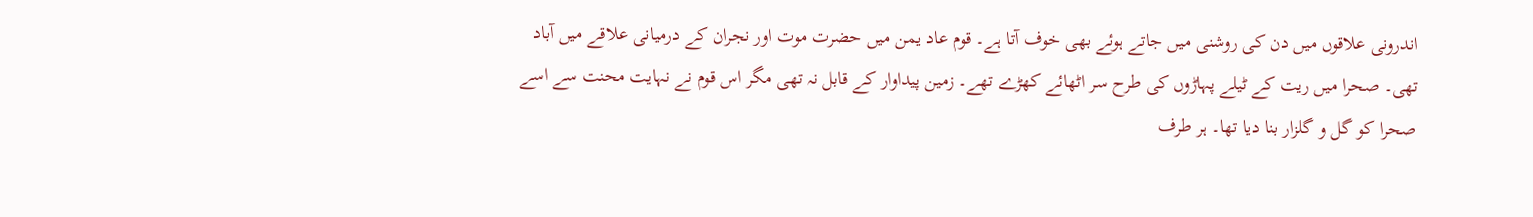اندرونی علاقوں میں دن کی روشنی میں جاتے ہوئے بھی خوف آتا ہے۔ قوم عاد یمن میں حضرت موت اور نجران کے درمیانی علاقے میں آباد تھی۔ صحرا میں ریت کے ٹیلے پہاڑوں کی طرح سر اٹھائے کھڑے تھے۔ زمین پیداوار کے قابل نہ تھی مگر اس قوم نے نہایت محنت سے اسے صحرا کو گل و گلزار بنا دیا تھا۔ ہر طرف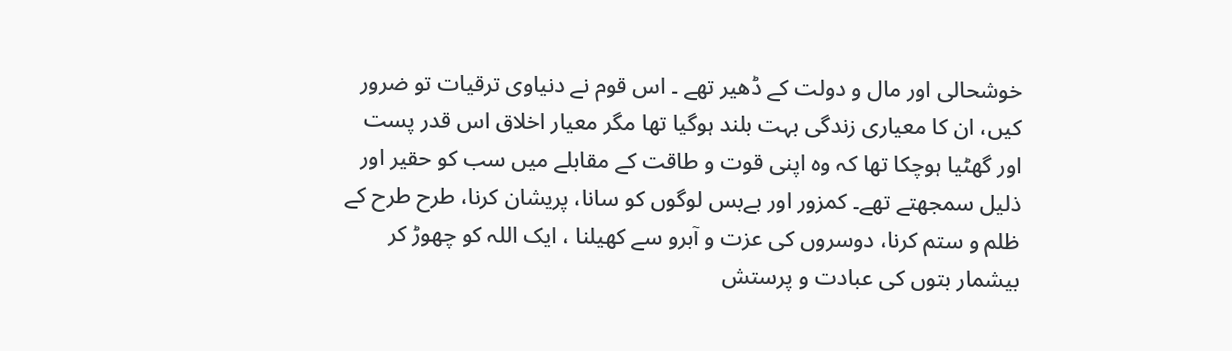خوشحالی اور مال و دولت کے ڈھیر تھے ۔ اس قوم نے دنیاوی ترقیات تو ضرور کیں، ان کا معیاری زندگی بہت بلند ہوگیا تھا مگر معیار اخلاق اس قدر پست اور گھٹیا ہوچکا تھا کہ وہ اپنی قوت و طاقت کے مقابلے میں سب کو حقیر اور ذلیل سمجھتے تھے۔ کمزور اور بےبس لوگوں کو سانا، پریشان کرنا، طرح طرح کے ظلم و ستم کرنا، دوسروں کی عزت و آبرو سے کھیلنا ، ایک اللہ کو چھوڑ کر بیشمار بتوں کی عبادت و پرستش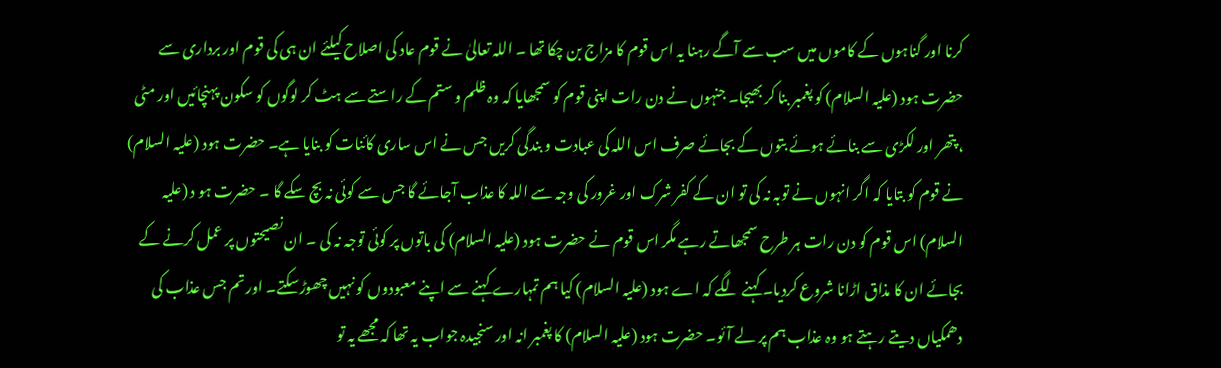کرنا اور گناہوں کے کاموں میں سب سے آگے رہنا یہ اس قوم کا مزاج بن چکا تھا ۔ اللہ تعالیٰ نے قوم عاد کی اصلاح کیلئے ان ہی کی قوم اور برداری سے حضرت ہود (علیہ السلام) کو پغمبر بنا کر بھیجا۔ جنہوں نے دن رات اپنی قوم کو سمجھایا کہ وہ ظلم و ستم کے راستے سے ہٹ کر لوگوں کو سکون پہنچائیں اور مٹی ، پتھر اور لکڑی سے بنائے ہوئے بتوں کے بجائے صرف اس اللہ کی عبادت و بندگی کریں جس نے اس ساری کائنات کو بنایا ہے۔ حضرت ہود (علیہ السلام) نے قوم کو بتایا کہ اگر انہوں نے توبہ نہ کی تو ان کے کفر شرک اور غرور کی وجہ سے اللہ کا عذاب آجائے گا جس سے کوئی نہ بچ سکے گا ۔ حضرت ہو د (علیہ السلام) اس قوم کو دن رات ہر طرح سمجھاتے رہے مگر اس قوم نے حضرت ہود (علیہ السلام) کی باتوں پر کوئی توجہ نہ کی ۔ ان نصیحتوں پر عمل کرنے کے بجائے ان کا مذاق اڑانا شروع کردیا۔ کہنے لگے کہ اے ہود (علیہ السلام) کیا ہم تمہارے کہنے سے اپنے معبودوں کو نہیں چھوڑسکتے۔ اور تم جس عذاب کی دھمکیاں دیتے رہتے ہو وہ عذاب ہم پر لے آئو۔ حضرت ہود (علیہ السلام) کا پغمبر انہ اور سنجیدہ جواب یہ تھا کہ مجھے یہ تو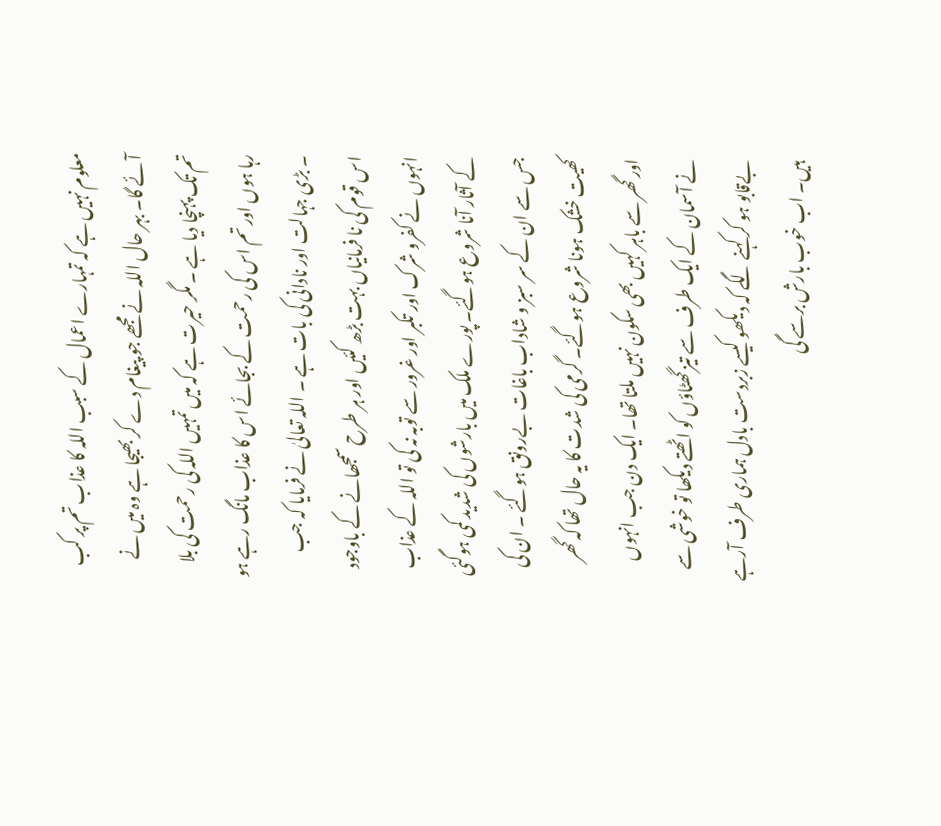معلوم نہیں ہے کہ تمہارے اعمال کے سبب اللہ کا عذاب تم پر کب آئے گا۔ بہر حال اللہ نے مجھے جو پیغام دے کر بھیجا ہے وہ میں نے تم تک پہنچا دیا ہے ۔ مگر حیرت ہے کہ میں تمہیں اللہ کی رحمت کی بلا رہا ہوں اور تم اس کی رحمت کے بجائے اس کا عذاب مانگ رہے ہو ۔ بڑی جہالت اور نادانی کی بات ہے ۔ اللہ تعالیٰ نے فرمایا کہ جب اس قوم کی نا فرمانیاں بہت بڑھ کئیں اور ہر طرح سمجھانے کے باوجود انہوں نے کفرو شرک اور تکبر اور غرور سے توبہ نہ کی تو اللہ کے عذاب کے آثار آنا شروع ہوگئے۔ پورے ملک میں بارشوں کی شدید کمی ہوگئی جس سے ان کے سر سبز و شاداب باغات بےرونق ہوگئے ۔ ان کی کھیت خشک ہونا شروع ہوگئے۔ گرمی کی شدت کا یہ حال تھا کہ گھر اور گھر سے باہر کہیں بھی سکون نہیں ملتا تھا۔ ایک دن جب انہوں نے آسمان کے ایک طرف سے تیز گھٹاؤں کو اٹھتے دیکھا تو خوشی سے بےقابو ہو کر کہنے لگے کہ دیکھو کیسے زبردست بادل ہماری طرف آرہے ہیں۔ اب خوب بارش برسے گی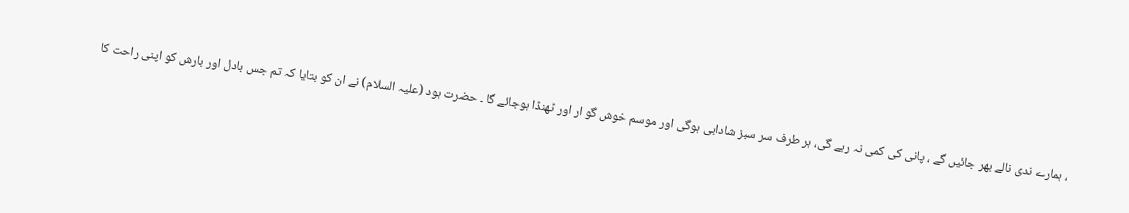، ہمارے ندی نالے بھر جائیں گے ، پانی کی کمی نہ رہے گی، ہر طرف سر سبز شادابی ہوگی اور موسم خوش گو ار اور ٹھنڈا ہوجائے گا ۔ حضرت ہود (علیہ السلام) نے ان کو بتایا کہ تم جس بادل اور بارش کو اپنی راحت کا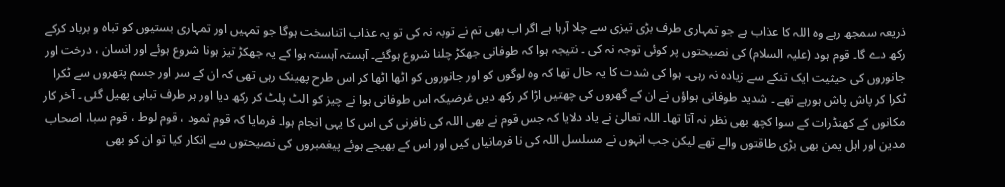ذریعہ سمجھ رہے وہ اللہ کا عذاب ہے جو تمہاری طرف بڑی تیزی سے چلا آرہا ہے اگر اب بھی تم نے توبہ نہ کی تو یہ عذاب اتناسخت ہوگا جو تمہیں اور تمہاری بستیوں کو تباہ و برباد کرکے رکھ دے گا۔ قوم ہود (علیہ السلام) کی نصیحتوں پر کوئی توجہ نہ کی ۔ نتیجہ ہوا کہ طوفانی جھکڑ چلنا شروع ہوگئے۔ آہستہ آہستہ ہوا کے یہ جھکڑ تیز ہونا شروع ہوئے اور انسان ، درخت اور جانوروں کی حیثیت ایک تنکے سے زیادہ نہ رہی۔ ہوا کی شدت کا یہ حال تھا کہ وہ لوگوں کو اور جانوروں کو اٹھا اٹھا کر اس طرح پھینک رہی تھی کہ ان کے سر اور جسم پتھروں سے ٹکرا ٹکرا کر پاش پاش ہورہے تھے ۔ شدید طوفانی ہواؤں نے ان کے گھروں کی چھتیں اڑا کر رکھ دیں غرضیکہ اس طوفانی ہوا نے چیز کو الٹ پلٹ کر رکھ دیا اور ہر طرف تباہی پھیل گئی ۔ آخر کار مکانوں کے کھنڈرات کے سوا کچھ بھی نظر نہ آتا تھا۔ اللہ تعالیٰ نے یاد دلایا کہ جس قوم نے بھی اللہ کی نافرنی کی اس کا یہی انجام ہوا۔ فرمایا کہ قوم ثمود ، قوم لوط ، قوم سبا، اصحاب مدین اور اہل یمن بھی بڑی طاقتوں والے تھے لیکن جب انہوں نے مسلسل اللہ کی نا فرمانیاں کیں اور اس کے بھیجے ہوئے پیغمبروں کی نصیحتوں سے انکار کیا تو ان کو بھی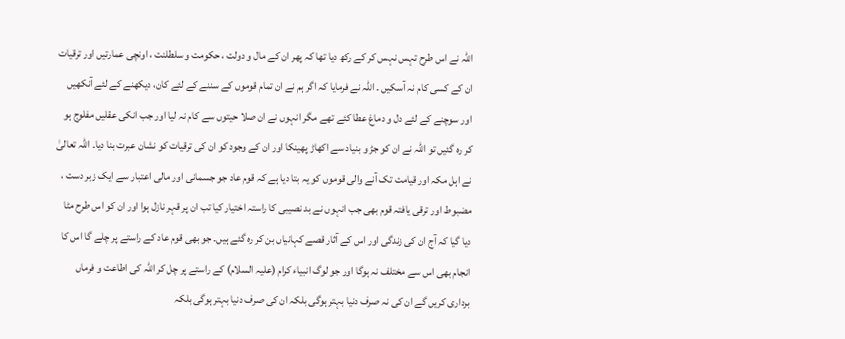اللہ نے اس طرح تہس نہس کر کے رکھ دیا تھا کہ پھر ان کے مال و دولت ، حکومت و سلطلنت ، اونچی عمارتیں اور ترقیات ان کے کسی کام نہ آسکیں ۔ اللہ نے فرمایا کہ اگر ہم نے ان تمام قوموں کے سننے کے لئے کان، دیکھنے کے لئے آنکھیں اور سوچنے کے لئے دل و دماغ عطا کئے تھے مگر انہوں نے ان صلا حیتوں سے کام نہ لیا اور جب انکی عقلیں مفلوج ہو کر رہ گئیں تو اللہ نے ان کو جڑ و بنیاد سے اکھاڑ پھینکا اور ان کے وجود کو ان کی ترقیات کو نشان عبرت بنا دیا۔ اللہ تعالیٰ نے اہل مکہ اور قیامت تک آنے والی قوموں کو یہ بتا دیا ہے کہ قوم عاد جو جسمانی اور مالی اعتبار سے ایک زبر دست ، مضبوط اور ترقی یافتہ قوم بھی جب انہوں نے بد نصیبی کا راستہ اختیار کیا تب ان پر قہر نازل ہوا اور ان کو اس طرح مٹا دیا گیا کہ آج ان کی زندگی اور اس کے آثار قصے کہانیاں بن کر رہ گئے ہیں۔ جو بھی قوم عاد کے راستے پر چلے گا اس کا انجام بھی اس سے مختلف نہ ہوگا اور جو لوگ انبیاء کرام (علیہ السلام) کے راستے پر چل کر اللہ کی اطاعت و فرماں برداری کریں گے ان کی نہ صرف دنیا بہتر ہوگی بلکہ ان کی صرف دنیا بہتر ہوگی بلکہ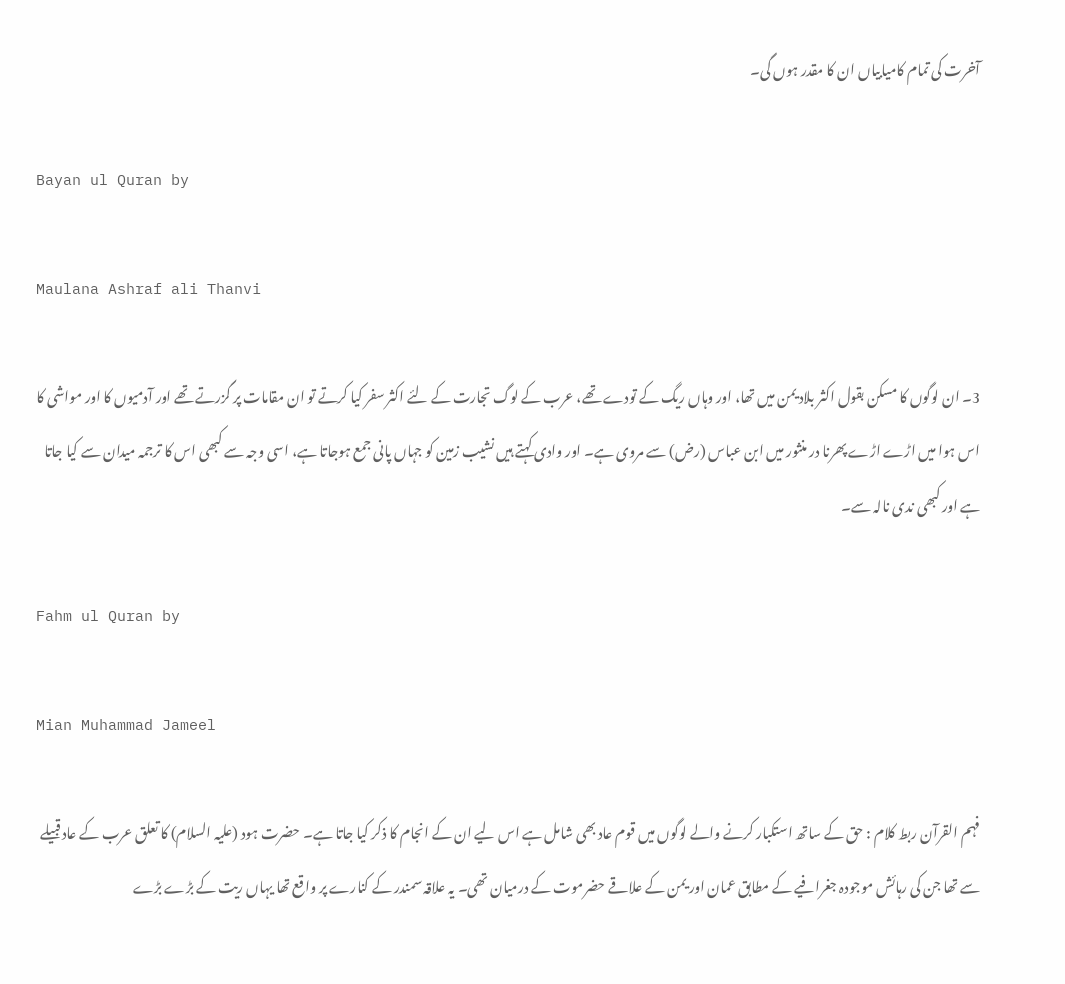آخرت کی تمام کامیابیاں ان کا مقدر ہوں گی۔

Bayan ul Quran by

Maulana Ashraf ali Thanvi

3۔ ان لوگوں کا مسکن بقول اکثر بلاد یمن میں تھا، اور وہاں ریگ کے تودے تھے، عرب کے لوگ تجارت کے لئے اکثر سفر کیا کرتے تو ان مقامات پر گزرتے تھے اور آدمیوں کا اور مواشی کا اس ہوا میں اڑے اڑے پھرنا در منثور میں ابن عباس (رض) سے مروی ہے۔ اور وادی کہتے ہیں نشیب زمین کو جہاں پانی جمع ہوجاتا ہے، اسی وجہ سے کبھی اس کا ترجمہ میدان سے کیا جاتا ہے اور کبھی ندی نالہ سے۔

Fahm ul Quran by

Mian Muhammad Jameel

فہم القرآن ربط کلام : حق کے ساتھ استکبار کرنے والے لوگوں میں قوم عاد بھی شامل ہے اس لیے ان کے انجام کا ذکر کیا جاتا ہے۔ حضرت ہود (علیہ السلام) کا تعلق عرب کے عاد قبیلے سے تھا جن کی رہائش موجودہ جغرافیے کے مطابق عمان اور یمن کے علاقے حضرموت کے درمیان تھی۔ یہ علاقہ سمندر کے کنارے پر واقع تھا یہاں ریت کے بڑے بڑے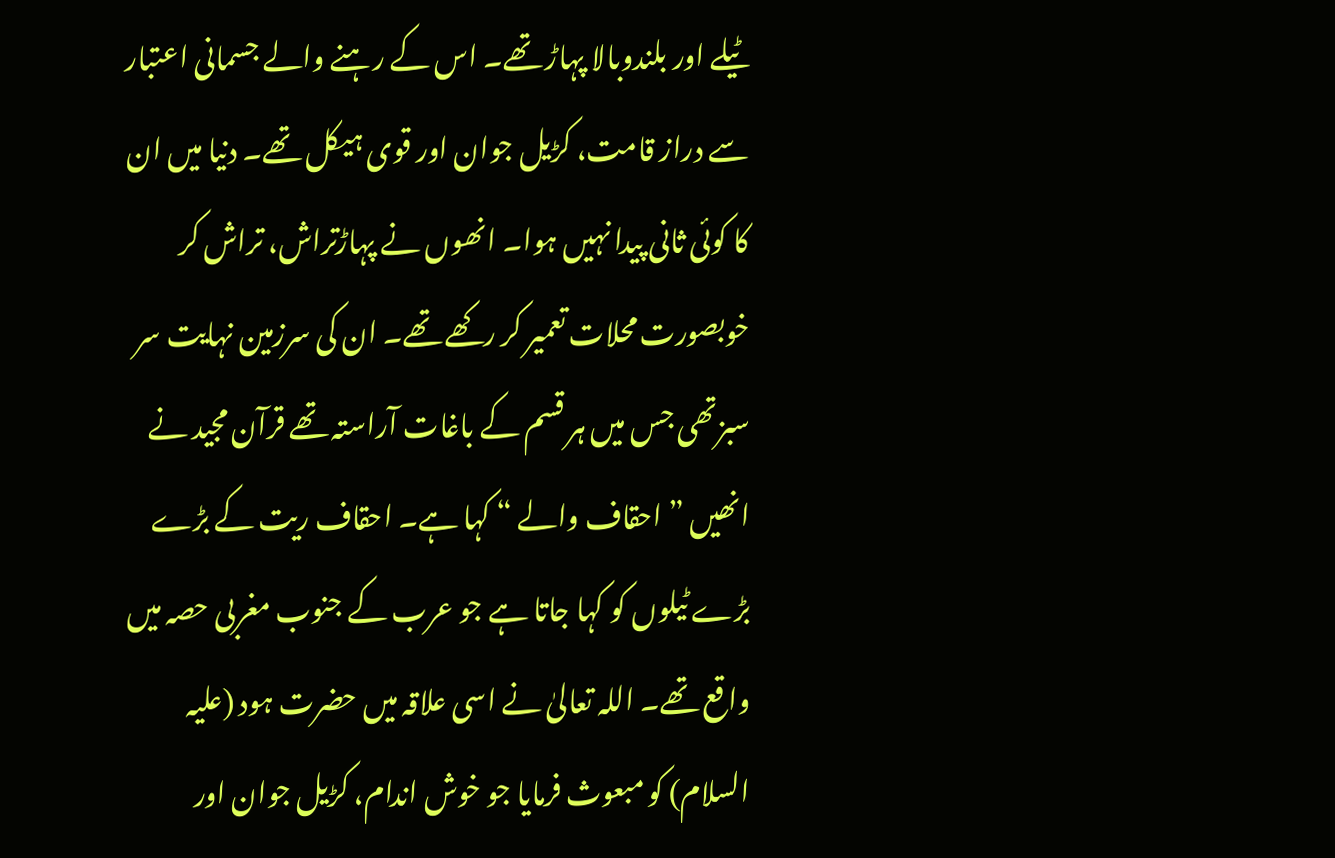ٹیلے اور بلندوبالا پہاڑ تھے۔ اس کے رہنے والے جسمانی اعتبار سے دراز قامت، کڑیل جوان اور قوی ہیکل تھے۔ دنیا میں ان کا کوئی ثانی پیدا نہیں ہوا۔ انھوں نے پہاڑتراش، تراش کر خوبصورت محلات تعمیر کر رکھے تھے۔ ان کی سرزمین نہایت سر سبزتھی جس میں ہر قسم کے باغات آراستہ تھے قرآن مجید نے انھیں ” احقاف والے “ کہا ہے۔ احقاف ریت کے بڑے بڑے ٹیلوں کو کہا جاتا ہے جو عرب کے جنوب مغربی حصہ میں واقع تھے۔ اللہ تعالیٰ نے اسی علاقہ میں حضرت ہود (علیہ السلام) کو مبعوث فرمایا جو خوش اندام، کڑیل جوان اور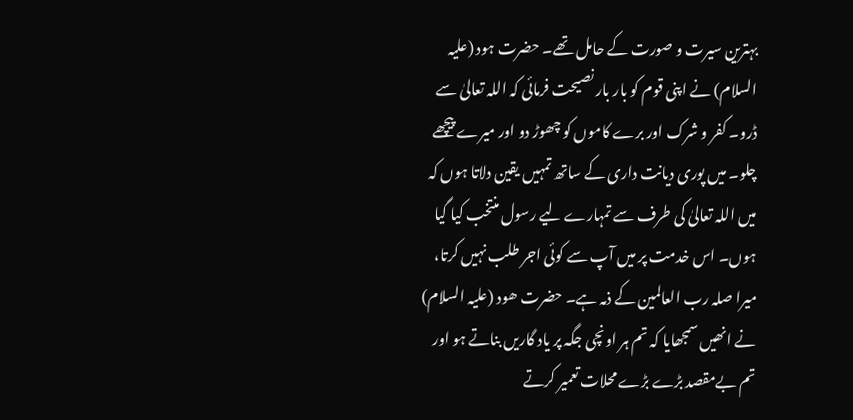بہترین سیرت و صورت کے حامل تھے۔ حضرت ہود (علیہ السلام) نے اپنی قوم کو بار بار نصیحت فرمائی کہ اللہ تعالیٰ سے ڈرو۔ کفر و شرک اور برے کاموں کو چھوڑ دو اور میرے پیچھے چلو۔ میں پوری دیانت داری کے ساتھ تمہیں یقین دلاتا ہوں کہ میں اللہ تعالیٰ کی طرف سے تمہارے لیے رسول منتخب کیا گیا ہوں۔ اس خدمت پر میں آپ سے کوئی اجر طلب نہیں کرتا، میرا صلہ رب العالمین کے ذمہ ہے۔ حضرت ھود (علیہ السلام) نے انھیں سمجھایا کہ تم ہر اونچی جگہ پر یاد گاریں بناتے ہو اور تم بےمقصد بڑے بڑے محلات تعمیر کرتے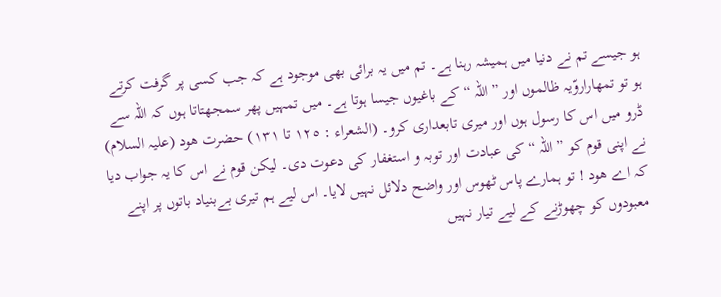ہو جیسے تم نے دنیا میں ہمیشہ رہنا ہے۔ تم میں یہ برائی بھی موجود ہے کہ جب کسی پر گرفت کرتے ہو تو تمھاراروّیہ ظالموں اور ” اللہ “ کے باغیوں جیسا ہوتا ہے۔ میں تمہیں پھر سمجھتاتا ہوں کہ اللہ سے ڈرو میں اس کا رسول ہوں اور میری تابعداری کرو۔ (الشعراء : ١٢٥ تا ١٣١) حضرت ھود (علیہ السلام) نے اپنی قوم کو ” اللہ “ کی عبادت اور توبہ و استغفار کی دعوت دی۔ لیکن قوم نے اس کا یہ جواب دیا کہ اے ھود ! تو ہمارے پاس ٹھوس اور واضح دلائل نہیں لایا۔ اس لیے ہم تیری بےبنیاد باتوں پر اپنے معبودوں کو چھوڑنے کے لیے تیار نہیں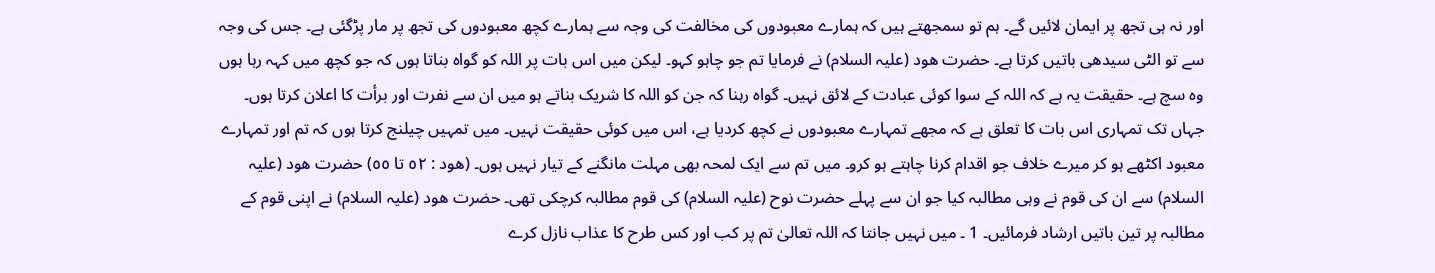اور نہ ہی تجھ پر ایمان لائیں گے۔ ہم تو سمجھتے ہیں کہ ہمارے معبودوں کی مخالفت کی وجہ سے ہمارے کچھ معبودوں کی تجھ پر مار پڑگئی ہے۔ جس کی وجہ سے تو الٹی سیدھی باتیں کرتا ہے۔ حضرت ھود (علیہ السلام) نے فرمایا تم جو چاہو کہو۔ لیکن میں اس بات پر اللہ کو گواہ بناتا ہوں کہ جو کچھ میں کہہ رہا ہوں وہ سچ ہے۔ حقیقت یہ ہے کہ اللہ کے سوا کوئی عبادت کے لائق نہیں۔ گواہ رہنا کہ جن کو اللہ کا شریک بناتے ہو میں ان سے نفرت اور برأت کا اعلان کرتا ہوں۔ جہاں تک تمہاری اس بات کا تعلق ہے کہ مجھے تمہارے معبودوں نے کچھ کردیا ہے، اس میں کوئی حقیقت نہیں۔ میں تمہیں چیلنج کرتا ہوں کہ تم اور تمہارے معبود اکٹھے ہو کر میرے خلاف جو اقدام کرنا چاہتے ہو کرو۔ میں تم سے ایک لمحہ بھی مہلت مانگنے کے تیار نہیں ہوں۔ (ھود : ٥٢ تا ٥٥) حضرت ھود (علیہ السلام) سے ان کی قوم نے وہی مطالبہ کیا جو ان سے پہلے حضرت نوح (علیہ السلام) کی قوم مطالبہ کرچکی تھی۔ حضرت ھود (علیہ السلام) نے اپنی قوم کے مطالبہ پر تین باتیں ارشاد فرمائیں۔ 1 ۔ میں نہیں جانتا کہ اللہ تعالیٰ تم پر کب اور کس طرح کا عذاب نازل کرے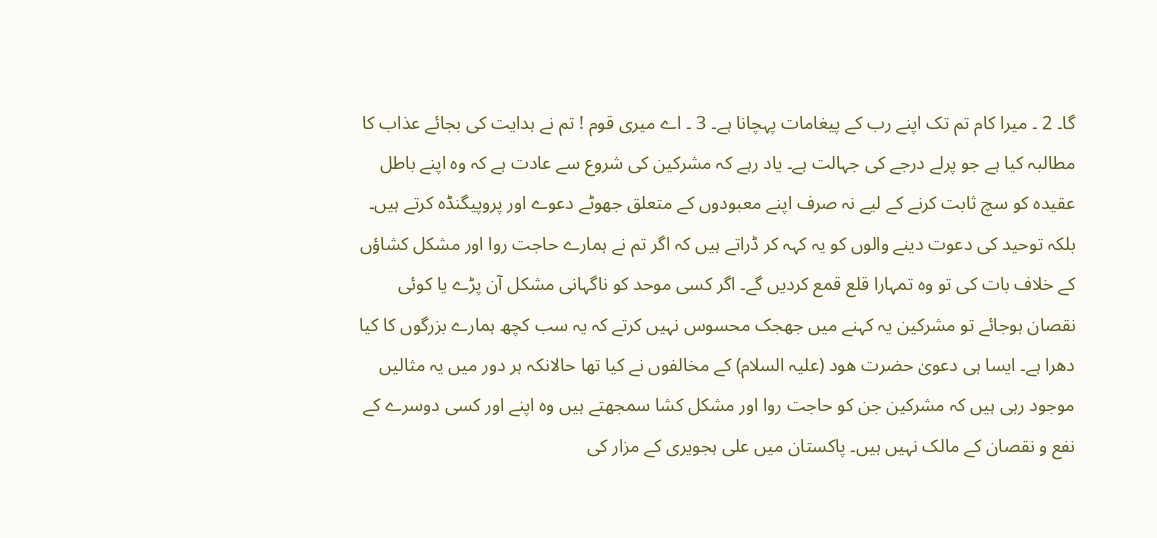گا۔ 2 ۔ میرا کام تم تک اپنے رب کے پیغامات پہچانا ہے۔ 3 ۔ اے میری قوم ! تم نے ہدایت کی بجائے عذاب کا مطالبہ کیا ہے جو پرلے درجے کی جہالت ہے۔ یاد رہے کہ مشرکین کی شروع سے عادت ہے کہ وہ اپنے باطل عقیدہ کو سچ ثابت کرنے کے لیے نہ صرف اپنے معبودوں کے متعلق جھوٹے دعوے اور پروپیگنڈہ کرتے ہیں۔ بلکہ توحید کی دعوت دینے والوں کو یہ کہہ کر ڈراتے ہیں کہ اگر تم نے ہمارے حاجت روا اور مشکل کشاؤں کے خلاف بات کی تو وہ تمہارا قلع قمع کردیں گے۔ اگر کسی موحد کو ناگہانی مشکل آن پڑے یا کوئی نقصان ہوجائے تو مشرکین یہ کہنے میں جھجک محسوس نہیں کرتے کہ یہ سب کچھ ہمارے بزرگوں کا کیا دھرا ہے۔ ایسا ہی دعویٰ حضرت ھود (علیہ السلام) کے مخالفوں نے کیا تھا حالانکہ ہر دور میں یہ مثالیں موجود رہی ہیں کہ مشرکین جن کو حاجت روا اور مشکل کشا سمجھتے ہیں وہ اپنے اور کسی دوسرے کے نفع و نقصان کے مالک نہیں ہیں۔ پاکستان میں علی ہجویری کے مزار کی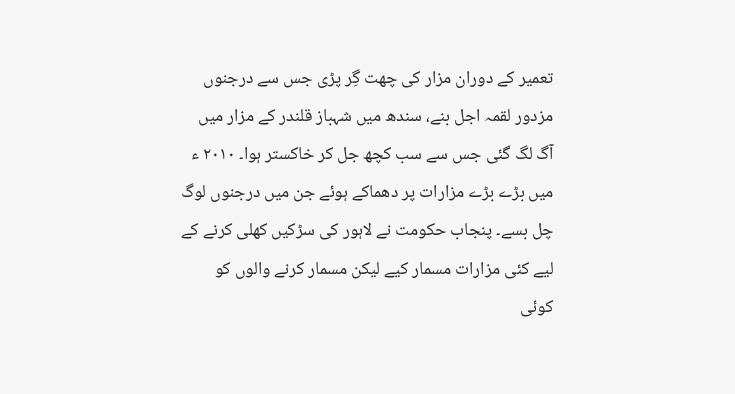تعمیر کے دوران مزار کی چھت گِر پڑی جس سے درجنوں مزدور لقمہ اجل بنے، سندھ میں شہباز قلندر کے مزار میں آگ لگ گئی جس سے سب کچھ جل کر خاکستر ہوا۔ ٢٠١٠ ء میں بڑے بڑے مزارات پر دھماکے ہوئے جن میں درجنوں لوگ چل بسے۔ پنجاب حکومت نے لاہور کی سڑکیں کھلی کرنے کے لیے کئی مزارات مسمار کیے لیکن مسمار کرنے والوں کو کوئی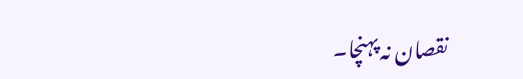نقصان نہ پہنچا۔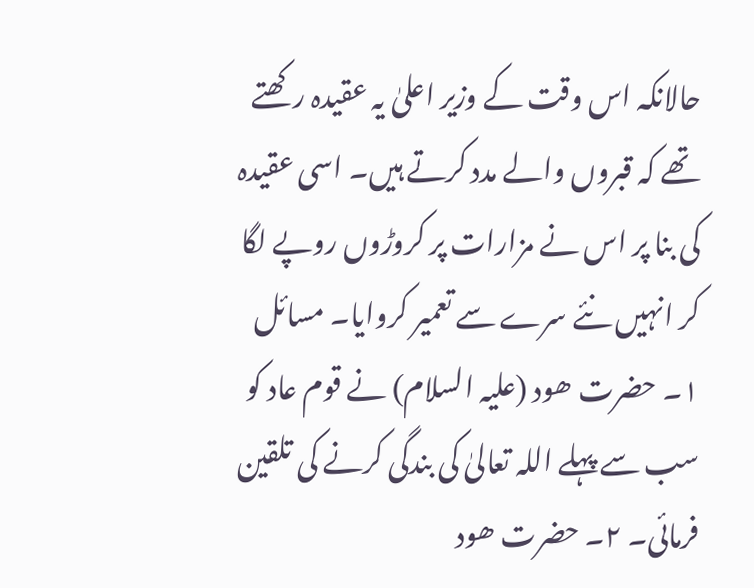حالانکہ اس وقت کے وزیر اعلیٰ یہ عقیدہ رکھتے تھے کہ قبروں والے مدد کرتے ہیں۔ اسی عقیدہ کی بنا پر اس نے مزارات پر کروڑوں روپے لگا کر انہیں نئے سرے سے تعمیر کروایا۔ مسائل ١۔ حضرت ھود (علیہ السلام) نے قوم عاد کو سب سے پہلے اللہ تعالیٰ کی بندگی کرنے کی تلقین فرمائی۔ ٢۔ حضرت ھود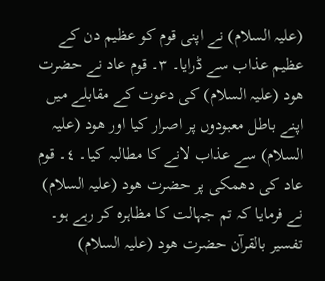(علیہ السلام) نے اپنی قوم کو عظیم دن کے عظیم عذاب سے ڈرایا۔ ٣۔ قوم عاد نے حضرت ھود (علیہ السلام) کی دعوت کے مقابلے میں اپنے باطل معبودوں پر اصرار کیا اور ھود (علیہ السلام) سے عذاب لانے کا مطالبہ کیا۔ ٤۔ قوم عاد کی دھمکی پر حضرت ھود (علیہ السلام) نے فرمایا کہ تم جہالت کا مظاہرہ کر رہے ہو۔ تفسیر بالقرآن حضرت ھود (علیہ السلام)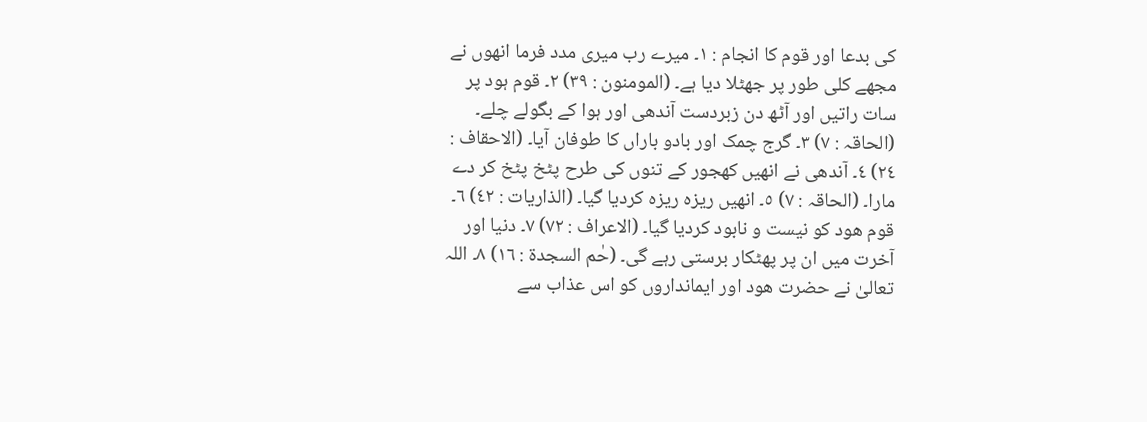کی بدعا اور قوم کا انجام : ١۔ میرے رب میری مدد فرما انھوں نے مجھے کلی طور پر جھٹلا دیا ہے۔ (المومنون : ٣٩) ٢۔ قوم ہود پر سات راتیں اور آٹھ دن زبردست آندھی اور ہوا کے بگولے چلے۔ (الحاقہ : ٧) ٣۔ گرج چمک اور بادو باراں کا طوفان آیا۔ (الاحقاف : ٢٤) ٤۔ آندھی نے انھیں کھجور کے تنوں کی طرح پٹخ پٹخ کر دے مارا۔ (الحاقہ : ٧) ٥۔ انھیں ریزہ ریزہ کردیا گیا۔ (الذاریات : ٤٢) ٦۔ قوم ھود کو نیست و نابود کردیا گیا۔ (الاعراف : ٧٢) ٧۔ دنیا اور آخرت میں ان پر پھٹکار برستی رہے گی۔ (حٰم السجدۃ : ١٦) ٨۔ اللہ تعالیٰ نے حضرت ھود اور ایمانداروں کو اس عذاب سے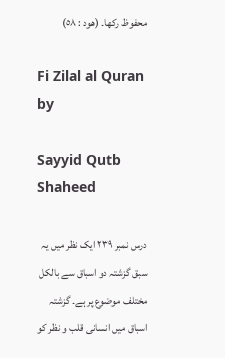محفوظ رکھا۔ (ھود : ٥٨)

Fi Zilal al Quran by

Sayyid Qutb Shaheed

درس نمبر ٢٣٩ ایک نظر میں یہ سبق گزشتہ دو اسباق سے بالکل مختلف موضوع پر ہے۔ گزشتہ اسباق میں انسانی قلب و نظر کو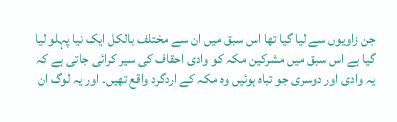جن زاویوں سے لیا گیا تھا اس سبق میں ان سے مختلف بالکل ایک نیا پہلو لیا گیا ہے اس سبق میں مشرکین مکہ کو وادی احقاف کی سیر کرائی جاتی ہے کہ یہ وادی اور دوسری جو تباہ ہوئیں وہ مکہ کے اردگرد واقع تھیں۔ اور یہ لوگ ان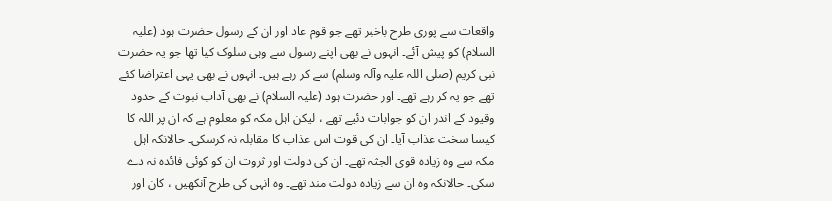واقعات سے پوری طرح باخبر تھے جو قوم عاد اور ان کے رسول حضرت ہود (علیہ السلام) کو پیش آئے۔ انہوں نے بھی اپنے رسول سے وہی سلوک کیا تھا جو یہ حضرت نبی کریم (صلی اللہ علیہ وآلہ وسلم) سے کر رہے ہیں۔ انہوں نے بھی یہی اعتراضا کئے تھے جو یہ کر رہے تھے۔ اور حضرت ہود (علیہ السلام) نے بھی آداب نبوت کے حدود وقیود کے اندر ان کو جوابات دئیے تھے ، لیکن اہل مکہ کو معلوم ہے کہ ان پر اللہ کا کیسا سخت عذاب آیا۔ ان کی قوت اس عذاب کا مقابلہ نہ کرسکی۔ حالانکہ اہل مکہ سے وہ زیادہ قوی الجثہ تھے۔ ان کی دولت اور ثروت ان کو کوئی فائدہ نہ دے سکی۔ حالانکہ وہ ان سے زیادہ دولت مند تھے۔ وہ انہی کی طرح آنکھیں ، کان اور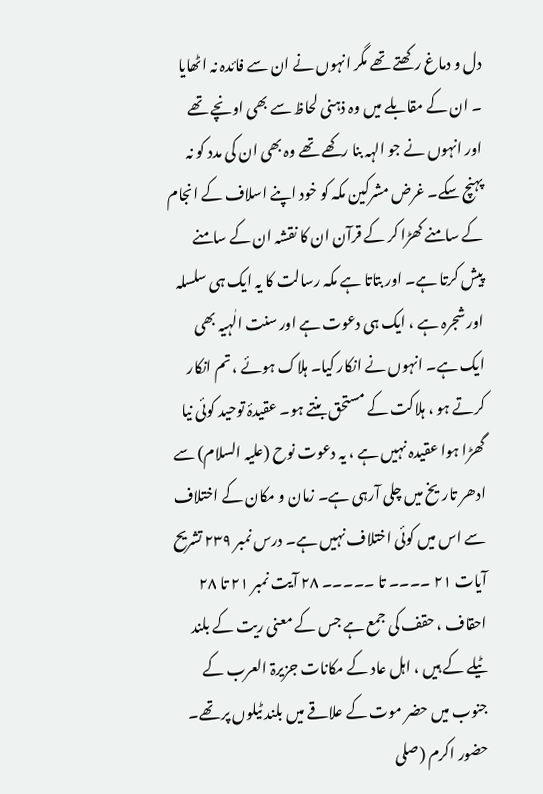دل و دماغ رکھتے تھے مگر انہوں نے ان سے فائدہ نہ اٹھایا ۔ ان کے مقابلے میں وہ ذہنی لحاظ سے بھی اونچے تھے اور انہوں نے جو الہہ بنا رکھے تھے وہ بھی ان کی مدد کو نہ پہنچ سکے۔ غرض مشرکین مکہ کو خود اپنے اسلاف کے انجام کے سامنے کھڑا کر کے قرآن ان کا نقشہ ان کے سامنے پیش کرتا ہے۔ اور بتاتا ہے مکہ رسالت کا یہ ایک ہی سلسلہ اور شجرہ ہے ، ایک ہی دعوت ہے اور سنت الٰہیہ بھی ایک ہے۔ انہوں نے انکار کیا۔ ہلاک ہوئے ، تم انکار کرتے ہو ، ہلاکت کے مستحق بنتے ہو۔ عقیدۂ توحید کوئی نیا گھڑا ہوا عقیدہ نہیں ہے ، یہ دعوت نوح (علیہ السلام) سے ادھر تاریخ میں چلی آرہی ہے۔ زمان و مکان کے اختلاف سے اس میں کوئی اختلاف نہیں ہے۔ درس نمبر ٢٣٩ تشریح آیات ٢١ ۔۔۔۔ تا ۔۔۔۔۔ ٢٨ آیت نمبر ٢١ تا ٢٨ احقاف ، حقف کی جمع ہے جس کے معنی ریت کے بلند ٹیلے کے ہیں ، اہل عاد کے مکانات جزیرۃ العرب کے جنوب میں حضر موت کے علاقے میں بلند ٹیلوں پر تھے۔ حضور اکرم (صلی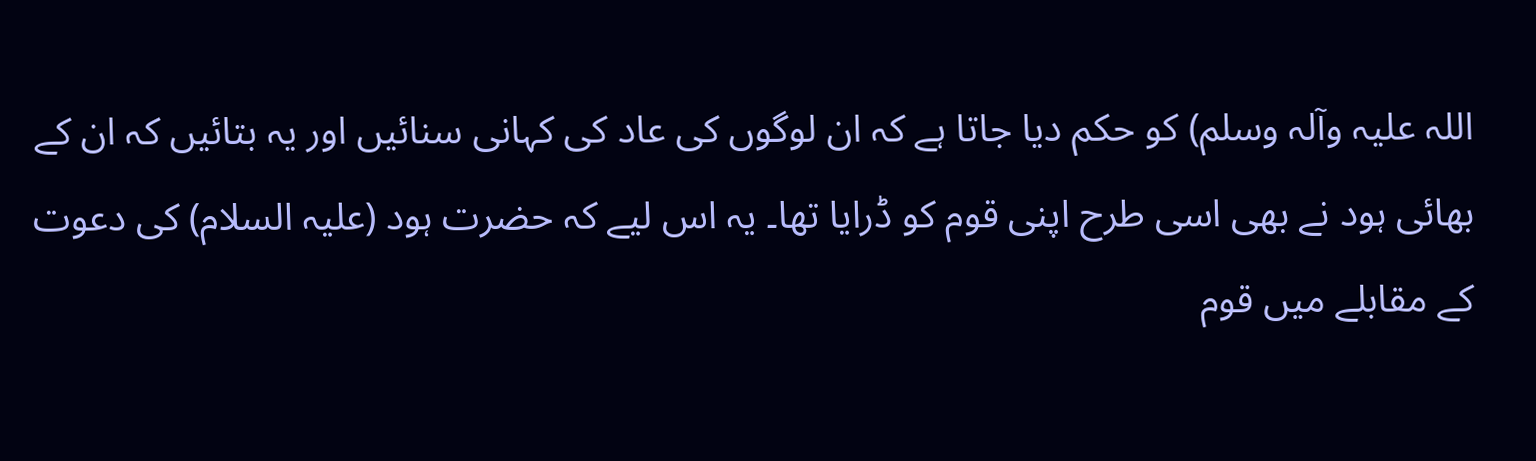اللہ علیہ وآلہ وسلم) کو حکم دیا جاتا ہے کہ ان لوگوں کی عاد کی کہانی سنائیں اور یہ بتائیں کہ ان کے بھائی ہود نے بھی اسی طرح اپنی قوم کو ڈرایا تھا۔ یہ اس لیے کہ حضرت ہود (علیہ السلام) کی دعوت کے مقابلے میں قوم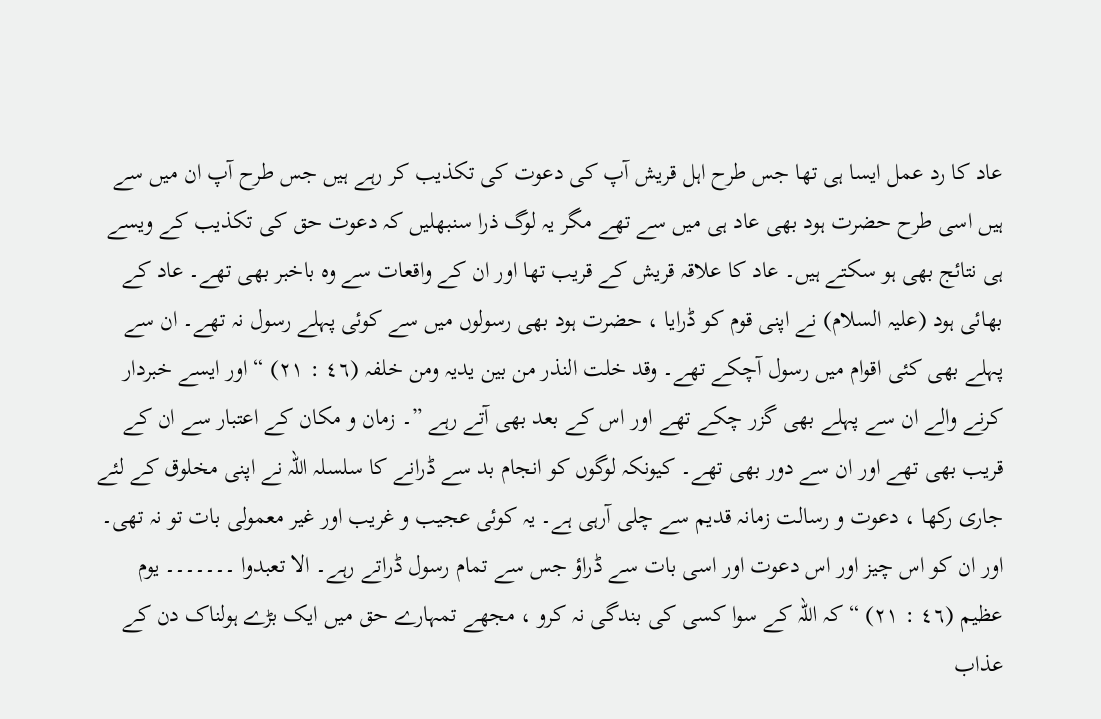عاد کا رد عمل ایسا ہی تھا جس طرح اہل قریش آپ کی دعوت کی تکذیب کر رہے ہیں جس طرح آپ ان میں سے ہیں اسی طرح حضرت ہود بھی عاد ہی میں سے تھے مگر یہ لوگ ذرا سنبھلیں کہ دعوت حق کی تکذیب کے ویسے ہی نتائج بھی ہو سکتے ہیں۔ عاد کا علاقہ قریش کے قریب تھا اور ان کے واقعات سے وہ باخبر بھی تھے۔ عاد کے بھائی ہود (علیہ السلام) نے اپنی قوم کو ڈرایا ، حضرت ہود بھی رسولوں میں سے کوئی پہلے رسول نہ تھے۔ ان سے پہلے بھی کئی اقوام میں رسول آچکے تھے۔ وقد خلت النذر من بین یدیہ ومن خلفہ (٤٦ : ٢١) “ اور ایسے خبردار کرنے والے ان سے پہلے بھی گزر چکے تھے اور اس کے بعد بھی آتے رہے ”۔ زمان و مکان کے اعتبار سے ان کے قریب بھی تھے اور ان سے دور بھی تھے۔ کیونکہ لوگوں کو انجام بد سے ڈرانے کا سلسلہ اللہ نے اپنی مخلوق کے لئے جاری رکھا ، دعوت و رسالت زمانہ قدیم سے چلی آرہی ہے۔ یہ کوئی عجیب و غریب اور غیر معمولی بات تو نہ تھی۔ اور ان کو اس چیز اور اس دعوت اور اسی بات سے ڈراؤ جس سے تمام رسول ڈراتے رہے۔ الا تعبدوا ۔۔۔۔۔۔۔ یوم عظیم (٤٦ : ٢١) “ کہ اللہ کے سوا کسی کی بندگی نہ کرو ، مجھے تمہارے حق میں ایک بڑے ہولناک دن کے عذاب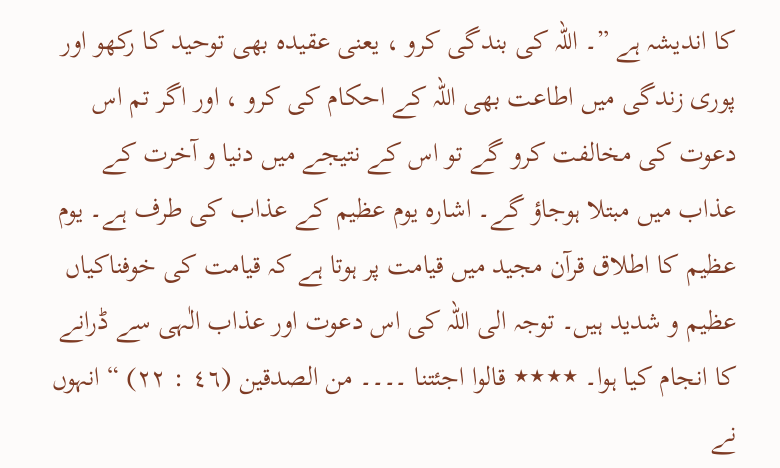کا اندیشہ ہے ”۔ اللہ کی بندگی کرو ، یعنی عقیدہ بھی توحید کا رکھو اور پوری زندگی میں اطاعت بھی اللہ کے احکام کی کرو ، اور اگر تم اس دعوت کی مخالفت کرو گے تو اس کے نتیجے میں دنیا و آخرت کے عذاب میں مبتلا ہوجاؤ گے۔ اشارہ یوم عظیم کے عذاب کی طرف ہے۔ یوم عظیم کا اطلاق قرآن مجید میں قیامت پر ہوتا ہے کہ قیامت کی خوفناکیاں عظیم و شدید ہیں۔ توجہ الی اللہ کی اس دعوت اور عذاب الٰہی سے ڈرانے کا انجام کیا ہوا۔ ٭٭٭٭ قالوا اجئتنا ۔۔۔۔ من الصدقین (٤٦ : ٢٢) “ انہوں نے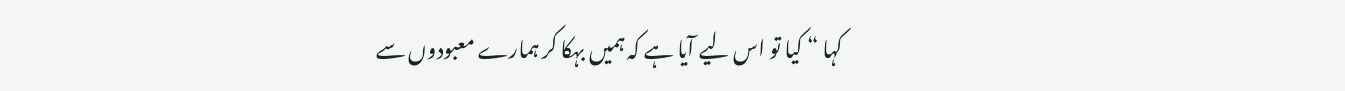کہا “ کیا تو اس لیے آیا ہے کہ ہمیں بہکا کر ہمارے معبودوں سے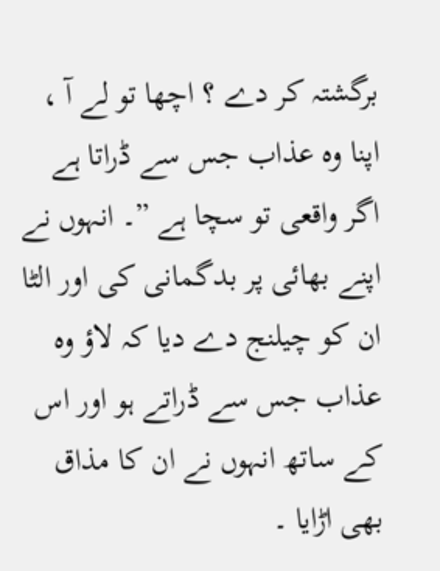برگشتہ کر دے ؟ اچھا تو لے آ ، اپنا وہ عذاب جس سے ڈراتا ہے اگر واقعی تو سچا ہے ”۔ انہوں نے اپنے بھائی پر بدگمانی کی اور الٹا ان کو چیلنج دے دیا کہ لاؤ وہ عذاب جس سے ڈراتے ہو اور اس کے ساتھ انہوں نے ان کا مذاق بھی اڑایا ۔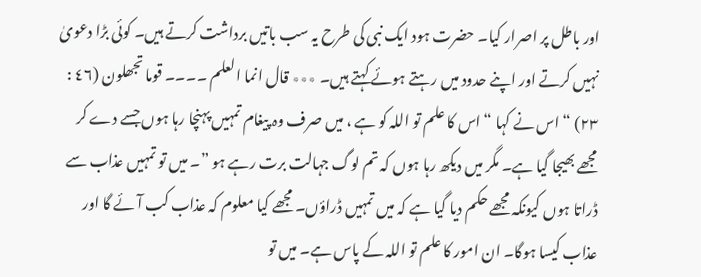اور باطل پر اصرار کیا۔ حضرت ہود ایک نبی کی طرح یہ سب باتیں برداشت کرتے ہیں۔ کوئی بڑا دعویٰ نہیں کرتے اور اپنے حدود میں رہتے ہوئے کہتے ہیں۔ ٭٭٭ قال انما العلم ۔۔۔۔ قوما تجھلون (٤٦ : ٢٣) “ اس نے کہا “ اس کا علم تو اللہ کو ہے ، میں صرف وہ پیغام تمہیں پہنچا رہا ہوں جسے دے کر مجھے بھیجا گیا ہے۔ مگر میں دیکھ رہا ہوں کہ تم لوگ جہالت برت رہے ہو ”۔ میں تو تمہیں عذاب سے ڈراتا ہوں کیونکہ مجھے حکم دیا گیا ہے کہ میں تمہیں ڈراؤں۔ مجھے کیا معلوم کہ عذاب کب آئے گا اور عذاب کیسا ہوگا۔ ان امور کا علم تو اللہ کے پاس ہے۔ میں تو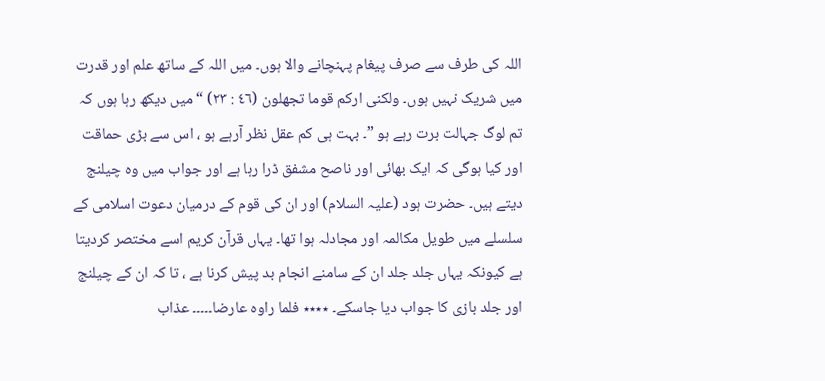اللہ کی طرف سے صرف پیغام پہنچانے والا ہوں۔ میں اللہ کے ساتھ علم اور قدرت میں شریک نہیں ہوں۔ ولکنی ارکم قوما تجھلون (٤٦ : ٢٣) “ میں دیکھ رہا ہوں کہ تم لوگ جہالت برت رہے ہو ”۔ بہت ہی کم عقل نظر آرہے ہو ، اس سے بڑی حماقت اور کیا ہوگی کہ ایک بھائی اور ناصح مشفق ڈرا رہا ہے اور جواب میں وہ چیلنج دیتے ہیں۔ حضرت ہود (علیہ السلام) اور ان کی قوم کے درمیان دعوت اسلامی کے سلسلے میں طویل مکالمہ اور مجادلہ ہوا تھا۔ یہاں قرآن کریم اسے مختصر کردیتا ہے کیونکہ یہاں جلد جلد ان کے سامنے انجام بد پیش کرنا ہے ، تا کہ ان کے چیلنج اور جلد بازی کا جواب دیا جاسکے۔ ٭٭٭٭ فلما راوہ عارضا۔۔۔۔۔ عذاب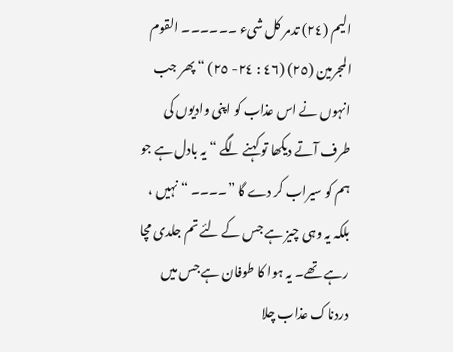الیم (٢٤) تدمر کل شیء ۔۔۔۔۔۔ القوم المجرمین (٢٥) (٤٦ : ٢٤- ٢٥) “ پھر جب انہوں نے اس عذاب کو اپنی وادیوں کی طرف آتے دیکھا تو کہنے لگے “ یہ بادل ہے جو ہم کو سیراب کر دے گا ”۔۔۔۔ “ نہیں ، بلکہ یہ وہی چیز ہے جس کے لئے تم جلدی مچا رہے تھے۔ یہ ہوا کا طوفان ہے جس میں دردناک عذاب چلا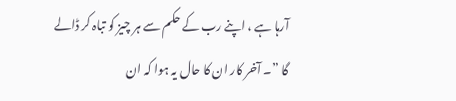آرہا ہے ، اپنے رب کے حکم سے ہر چیز کو تباہ کر ڈالے گا ”۔ آخر کار ان کا حال یہ ہوا کہ ان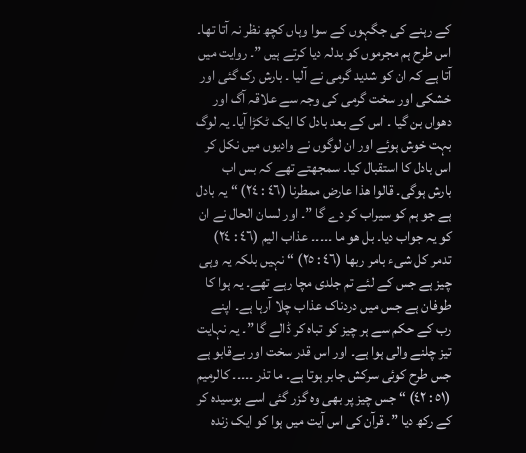کے رہنے کی جگہوں کے سوا وہاں کچھ نظر نہ آتا تھا۔ اس طرح ہم مجرموں کو بدلہ دیا کرتے ہیں ”۔ روایت میں آتا ہے کہ ان کو شدید گرمی نے آلیا ۔ بارش رک گئی اور خشکی اور سخت گرمی کی وجہ سے علاقہ آگ اور دھواں بن گیا ۔ اس کے بعد بادل کا ایک ٹکڑا آیا۔ یہ لوگ بہت خوش ہوئے اور ان لوگوں نے وادیوں میں نکل کر اس بادل کا استقبال کیا۔ سمجھتے تھے کہ بس اب بارش ہوگی۔ قالوا ھذا عارض ممطرنا (٤٦ : ٢٤) “ یہ بادل ہے جو ہم کو سیراب کر دے گا ”۔ اور لسان الحال نے ان کو یہ جواب دیا۔ بل ھو ما ۔۔۔۔۔ عذاب الیم (٤٦ : ٢٤) تدمر کل شیء بامر ربھا (٤٦ : ٢٥) “ نہیں بلکہ یہ وہی چیز ہے جس کے لئے تم جلدی مچا رہے تھے۔ یہ ہوا کا طوفان ہے جس میں دردناک عذاب چلا آرہا ہے۔ اپنے رب کے حکم سے ہر چیز کو تباہ کر ڈالے گا ”۔ یہ نہایت تیز چلنے والی ہوا ہے۔ اور اس قدر سخت اور بےقابو ہے جس طرح کوئی سرکش جابر ہوتا ہے۔ ما تذر ۔۔۔۔۔ کالرمیم (٥١ : ٤٢) “ جس چیز پر بھی وہ گزر گئی اسے بوسیدہ کر کے رکھ دیا ”۔ قرآن کی اس آیت میں ہوا کو ایک زندہ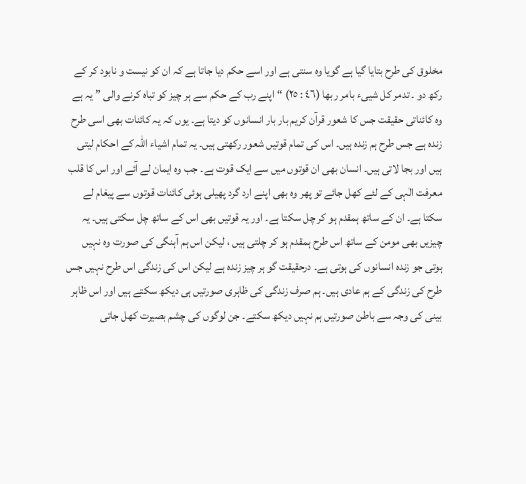مخلوق کی طرح بتایا گیا ہے گویا وہ سنتی ہے اور اسے حکم دیا جاتا ہے کہ ان کو نیست و نابود کر کے رکھ دو ۔ تدمر کل شییء بامر ربھا (٤٦ : ٢٥) “ اپنے رب کے حکم سے ہر چیز کو تباہ کرنے والی ” یہ ہے وہ کائناتی حقیقت جس کا شعور قرآن کریم بار بار انسانوں کو دیتا ہے۔ یوں کہ یہ کائنات بھی اسی طرح زندہ ہے جس طرح ہم زندہ ہیں۔ اس کی تمام قوتیں شعور رکھتی ہیں۔ یہ تمام اشیاء اللہ کے احکام لیتی ہیں اور بجا لاتی ہیں۔ انسان بھی ان قوتوں میں سے ایک قوت ہے۔ جب وہ ایمان لے آئے اور اس کا قلب معرفت الٰہی کے لئے کھل جائے تو پھر وہ بھی اپنے ارد گرد پھیلی ہوئی کائنات قوتوں سے پیغام لے سکتا ہے۔ ان کے ساتھ ہمقدم ہو کر چل سکتا ہے۔ اور یہ قوتیں بھی اس کے ساتھ چل سکتی ہیں۔ یہ چیزیں بھی مومن کے ساتھ اس طرح ہمقدم ہو کر چلتی ہیں ، لیکن اس ہم آہنگی کی صورت وہ نہیں ہوتی جو زندہ انسانوں کی ہوتی ہے۔ درحقیقت گو ہر چیز زندہ ہے لیکن اس کی زندگی اس طرح نہیں جس طرح کی زندگی کے ہم عادی ہیں۔ ہم صرف زندگی کی ظاہری صورتیں ہی دیکھ سکتے ہیں اور اس ظاہر بینی کی وجہ سے باطن صورتیں ہم نہیں دیکھ سکتے۔ جن لوگوں کی چشم بصیرت کھل جاتی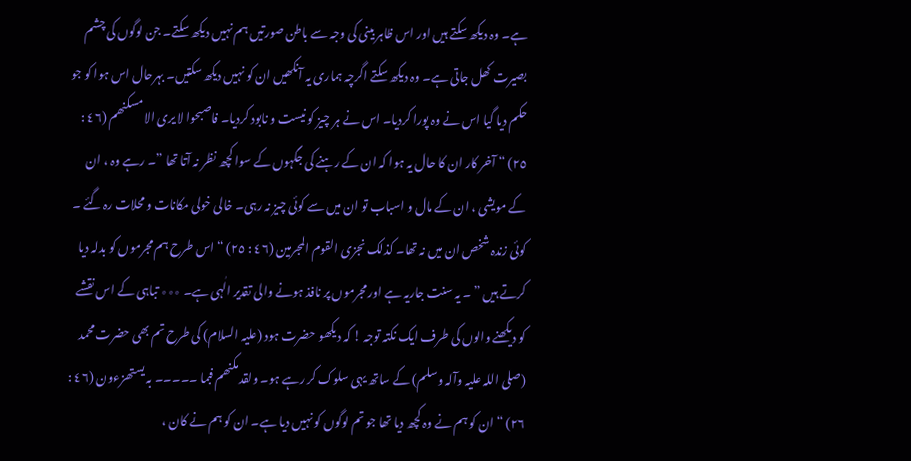ہے۔ وہ دیکھ سکتے ہیں اور اس ظاہر بینی کی وجہ سے باطن صورتیں ہم نہیں دیکھ سکتے۔ جن لوگوں کی چشم بصیرت کھل جاتی ہے۔ وہ دیکھ سکتے اگرچہ ہماری یہ آنکھیں ان کو نہیں دیکھ سکتیں۔ بہرحال اس ہوا کو جو حکم دیا گیا اس نے وہ پورا کردیا۔ اس نے ہر چیز کو نیست و نابود کردیا۔ فاصبحوا لا یری الا مسکنھم (٤٦ : ٢٥) “ آخر کار ان کا حال یہ ہوا کہ ان کے رہنے کی جگہوں کے سوا کچھ نظر نہ آتا تھا ”۔ رہے وہ ، ان کے مویشی ، ان کے مال و اسباب تو ان میں سے کوئی چیز نہ رہی۔ خالی خولی مکانات و محلات رہ گئے ۔ کوئی زندہ شخص ان میں نہ تھا۔ کذلک نجزی القوم المجرمین (٤٦ : ٢٥) “ اس طرح ہم مجرموں کو بدلہ دیا کرتے ہیں ” ۔ یہ سنت جاریہ ہے اور مجرموں پر نافذ ہونے والی تقدیر الٰہی ہے۔ ٭٭٭ تباہی کے اس نقشے کو دیکھنے والوں کی طرف ایک نکتہ توجہ ! کہ دیکھو حضرت ہود (علیہ السلام) کی طرح تم بھی حضرت محمد (صلی اللہ علیہ وآلہ وسلم) کے ساتھ یہی سلوک کر رہے ہو۔ ولقد مکنھم فبما ۔۔۔۔۔ بہ یستھزءون (٤٦ : ٢٦) “ ان کو ہم نے وہ کچھ دیا تھا جو تم لوگوں کو نہیں دیا ہے۔ ان کو ہم نے کان ،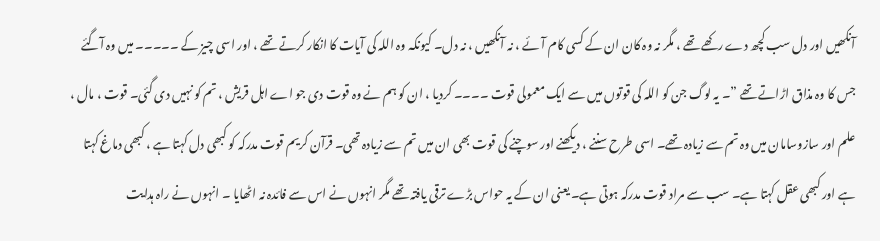آنکھیں اور دل سب کچھ دے رکھے تھے ، مگر نہ وہ کان ان کے کسی کام آئے ، نہ آنکھیں ، نہ دل۔ کیونکہ وہ اللہ کی آیات کا انکار کرتے تھے ، اور اسی چیز کے ۔۔۔۔۔ میں وہ آگئے جس کا وہ مذاق اڑاتے تھے ”۔ یہ لوگ جن کو اللہ کی قوتوں میں سے ایک معمولی قوت ۔۔۔۔ کردیا ، ان کو ہم نے وہ قوت دی جو اے اہل قریش ، تم کو نہیں دی گئی۔ قوت ، مال ، علم اور سازوسامان میں وہ تم سے زیادہ تھے۔ اسی طرح سننے ، دیکھنے اور سوچنے کی قوت بھی ان میں تم سے زیادہ تھی۔ قرآن کریم قوت مدرکہ کو کبھی دل کہتا ہے ، کبھی دماغ کہتا ہے اور کبھی عقل کہتا ہے۔ سب سے مراد قوت مدرکہ ہوتی ہے۔ یعنی ان کے یہ حواس بڑے ترقی یافتہ تھے مگر انہوں نے اس سے فائدہ نہ اٹھایا ۔ انہوں نے راہ ہدایت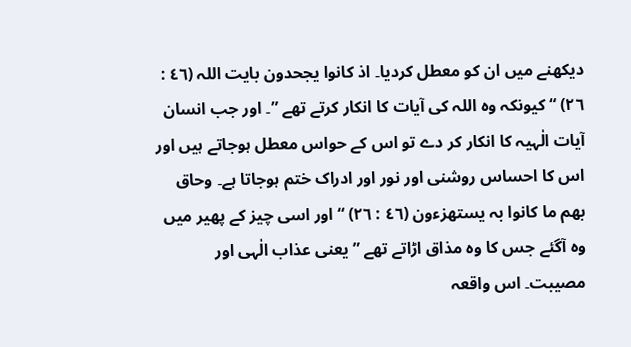دیکھنے میں ان کو معطل کردیا۔ اذ کانوا یجحدون بایت اللہ (٤٦ : ٢٦) “ کیونکہ وہ اللہ کی آیات کا انکار کرتے تھے ”۔ اور جب انسان آیات الٰہیہ کا انکار کر دے تو اس کے حواس معطل ہوجاتے ہیں اور اس کا احساس روشنی اور نور اور ادراک ختم ہوجاتا ہے۔ وحاق بھم ما کانوا بہ یستھزءون (٤٦ : ٢٦) “ اور اسی چیز کے پھیر میں وہ آگئے جس کا وہ مذاق اڑاتے تھے ” یعنی عذاب الٰہی اور مصیبت۔ اس واقعہ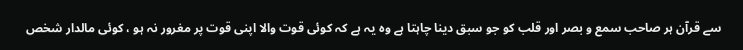سے قرآن ہر صاحب سمع و بصر اور قلب کو جو سبق دینا چاہتا ہے وہ یہ ہے کہ کوئی قوت والا اپنی قوت پر مغرور نہ ہو ، کوئی مالدار شخص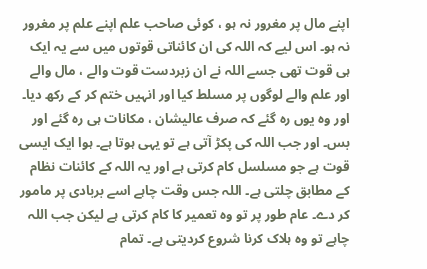اپنے مال پر مغرور نہ ہو ، کوئی صاحب علم اپنے علم پر مغرور نہ ہو۔ اس لیے کہ اللہ کی ان کائناتی قوتوں میں سے یہ ایک ہی قوت تھی جسے اللہ نے ان زبردست قوت والے ، مال والے اور علم والے لوگوں پر مسلط کیا اور انہیں ختم کر کے رکھ دیا۔ اور وہ یوں رہ گئے کہ صرف عالیشان ، مکانات ہی رہ گئے اور بس۔ اور جب اللہ کی پکڑ آتی ہے تو یہی ہوتا ہے۔ ہوا ایک ایسی قوت ہے جو مسلسل کام کرتی ہے اور یہ اللہ کے کائنات نظام کے مطابق چلتی ہے۔ اللہ جس وقت چاہے اسے بربادی پر مامور کر دے۔ عام طور پر تو وہ تعمیر کا کام کرتی ہے لیکن جب اللہ چاہے تو وہ ہلاک کرنا شروع کردیتی ہے۔ تمام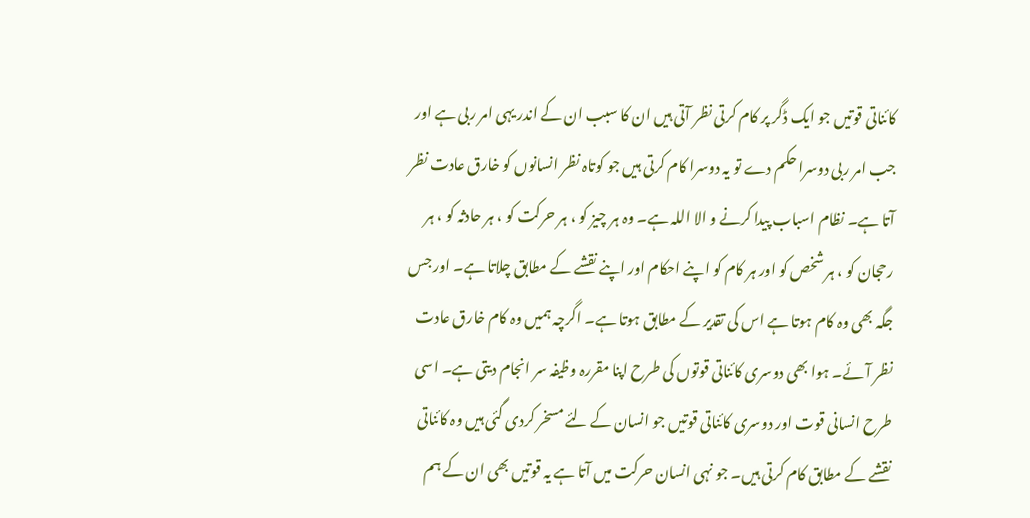کائناتی قوتیں جو ایک ڈگر پر کام کرتی نظر آتی ہیں ان کا سبب ان کے اندر یہی امر ربی ہے اور جب امر ربی دوسرا حکم دے تو یہ دوسرا کام کرتی ہیں جو کوتاہ نظر انسانوں کو خارق عادت نظر آتا ہے۔ نظام اسباب پیدا کرنے و الا اللہ ہے۔ وہ ہر چیز کو ، ہر حرکت کو ، ہر حادثہ کو ، ہر رحجان کو ، ہر شخص کو اور ہر کام کو اپنے احکام اور اپنے نقشے کے مطابق چلاتا ہے۔ اور جس جگہ بھی وہ کام ہوتا ہے اس کی تقدیر کے مطابق ہوتا ہے۔ اگرچہ ہمیں وہ کام خارق عادت نظر آئے۔ ہوا بھی دوسری کائناتی قوتوں کی طرح اپنا مقررہ وظیفہ سر انجام دیتی ہے۔ اسی طرح انسانی قوت اور دوسری کائناتی قوتیں جو انسان کے لئے مسخر کردی گئی ہیں وہ کائناتی نقشے کے مطابق کام کرتی ہیں۔ جو نہی انسان حرکت میں آتا ہے یہ قوتیں بھی ان کے ہم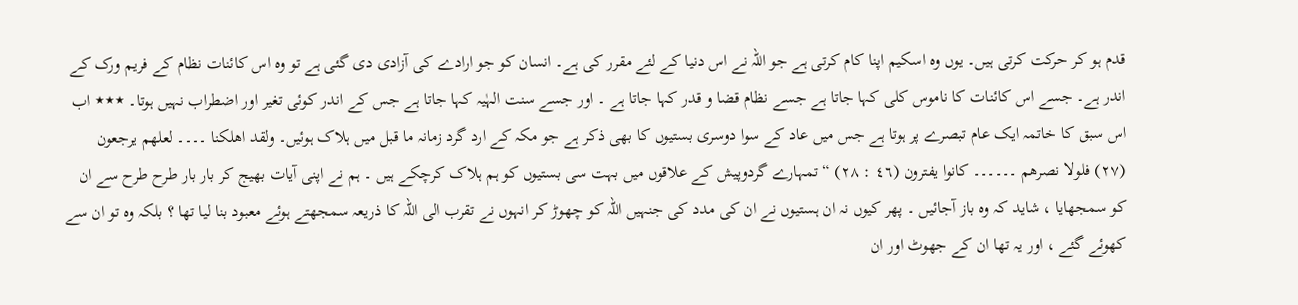قدم ہو کر حرکت کرتی ہیں۔ یوں وہ اسکیم اپنا کام کرتی ہے جو اللہ نے اس دنیا کے لئے مقرر کی ہے۔ انسان کو جو ارادے کی آزادی دی گئی ہے تو وہ اس کائنات نظام کے فریم ورک کے اندر ہے۔ جسے اس کائنات کا ناموس کلی کہا جاتا ہے جسے نظام قضا و قدر کہا جاتا ہے ۔ اور جسے سنت الہٰیہ کہا جاتا ہے جس کے اندر کوئی تغیر اور اضطراب نہیں ہوتا۔ ٭٭٭ اب اس سبق کا خاتمہ ایک عام تبصرے پر ہوتا ہے جس میں عاد کے سوا دوسری بستیوں کا بھی ذکر ہے جو مکہ کے ارد گرد زمانہ ما قبل میں ہلاک ہوئیں۔ ولقد اھلکنا ۔۔۔۔ لعلھم یرجعون (٢٧) فلولا نصرھم ۔۔۔۔۔۔ کانوا یفترون (٤٦ : ٢٨) “ تمہارے گردوپیش کے علاقوں میں بہت سی بستیوں کو ہم ہلاک کرچکے ہیں ۔ ہم نے اپنی آیات بھیج کر بار بار طرح طرح سے ان کو سمجھایا ، شاید کہ وہ باز آجائیں ۔ پھر کیوں نہ ان ہستیوں نے ان کی مدد کی جنہیں اللہ کو چھوڑ کر انہوں نے تقرب الی اللہ کا ذریعہ سمجھتے ہوئے معبود بنا لیا تھا ؟ بلکہ وہ تو ان سے کھوئے گئے ، اور یہ تھا ان کے جھوٹ اور ان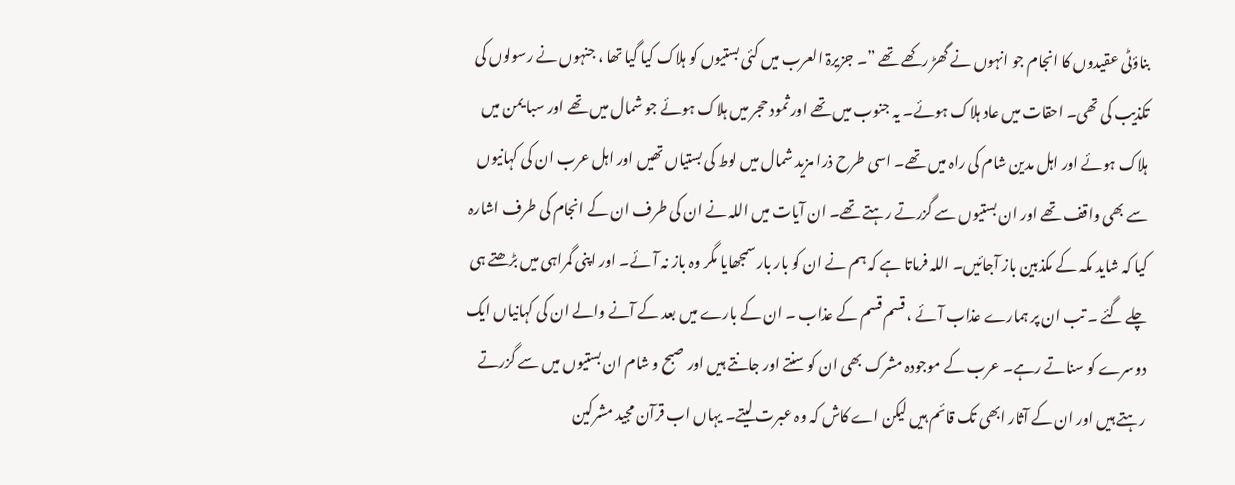بناؤٹی عقیدوں کا انجام جو انہوں نے گھڑ رکھے تھے ”۔ جزیرۃ العرب میں کئی بستیوں کو ہلاک کیا گیا تھا ، جنہوں نے رسولوں کی تکذیب کی تھی۔ احقات میں عاد ہلاک ہوئے۔ یہ جنوب میں تھے اور ثمود حجر میں ہلاک ہوئے جو شمال میں تھے اور سبا یمن میں ہلاک ہوئے اور اہل مدین شام کی راہ میں تھے۔ اسی طرح ذرا مزید شمال میں لوط کی بستیاں تھیں اور اہل عرب ان کی کہانیوں سے بھی واقف تھے اور ان بستیوں سے گزرتے رہتے تھے۔ ان آیات میں اللہ نے ان کی طرف ان کے انجام کی طرف اشارہ کیا کہ شاید مکہ کے مکذبین باز آجائیں۔ اللہ فرماتا ہے کہ ہم نے ان کو بار بار سمجھایا مگر وہ باز نہ آئے۔ اور اپنی گمراہی میں بڑھتے ہی چلے گئے ۔ تب ان پر ہمارے عذاب آئے ، قسم قسم کے عذاب ۔ ان کے بارے میں بعد کے آنے والے ان کی کہانیاں ایک دوسرے کو سناتے رہے۔ عرب کے موجودہ مشرک بھی ان کو سنتے اور جانتے ہیں اور صبح و شام ان بستیوں میں سے گزرتے رہتے ہیں اور ان کے آثار ابھی تک قائم ہیں لیکن اے کاش کہ وہ عبرت لیتے۔ یہاں اب قرآن مجید مشرکین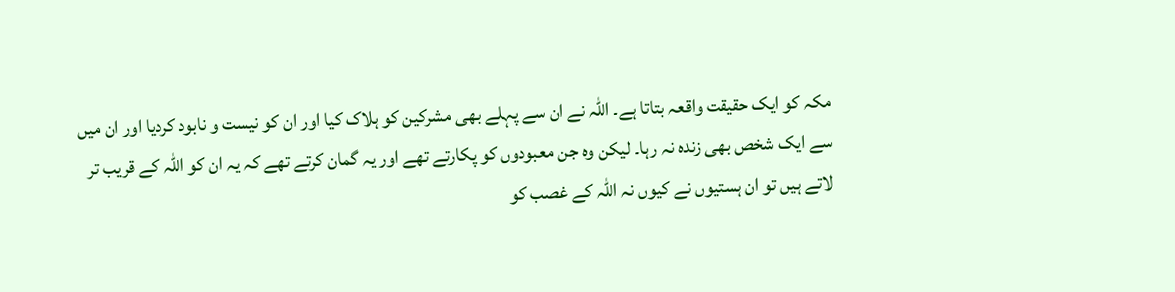مکہ کو ایک حقیقت واقعہ بتاتا ہے۔ اللہ نے ان سے پہلے بھی مشرکین کو ہلاک کیا اور ان کو نیست و نابود کردیا اور ان میں سے ایک شخص بھی زندہ نہ رہا۔ لیکن وہ جن معبودوں کو پکارتے تھے اور یہ گمان کرتے تھے کہ یہ ان کو اللہ کے قریب تر لاتے ہیں تو ان ہستیوں نے کیوں نہ اللہ کے غصب کو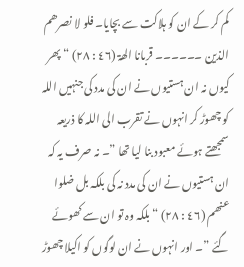کم کر کے ان کو ہلاکت سے بچایا۔ فلو لا نصرھم الذین ۔۔۔۔۔۔ قربانا الھۃ (٤٦ : ٢٨) “ پھر کیوں نہ ان ہستیوں نے ان کی مدد کی جنہیں اللہ کو چھوڑ کر انہوں نے تقرب الی اللہ کا ذریعہ سمجھتے ہوئے معبود بنا لیا تھا ”۔ نہ صرف یہ کہ ان ہستیوں نے ان کی مدد نہ کی بلکہ بل ضلوا عنھم (٤٦ : ٢٨) “ بلکہ وہ تو ان سے کھوئے گئے ”۔ اور انہوں نے ان لوگوں کو اکیلا چھوڑ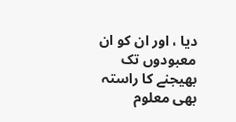دیا ، اور ان کو ان معبودوں تک بھیجنے کا راستہ بھی معلوم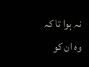نہ ہوا تا کہ وہ ان کو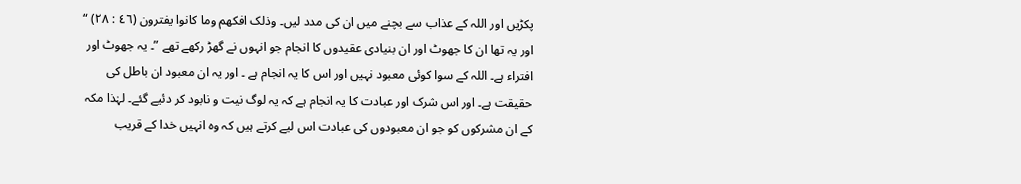پکڑیں اور اللہ کے عذاب سے بچنے میں ان کی مدد لیں۔ وذلک افکھم وما کانوا یفترون (٤٦ : ٢٨) “ اور یہ تھا ان کا جھوٹ اور ان بنیادی عقیدوں کا انجام جو انہوں نے گھڑ رکھے تھے ”۔ یہ جھوٹ اور افتراء ہے۔ اللہ کے سوا کوئی معبود نہیں اور اس کا یہ انجام ہے ۔ اور یہ ان معبود ان باطل کی حقیقت ہے۔ اور اس شرک اور عبادت کا یہ انجام ہے کہ یہ لوگ نیت و نابود کر دئیے گئے۔ لہٰذا مکہ کے ان مشرکوں کو جو ان معبودوں کی عبادت اس لیے کرتے ہیں کہ وہ انہیں خدا کے قریب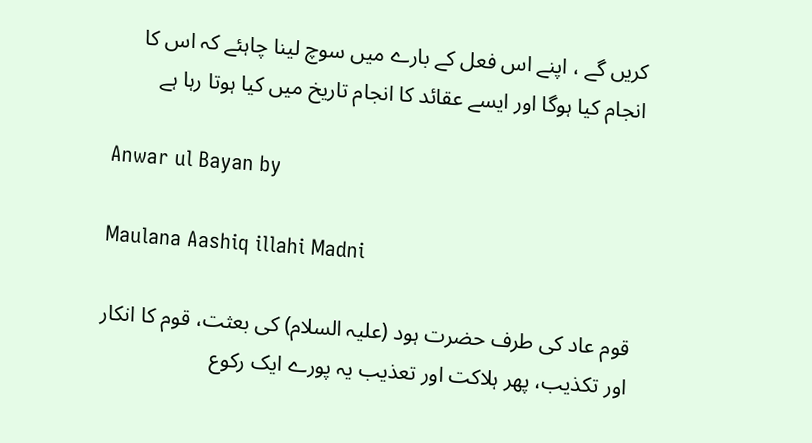کریں گے ، اپنے اس فعل کے بارے میں سوچ لینا چاہئے کہ اس کا انجام کیا ہوگا اور ایسے عقائد کا انجام تاریخ میں کیا ہوتا رہا ہے

Anwar ul Bayan by

Maulana Aashiq illahi Madni

قوم عاد کی طرف حضرت ہود (علیہ السلام) کی بعثت، قوم کا انکار اور تکذیب، پھر ہلاکت اور تعذیب یہ پورے ایک رکوع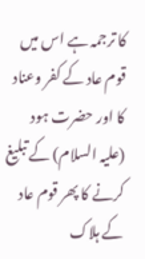کا ترجمہ ہے اس میں قوم عاد کے کفر وعناد کا اور حضرت ہود (علیہ السلام) کے تبلیغ کرنے کا پھر قوم عاد کے ہلاک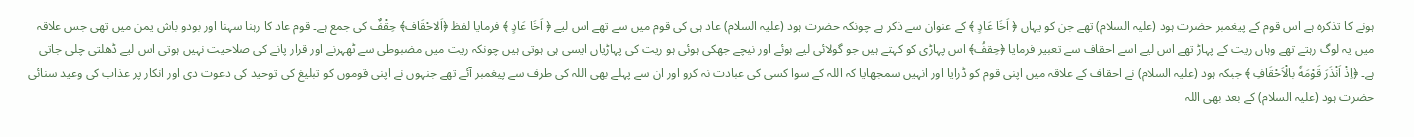ہونے کا تذکرہ ہے اس قوم کے پیغمبر حضرت ہود (علیہ السلام) تھے جن کو یہاں ﴿ اَخَا عَادٍ ﴾ کے عنوان سے ذکر ہے چونکہ حضرت ہود (علیہ السلام) عاد ہی کی قوم میں سے تھے اس لیے ﴿ اَخَا عَادٍ ﴾ فرمایا لفظ ﴿اَلاحْقَاف﴾ حِقْفٌ کی جمع ہے۔ قوم عاد کا رہنا سہنا اور بودو باش یمن میں تھی جس علاقہ میں یہ لوگ رہتے تھے وہاں ریت کے پہاڑ تھے اس لیے اسے احقاف سے تعبیر فرمایا ﴿حِقفُ﴾ اس پہاڑی کو کہتے ہیں جو گولائی لیے ہوئے اور نیچے جھکی ہوئی ہو ریت کی پہاڑیاں ایسی ہی ہوتی ہیں چونکہ ریت میں مضبوطی سے ٹھہرنے اور قرار پانے کی صلاحیت نہیں ہوتی اس لیے ڈھلتی چلی جاتی ہے۔ ﴿اِذْ اَنْذَرَ قَوْمَهٗ بالْاَحْقَافِ ﴾ جبکہ ہود (علیہ السلام) نے احقاف کے علاقہ میں اپنی قوم کو ڈرایا اور انہیں سمجھایا کہ اللہ کے سوا کسی کی عبادت نہ کرو اور ان سے پہلے بھی اللہ کی طرف سے پیغمبر آئے تھے جنہوں نے اپنی قوموں کو تبلیغ کی توحید کی دعوت دی اور انکار پر عذاب کی وعید سنائی حضرت ہود (علیہ السلام) کے بعد بھی اللہ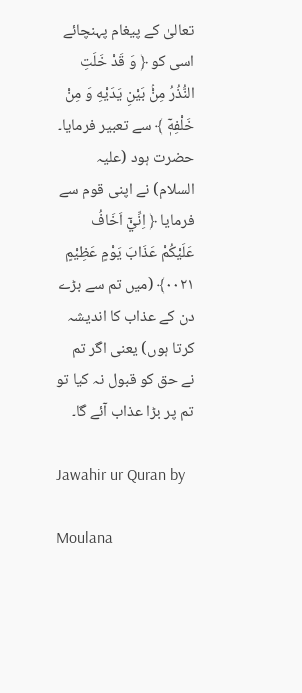تعالیٰ کے پیغام پہنچائے اسی کو ﴿ وَ قَدْ خَلَتِ النُّذُرُ مِنْۢ بَيْنِ يَدَيْهِ وَ مِنْ خَلْفِهٖۤ ﴾ سے تعبیر فرمایا۔ حضرت ہود (علیہ السلام) نے اپنی قوم سے فرمایا ﴿ اِنِّيْۤ اَخَافُ عَلَيْكُمْ عَذَابَ يَوْمٍ عَظِيْمٍ ٠٠٢١﴾ (میں تم سے بڑے دن کے عذاب کا اندیشہ کرتا ہوں) یعنی اگر تم نے حق کو قبول نہ کیا تو تم پر بڑا عذاب آئے گا۔

Jawahir ur Quran by

Moulana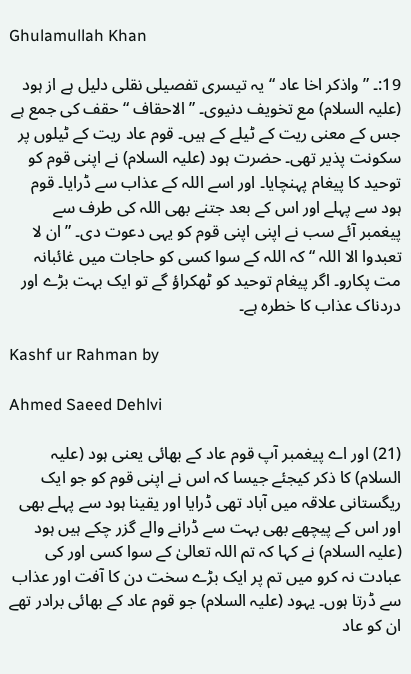Ghulamullah Khan

19:۔ ” واذکر اخا عاد “ یہ تیسری تفصیلی نقلی دلیل ہے از ہود (علیہ السلام) مع تخویف دنیوی۔ ” الاحقاف “ حقف کی جمع ہے جس کے معنی ریت کے ٹیلے کے ہیں۔ قوم عاد ریت کے ٹیلوں پر سکونت پذیر تھی۔ حضرت ہود (علیہ السلام) نے اپنی قوم کو توحید کا پیغام پہنچایا۔ اور اسے اللہ کے عذاب سے ڈرایا۔ قوم ہود سے پہلے اور اس کے بعد جتنے بھی اللہ کی طرف سے پیغمبر آئے سب نے اپنی اپنی قوم کو یہی دعوت دی۔ ” ان لا تعبدوا الا اللہ “ کہ اللہ کے سوا کسی کو حاجات میں غائبانہ مت پکارو۔ اگر پیغام توحید کو ٹھکراؤ گے تو ایک بہت بڑے اور دردناک عذاب کا خطرہ ہے۔

Kashf ur Rahman by

Ahmed Saeed Dehlvi

(21) اور اے پیغمبر آپ قوم عاد کے بھائی یعنی ہود (علیہ السلام) کا ذکر کیجئے جیسا کہ اس نے اپنی قوم کو جو ایک ریگستانی علاقہ میں آباد تھی ڈرایا اور یقینا ہود سے پہلے بھی اور اس کے پیچھے بھی بہت سے ڈرانے والے گزر چکے ہیں ہود (علیہ السلام) نے کہا کہ تم اللہ تعالیٰ کے سوا کسی اور کی عبادت نہ کرو میں تم پر ایک بڑے سخت دن کا آفت اور عذاب سے ڈرتا ہوں۔ یہود (علیہ السلام) جو قوم عاد کے بھائی برادر تھے ان کو عاد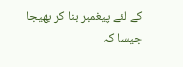کے لئے پیغمبر بنا کر بھیجا جیسا کہ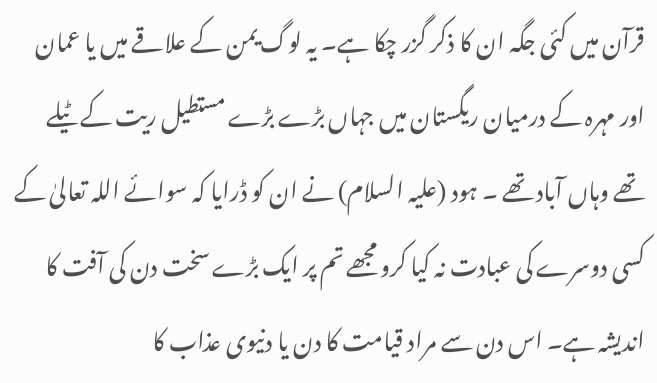قرآن میں کئی جگہ ان کا ذکر گزر چکا ہے۔ یہ لوگ یمن کے علاقے میں یا عمان اور مہرہ کے درمیان ریگستان میں جہاں بڑے بڑے مستطیل ریت کے ٹیلے تھے وہاں آباد تھے ۔ ہود (علیہ السلام) نے ان کو ڈرایا کہ سوائے اللہ تعالیٰ کے کسی دوسرے کی عبادت نہ کیا کرو مجھے تم پر ایک بڑے سخت دن کی آفت کا اندیشہ ہے۔ اس دن سے مراد قیامت کا دن یا دنیوی عذاب کا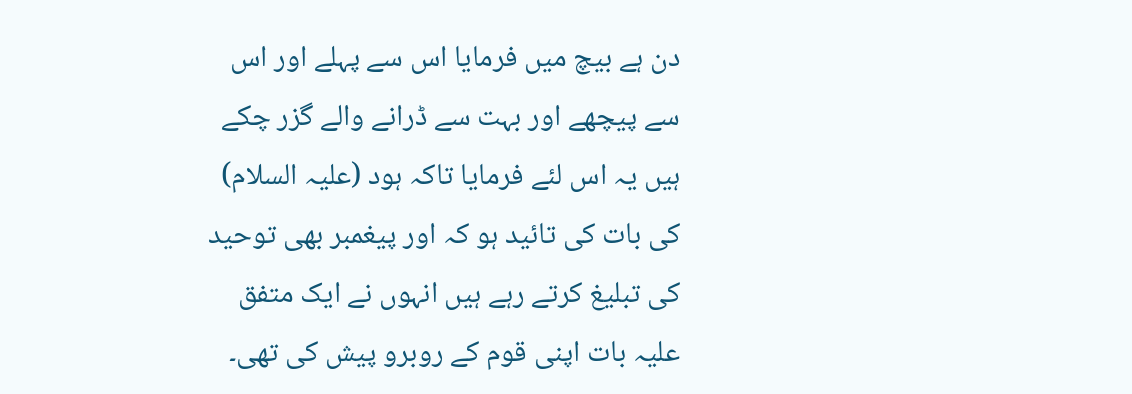دن ہے بیچ میں فرمایا اس سے پہلے اور اس سے پیچھے اور بہت سے ڈرانے والے گزر چکے ہیں یہ اس لئے فرمایا تاکہ ہود (علیہ السلام) کی بات کی تائید ہو کہ اور پیغمبر بھی توحید کی تبلیغ کرتے رہے ہیں انہوں نے ایک متفق علیہ بات اپنی قوم کے روبرو پیش کی تھی۔